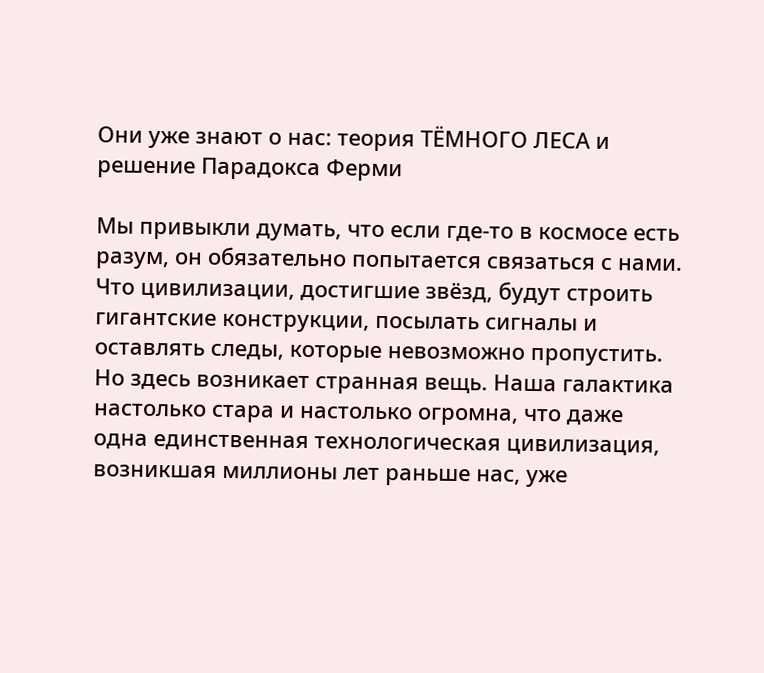Они уже знают о нас: теория ТЁМНОГО ЛЕСА и решение Парадокса Ферми

Мы привыкли думать, что если где-то в космосе есть разум, он обязательно попытается связаться с нами. Что цивилизации, достигшие звёзд, будут строить гигантские конструкции, посылать сигналы и оставлять следы, которые невозможно пропустить. Но здесь возникает странная вещь. Наша галактика настолько стара и настолько огромна, что даже одна единственная технологическая цивилизация, возникшая миллионы лет раньше нас, уже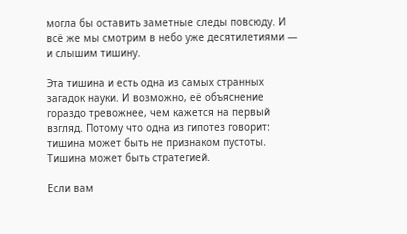могла бы оставить заметные следы повсюду. И всё же мы смотрим в небо уже десятилетиями — и слышим тишину.

Эта тишина и есть одна из самых странных загадок науки. И возможно, её объяснение гораздо тревожнее, чем кажется на первый взгляд. Потому что одна из гипотез говорит: тишина может быть не признаком пустоты. Тишина может быть стратегией.

Если вам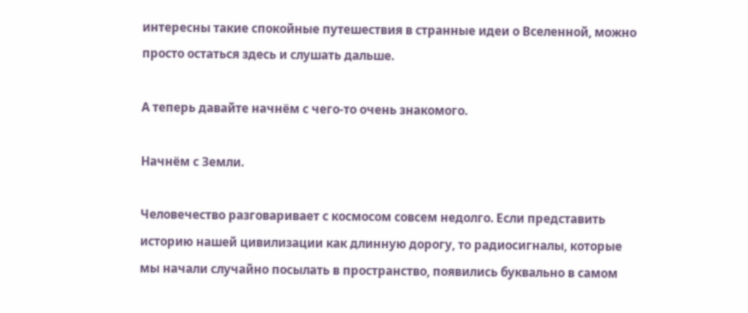интересны такие спокойные путешествия в странные идеи о Вселенной, можно просто остаться здесь и слушать дальше.

А теперь давайте начнём с чего-то очень знакомого.

Начнём с Земли.

Человечество разговаривает с космосом совсем недолго. Если представить историю нашей цивилизации как длинную дорогу, то радиосигналы, которые мы начали случайно посылать в пространство, появились буквально в самом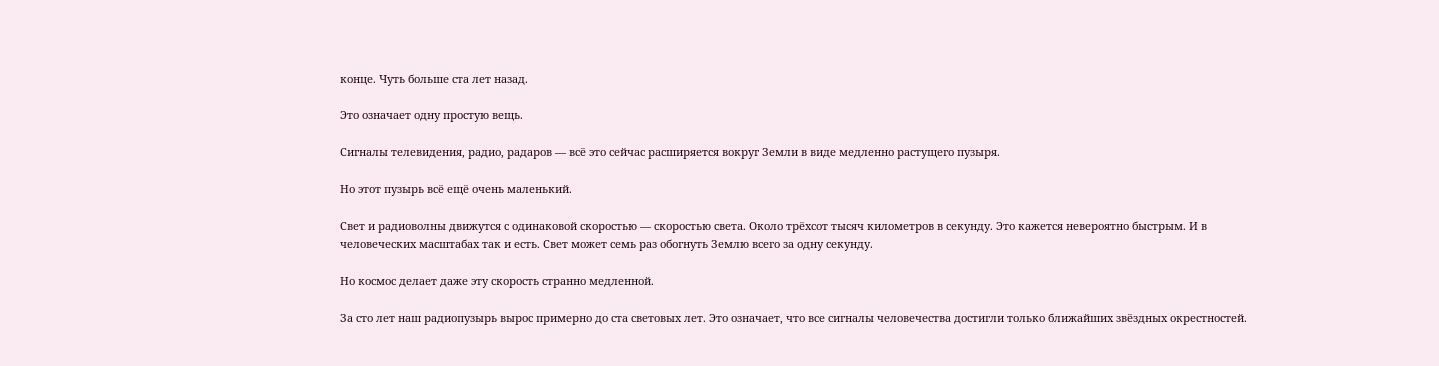конце. Чуть больше ста лет назад.

Это означает одну простую вещь.

Сигналы телевидения, радио, радаров — всё это сейчас расширяется вокруг Земли в виде медленно растущего пузыря.

Но этот пузырь всё ещё очень маленький.

Свет и радиоволны движутся с одинаковой скоростью — скоростью света. Около трёхсот тысяч километров в секунду. Это кажется невероятно быстрым. И в человеческих масштабах так и есть. Свет может семь раз обогнуть Землю всего за одну секунду.

Но космос делает даже эту скорость странно медленной.

За сто лет наш радиопузырь вырос примерно до ста световых лет. Это означает, что все сигналы человечества достигли только ближайших звёздных окрестностей.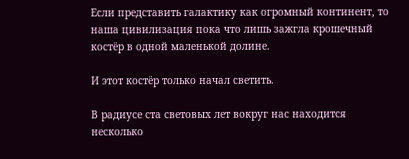Если представить галактику как огромный континент, то наша цивилизация пока что лишь зажгла крошечный костёр в одной маленькой долине.

И этот костёр только начал светить.

В радиусе ста световых лет вокруг нас находится несколько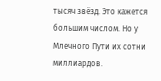тысяч звёзд. Это кажется большим числом. Но у Млечного Пути их сотни миллиардов.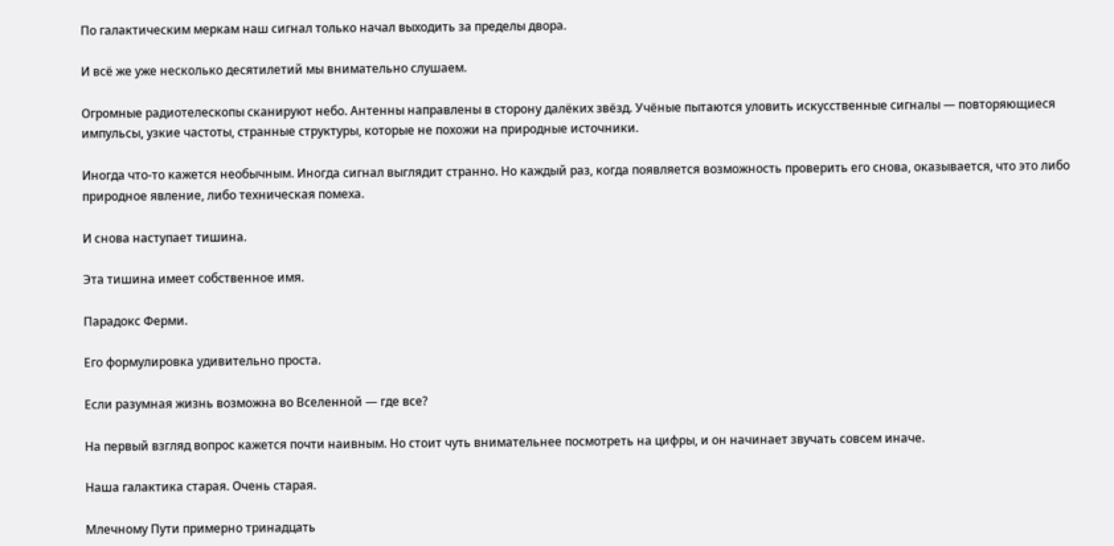По галактическим меркам наш сигнал только начал выходить за пределы двора.

И всё же уже несколько десятилетий мы внимательно слушаем.

Огромные радиотелескопы сканируют небо. Антенны направлены в сторону далёких звёзд. Учёные пытаются уловить искусственные сигналы — повторяющиеся импульсы, узкие частоты, странные структуры, которые не похожи на природные источники.

Иногда что-то кажется необычным. Иногда сигнал выглядит странно. Но каждый раз, когда появляется возможность проверить его снова, оказывается, что это либо природное явление, либо техническая помеха.

И снова наступает тишина.

Эта тишина имеет собственное имя.

Парадокс Ферми.

Его формулировка удивительно проста.

Если разумная жизнь возможна во Вселенной — где все?

На первый взгляд вопрос кажется почти наивным. Но стоит чуть внимательнее посмотреть на цифры, и он начинает звучать совсем иначе.

Наша галактика старая. Очень старая.

Млечному Пути примерно тринадцать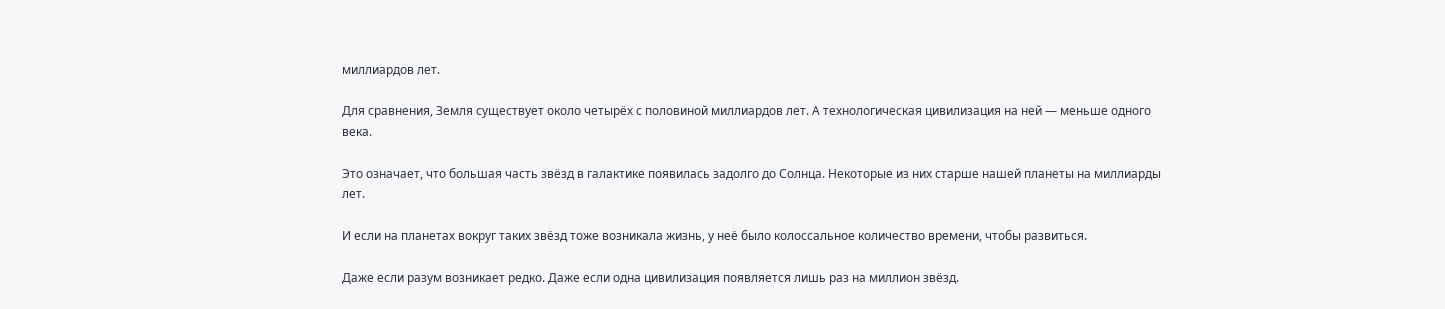миллиардов лет.

Для сравнения, Земля существует около четырёх с половиной миллиардов лет. А технологическая цивилизация на ней — меньше одного века.

Это означает, что большая часть звёзд в галактике появилась задолго до Солнца. Некоторые из них старше нашей планеты на миллиарды лет.

И если на планетах вокруг таких звёзд тоже возникала жизнь, у неё было колоссальное количество времени, чтобы развиться.

Даже если разум возникает редко. Даже если одна цивилизация появляется лишь раз на миллион звёзд.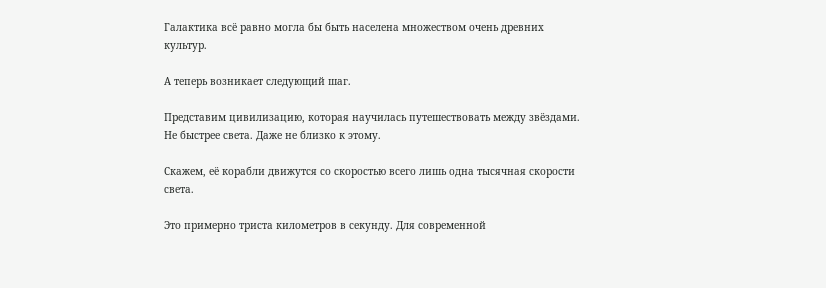Галактика всё равно могла бы быть населена множеством очень древних культур.

А теперь возникает следующий шаг.

Представим цивилизацию, которая научилась путешествовать между звёздами. Не быстрее света. Даже не близко к этому.

Скажем, её корабли движутся со скоростью всего лишь одна тысячная скорости света.

Это примерно триста километров в секунду. Для современной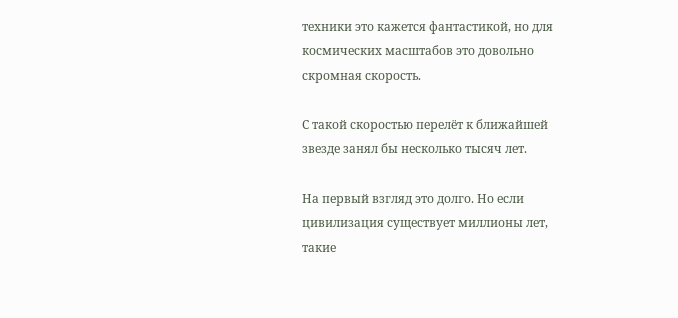техники это кажется фантастикой, но для космических масштабов это довольно скромная скорость.

С такой скоростью перелёт к ближайшей звезде занял бы несколько тысяч лет.

На первый взгляд это долго. Но если цивилизация существует миллионы лет, такие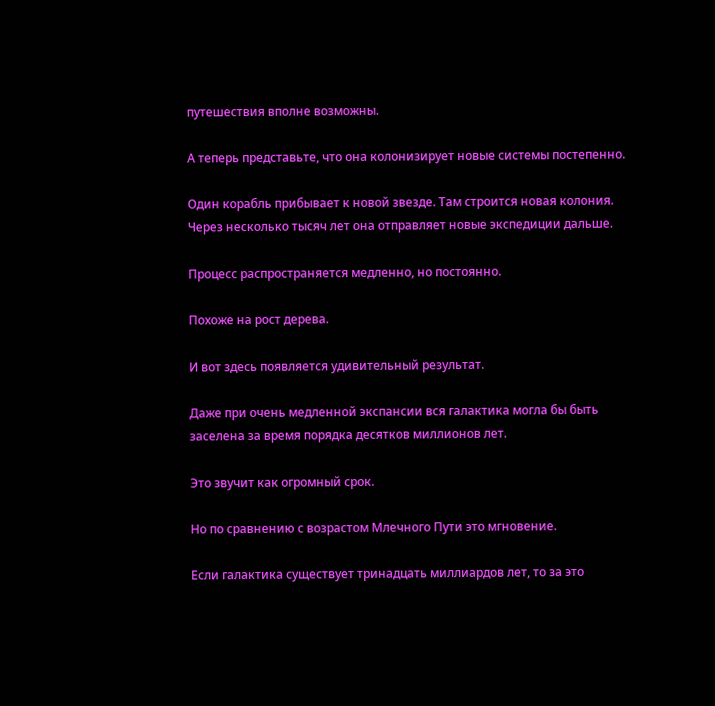путешествия вполне возможны.

А теперь представьте, что она колонизирует новые системы постепенно.

Один корабль прибывает к новой звезде. Там строится новая колония. Через несколько тысяч лет она отправляет новые экспедиции дальше.

Процесс распространяется медленно, но постоянно.

Похоже на рост дерева.

И вот здесь появляется удивительный результат.

Даже при очень медленной экспансии вся галактика могла бы быть заселена за время порядка десятков миллионов лет.

Это звучит как огромный срок.

Но по сравнению с возрастом Млечного Пути это мгновение.

Если галактика существует тринадцать миллиардов лет, то за это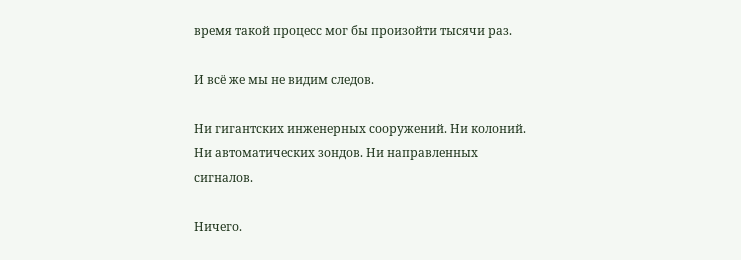время такой процесс мог бы произойти тысячи раз.

И всё же мы не видим следов.

Ни гигантских инженерных сооружений. Ни колоний. Ни автоматических зондов. Ни направленных сигналов.

Ничего.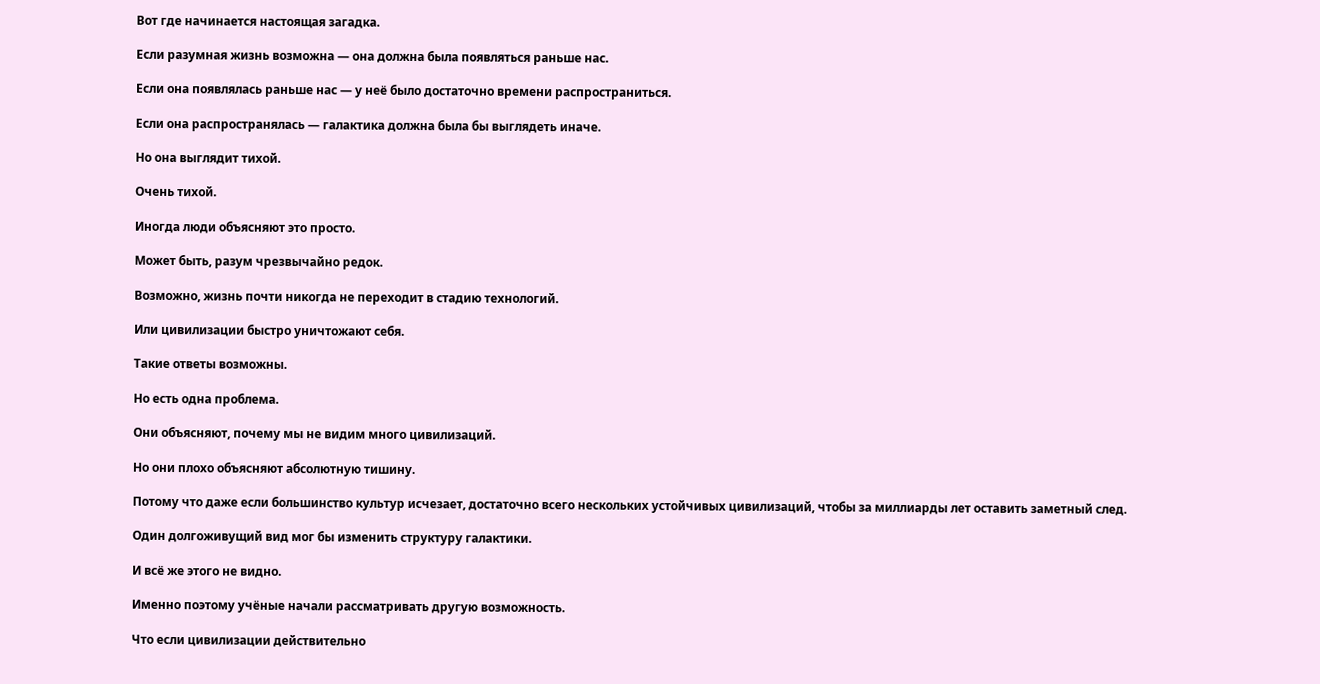Вот где начинается настоящая загадка.

Если разумная жизнь возможна — она должна была появляться раньше нас.

Если она появлялась раньше нас — у неё было достаточно времени распространиться.

Если она распространялась — галактика должна была бы выглядеть иначе.

Но она выглядит тихой.

Очень тихой.

Иногда люди объясняют это просто.

Может быть, разум чрезвычайно редок.

Возможно, жизнь почти никогда не переходит в стадию технологий.

Или цивилизации быстро уничтожают себя.

Такие ответы возможны.

Но есть одна проблема.

Они объясняют, почему мы не видим много цивилизаций.

Но они плохо объясняют абсолютную тишину.

Потому что даже если большинство культур исчезает, достаточно всего нескольких устойчивых цивилизаций, чтобы за миллиарды лет оставить заметный след.

Один долгоживущий вид мог бы изменить структуру галактики.

И всё же этого не видно.

Именно поэтому учёные начали рассматривать другую возможность.

Что если цивилизации действительно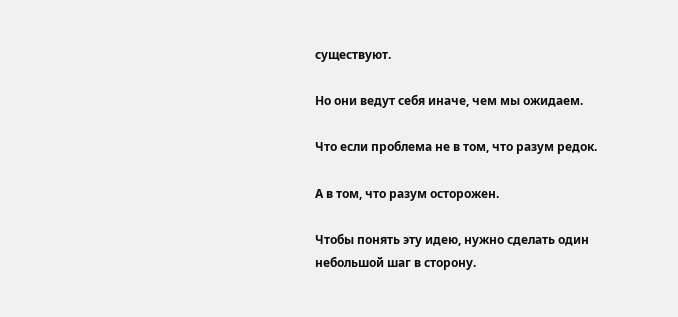существуют.

Но они ведут себя иначе, чем мы ожидаем.

Что если проблема не в том, что разум редок.

А в том, что разум осторожен.

Чтобы понять эту идею, нужно сделать один небольшой шаг в сторону.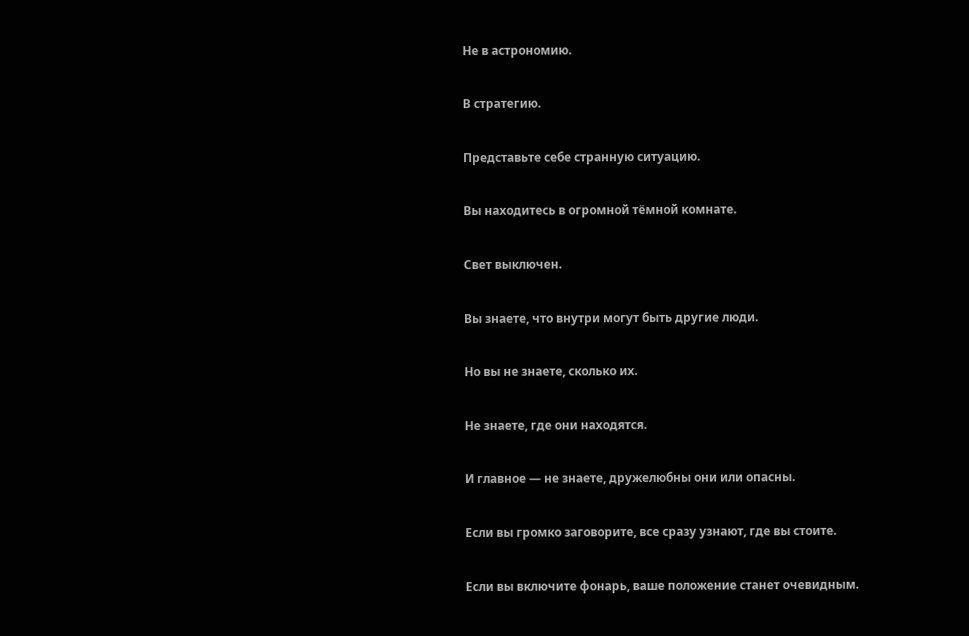Не в астрономию.

В стратегию.

Представьте себе странную ситуацию.

Вы находитесь в огромной тёмной комнате.

Свет выключен.

Вы знаете, что внутри могут быть другие люди.

Но вы не знаете, сколько их.

Не знаете, где они находятся.

И главное — не знаете, дружелюбны они или опасны.

Если вы громко заговорите, все сразу узнают, где вы стоите.

Если вы включите фонарь, ваше положение станет очевидным.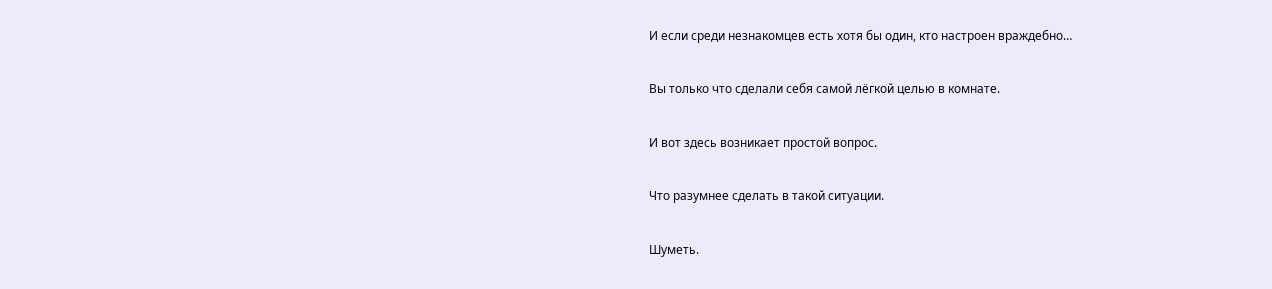И если среди незнакомцев есть хотя бы один, кто настроен враждебно…

Вы только что сделали себя самой лёгкой целью в комнате.

И вот здесь возникает простой вопрос.

Что разумнее сделать в такой ситуации.

Шуметь.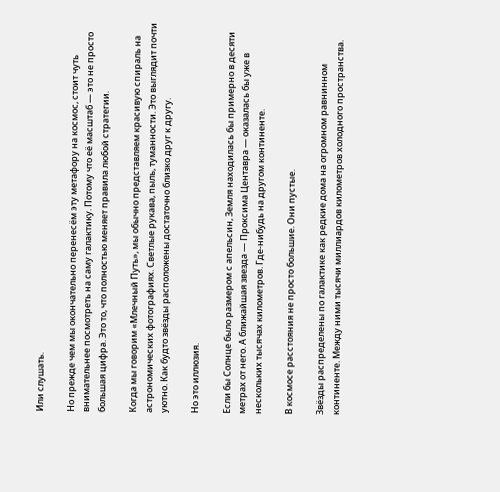Или слушать.

Но прежде чем мы окончательно перенесём эту метафору на космос, стоит чуть внимательнее посмотреть на саму галактику. Потому что её масштаб — это не просто большая цифра. Это то, что полностью меняет правила любой стратегии.

Когда мы говорим «Млечный Путь», мы обычно представляем красивую спираль на астрономических фотографиях. Светлые рукава, пыль, туманности. Это выглядит почти уютно. Как будто звёзды расположены достаточно близко друг к другу.

Но это иллюзия.

Если бы Солнце было размером с апельсин, Земля находилась бы примерно в десяти метрах от него. А ближайшая звезда — Проксима Центавра — оказалась бы уже в нескольких тысячах километров. Где-нибудь на другом континенте.

В космосе расстояния не просто большие. Они пустые.

Звёзды распределены по галактике как редкие дома на огромном равнинном континенте. Между ними тысячи миллиардов километров холодного пространства.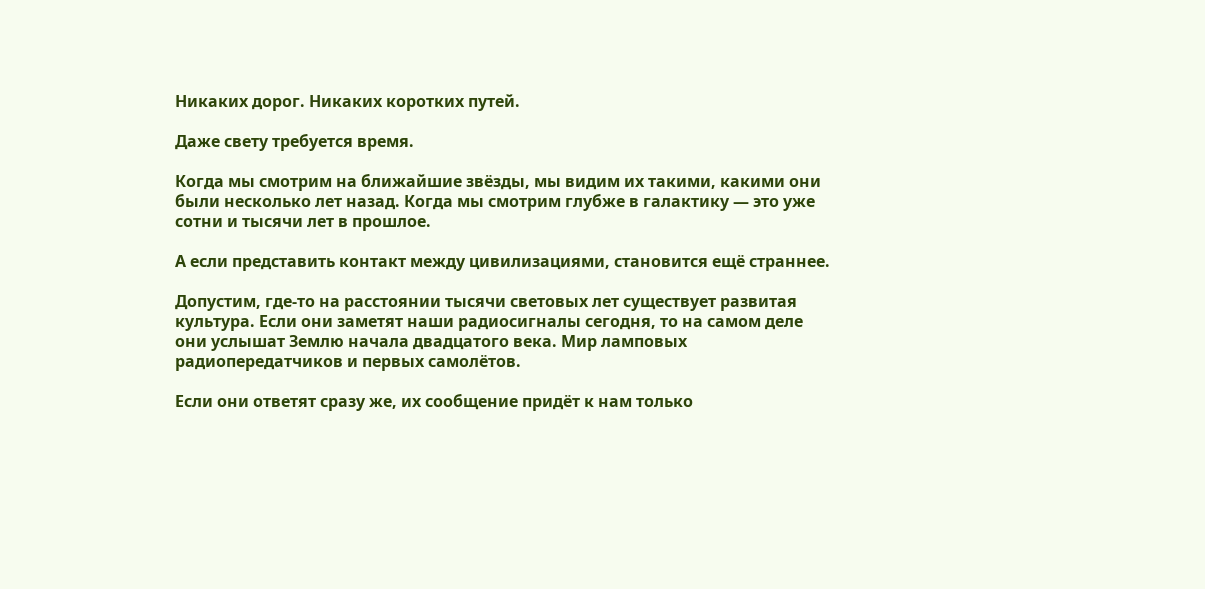Никаких дорог. Никаких коротких путей.

Даже свету требуется время.

Когда мы смотрим на ближайшие звёзды, мы видим их такими, какими они были несколько лет назад. Когда мы смотрим глубже в галактику — это уже сотни и тысячи лет в прошлое.

А если представить контакт между цивилизациями, становится ещё страннее.

Допустим, где-то на расстоянии тысячи световых лет существует развитая культура. Если они заметят наши радиосигналы сегодня, то на самом деле они услышат Землю начала двадцатого века. Мир ламповых радиопередатчиков и первых самолётов.

Если они ответят сразу же, их сообщение придёт к нам только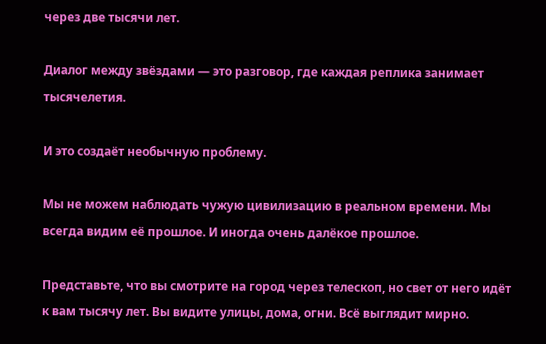через две тысячи лет.

Диалог между звёздами — это разговор, где каждая реплика занимает тысячелетия.

И это создаёт необычную проблему.

Мы не можем наблюдать чужую цивилизацию в реальном времени. Мы всегда видим её прошлое. И иногда очень далёкое прошлое.

Представьте, что вы смотрите на город через телескоп, но свет от него идёт к вам тысячу лет. Вы видите улицы, дома, огни. Всё выглядит мирно.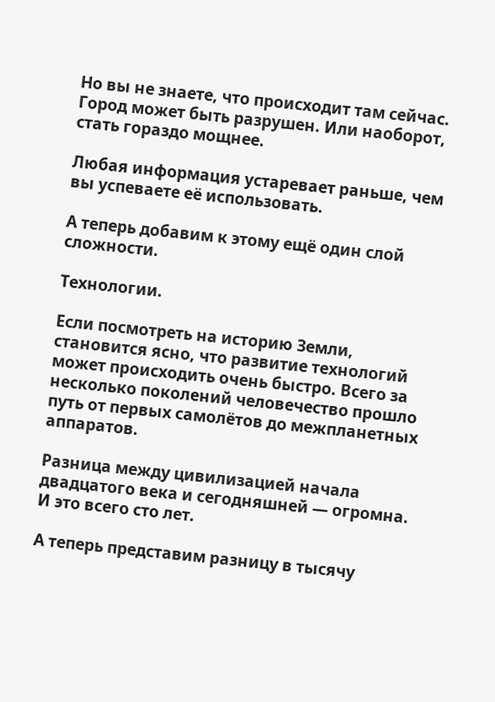Но вы не знаете, что происходит там сейчас. Город может быть разрушен. Или наоборот, стать гораздо мощнее.

Любая информация устаревает раньше, чем вы успеваете её использовать.

А теперь добавим к этому ещё один слой сложности.

Технологии.

Если посмотреть на историю Земли, становится ясно, что развитие технологий может происходить очень быстро. Всего за несколько поколений человечество прошло путь от первых самолётов до межпланетных аппаратов.

Разница между цивилизацией начала двадцатого века и сегодняшней — огромна. И это всего сто лет.

А теперь представим разницу в тысячу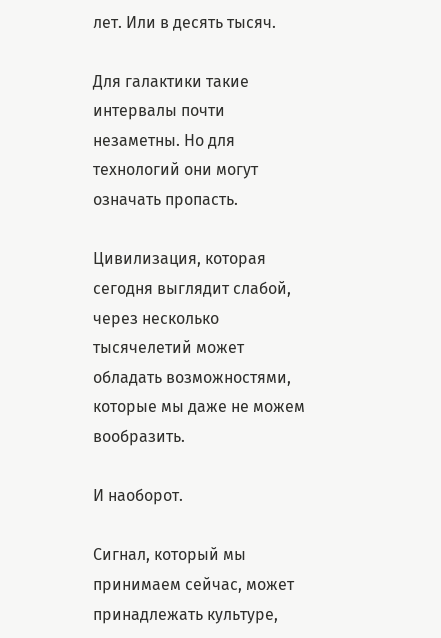лет. Или в десять тысяч.

Для галактики такие интервалы почти незаметны. Но для технологий они могут означать пропасть.

Цивилизация, которая сегодня выглядит слабой, через несколько тысячелетий может обладать возможностями, которые мы даже не можем вообразить.

И наоборот.

Сигнал, который мы принимаем сейчас, может принадлежать культуре,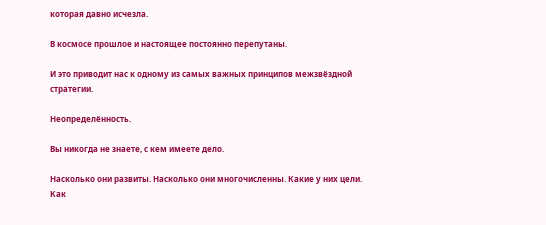которая давно исчезла.

В космосе прошлое и настоящее постоянно перепутаны.

И это приводит нас к одному из самых важных принципов межзвёздной стратегии.

Неопределённость.

Вы никогда не знаете, с кем имеете дело.

Насколько они развиты. Насколько они многочисленны. Какие у них цели. Как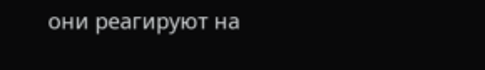они реагируют на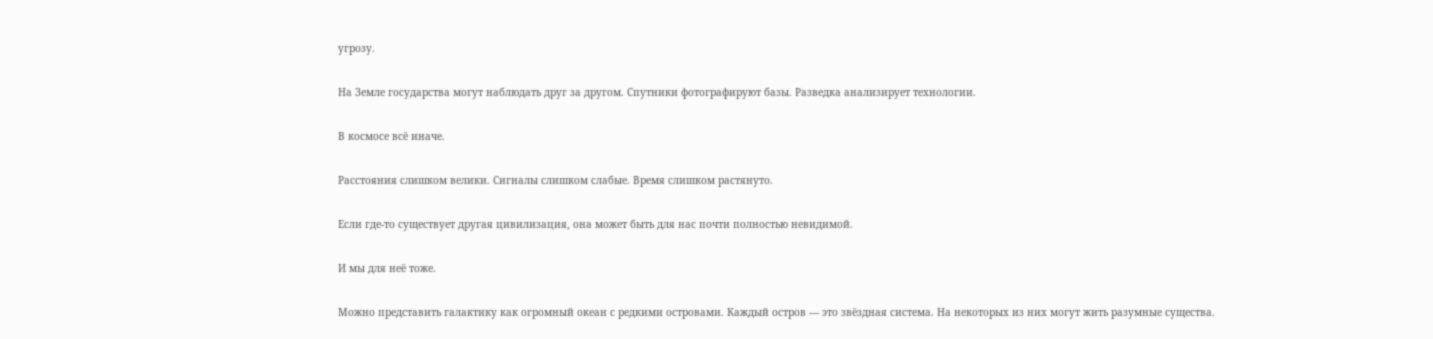угрозу.

На Земле государства могут наблюдать друг за другом. Спутники фотографируют базы. Разведка анализирует технологии.

В космосе всё иначе.

Расстояния слишком велики. Сигналы слишком слабые. Время слишком растянуто.

Если где-то существует другая цивилизация, она может быть для нас почти полностью невидимой.

И мы для неё тоже.

Можно представить галактику как огромный океан с редкими островами. Каждый остров — это звёздная система. На некоторых из них могут жить разумные существа.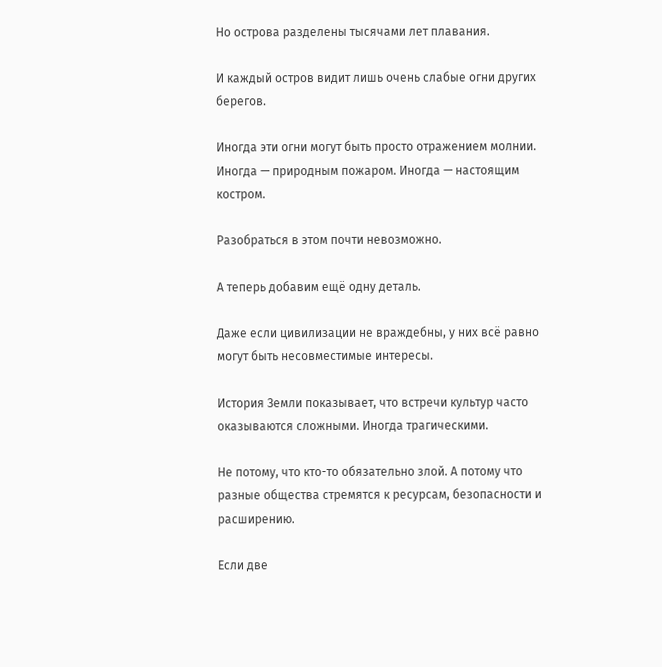Но острова разделены тысячами лет плавания.

И каждый остров видит лишь очень слабые огни других берегов.

Иногда эти огни могут быть просто отражением молнии. Иногда — природным пожаром. Иногда — настоящим костром.

Разобраться в этом почти невозможно.

А теперь добавим ещё одну деталь.

Даже если цивилизации не враждебны, у них всё равно могут быть несовместимые интересы.

История Земли показывает, что встречи культур часто оказываются сложными. Иногда трагическими.

Не потому, что кто-то обязательно злой. А потому что разные общества стремятся к ресурсам, безопасности и расширению.

Если две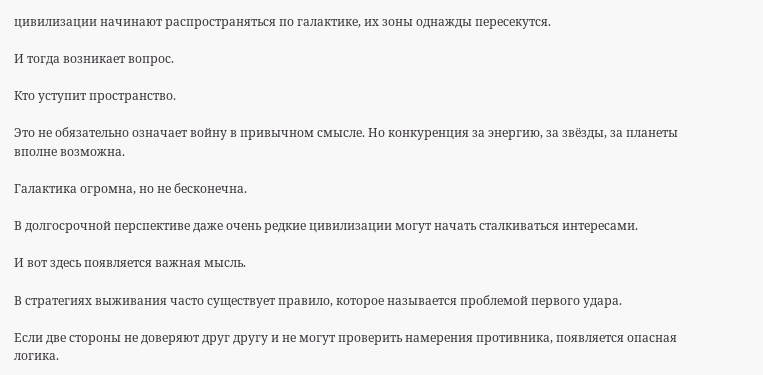цивилизации начинают распространяться по галактике, их зоны однажды пересекутся.

И тогда возникает вопрос.

Кто уступит пространство.

Это не обязательно означает войну в привычном смысле. Но конкуренция за энергию, за звёзды, за планеты вполне возможна.

Галактика огромна, но не бесконечна.

В долгосрочной перспективе даже очень редкие цивилизации могут начать сталкиваться интересами.

И вот здесь появляется важная мысль.

В стратегиях выживания часто существует правило, которое называется проблемой первого удара.

Если две стороны не доверяют друг другу и не могут проверить намерения противника, появляется опасная логика.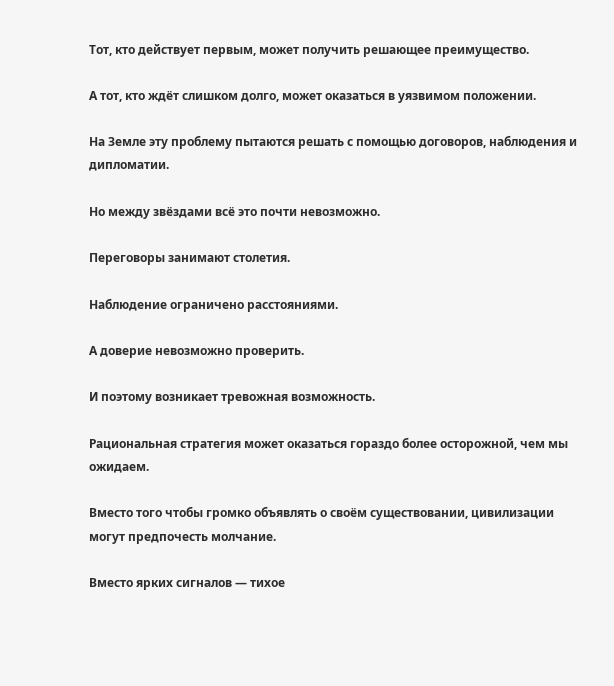Тот, кто действует первым, может получить решающее преимущество.

А тот, кто ждёт слишком долго, может оказаться в уязвимом положении.

На Земле эту проблему пытаются решать с помощью договоров, наблюдения и дипломатии.

Но между звёздами всё это почти невозможно.

Переговоры занимают столетия.

Наблюдение ограничено расстояниями.

А доверие невозможно проверить.

И поэтому возникает тревожная возможность.

Рациональная стратегия может оказаться гораздо более осторожной, чем мы ожидаем.

Вместо того чтобы громко объявлять о своём существовании, цивилизации могут предпочесть молчание.

Вместо ярких сигналов — тихое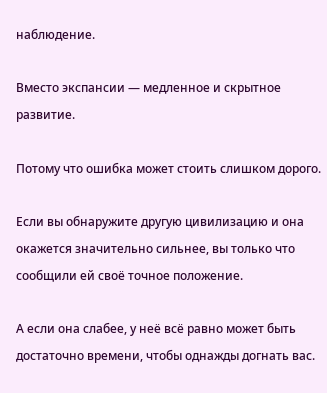наблюдение.

Вместо экспансии — медленное и скрытное развитие.

Потому что ошибка может стоить слишком дорого.

Если вы обнаружите другую цивилизацию и она окажется значительно сильнее, вы только что сообщили ей своё точное положение.

А если она слабее, у неё всё равно может быть достаточно времени, чтобы однажды догнать вас.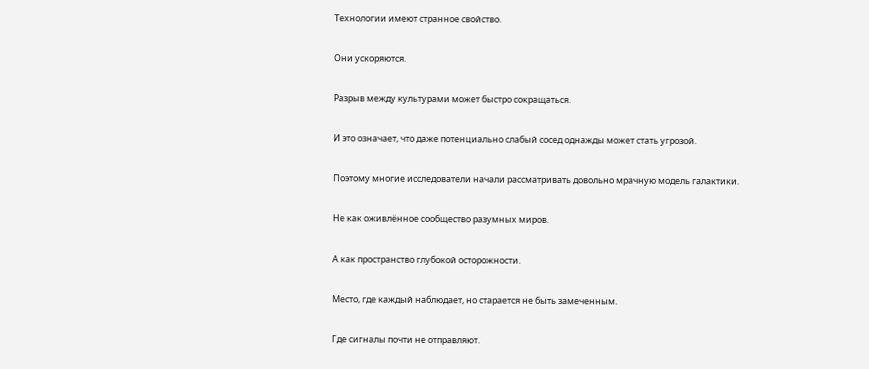Технологии имеют странное свойство.

Они ускоряются.

Разрыв между культурами может быстро сокращаться.

И это означает, что даже потенциально слабый сосед однажды может стать угрозой.

Поэтому многие исследователи начали рассматривать довольно мрачную модель галактики.

Не как оживлённое сообщество разумных миров.

А как пространство глубокой осторожности.

Место, где каждый наблюдает, но старается не быть замеченным.

Где сигналы почти не отправляют.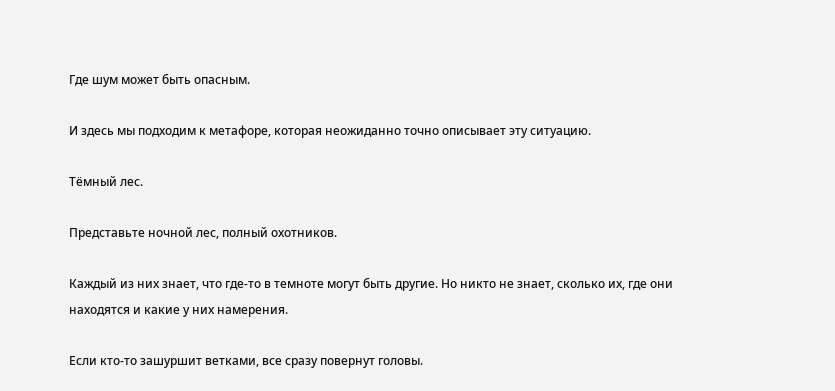Где шум может быть опасным.

И здесь мы подходим к метафоре, которая неожиданно точно описывает эту ситуацию.

Тёмный лес.

Представьте ночной лес, полный охотников.

Каждый из них знает, что где-то в темноте могут быть другие. Но никто не знает, сколько их, где они находятся и какие у них намерения.

Если кто-то зашуршит ветками, все сразу повернут головы.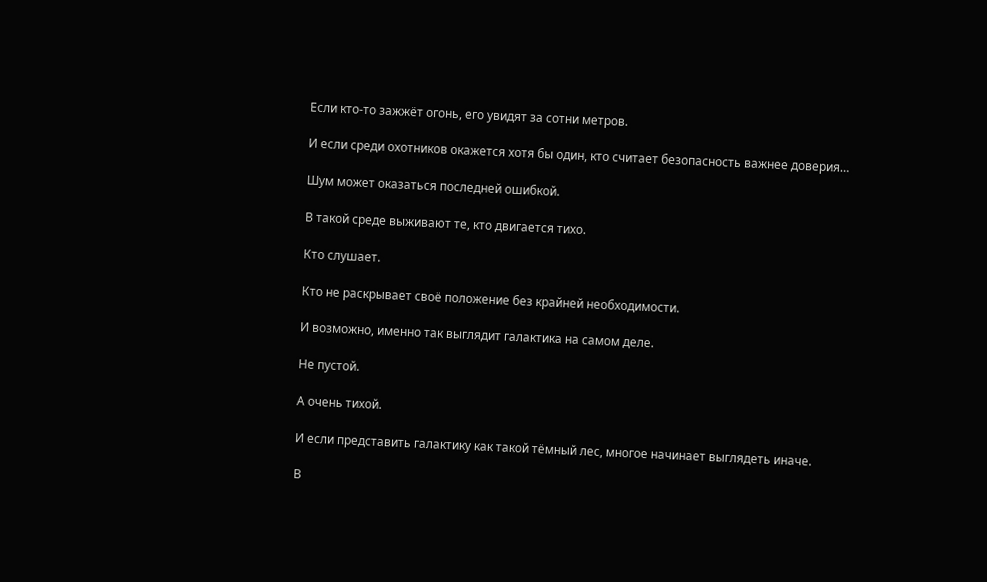Если кто-то зажжёт огонь, его увидят за сотни метров.

И если среди охотников окажется хотя бы один, кто считает безопасность важнее доверия…

Шум может оказаться последней ошибкой.

В такой среде выживают те, кто двигается тихо.

Кто слушает.

Кто не раскрывает своё положение без крайней необходимости.

И возможно, именно так выглядит галактика на самом деле.

Не пустой.

А очень тихой.

И если представить галактику как такой тёмный лес, многое начинает выглядеть иначе.

В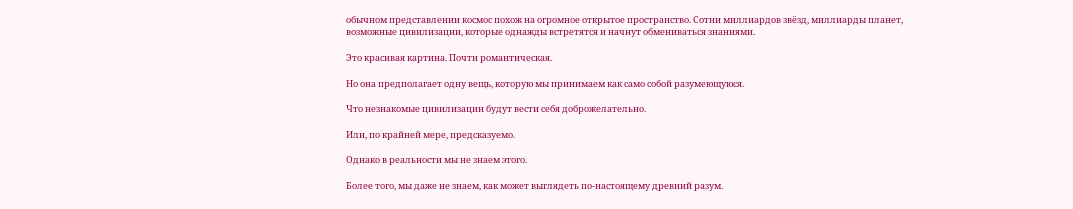обычном представлении космос похож на огромное открытое пространство. Сотни миллиардов звёзд, миллиарды планет, возможные цивилизации, которые однажды встретятся и начнут обмениваться знаниями.

Это красивая картина. Почти романтическая.

Но она предполагает одну вещь, которую мы принимаем как само собой разумеющуюся.

Что незнакомые цивилизации будут вести себя доброжелательно.

Или, по крайней мере, предсказуемо.

Однако в реальности мы не знаем этого.

Более того, мы даже не знаем, как может выглядеть по-настоящему древний разум.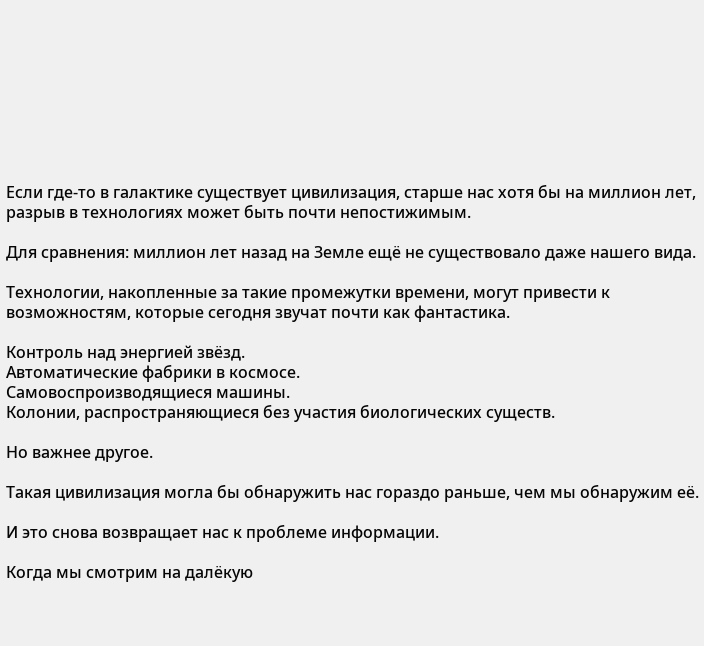Если где-то в галактике существует цивилизация, старше нас хотя бы на миллион лет, разрыв в технологиях может быть почти непостижимым.

Для сравнения: миллион лет назад на Земле ещё не существовало даже нашего вида.

Технологии, накопленные за такие промежутки времени, могут привести к возможностям, которые сегодня звучат почти как фантастика.

Контроль над энергией звёзд.
Автоматические фабрики в космосе.
Самовоспроизводящиеся машины.
Колонии, распространяющиеся без участия биологических существ.

Но важнее другое.

Такая цивилизация могла бы обнаружить нас гораздо раньше, чем мы обнаружим её.

И это снова возвращает нас к проблеме информации.

Когда мы смотрим на далёкую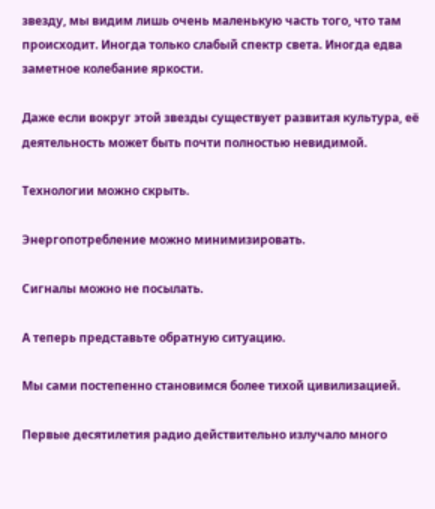звезду, мы видим лишь очень маленькую часть того, что там происходит. Иногда только слабый спектр света. Иногда едва заметное колебание яркости.

Даже если вокруг этой звезды существует развитая культура, её деятельность может быть почти полностью невидимой.

Технологии можно скрыть.

Энергопотребление можно минимизировать.

Сигналы можно не посылать.

А теперь представьте обратную ситуацию.

Мы сами постепенно становимся более тихой цивилизацией.

Первые десятилетия радио действительно излучало много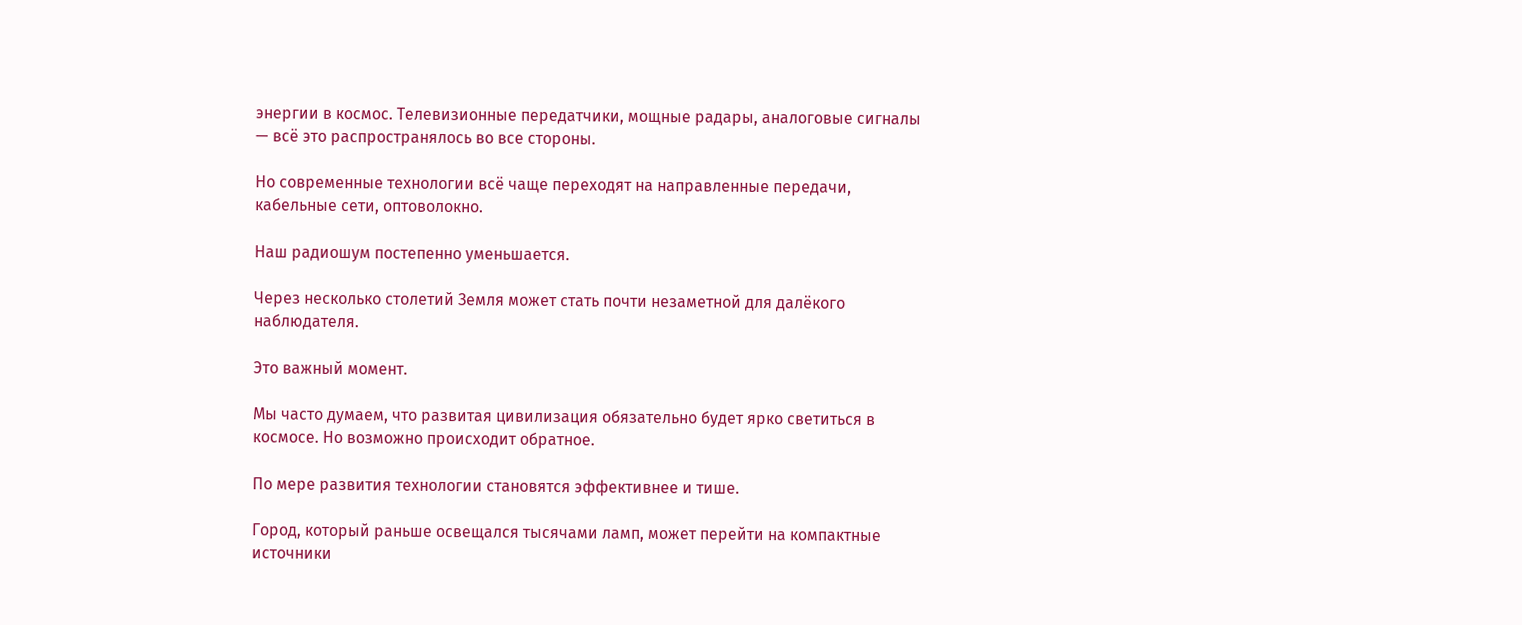энергии в космос. Телевизионные передатчики, мощные радары, аналоговые сигналы — всё это распространялось во все стороны.

Но современные технологии всё чаще переходят на направленные передачи, кабельные сети, оптоволокно.

Наш радиошум постепенно уменьшается.

Через несколько столетий Земля может стать почти незаметной для далёкого наблюдателя.

Это важный момент.

Мы часто думаем, что развитая цивилизация обязательно будет ярко светиться в космосе. Но возможно происходит обратное.

По мере развития технологии становятся эффективнее и тише.

Город, который раньше освещался тысячами ламп, может перейти на компактные источники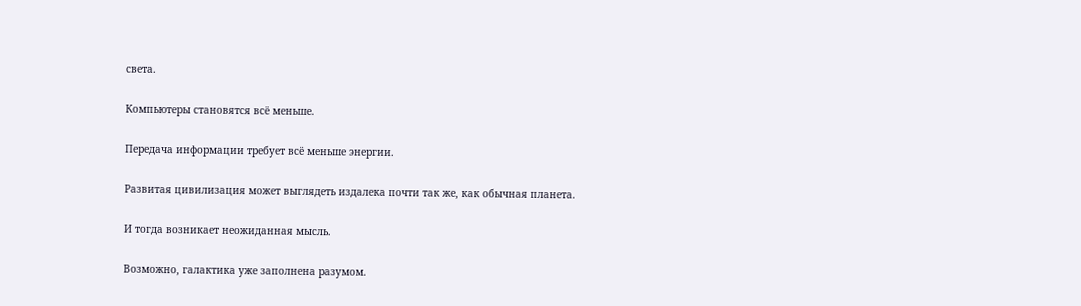света.

Компьютеры становятся всё меньше.

Передача информации требует всё меньше энергии.

Развитая цивилизация может выглядеть издалека почти так же, как обычная планета.

И тогда возникает неожиданная мысль.

Возможно, галактика уже заполнена разумом.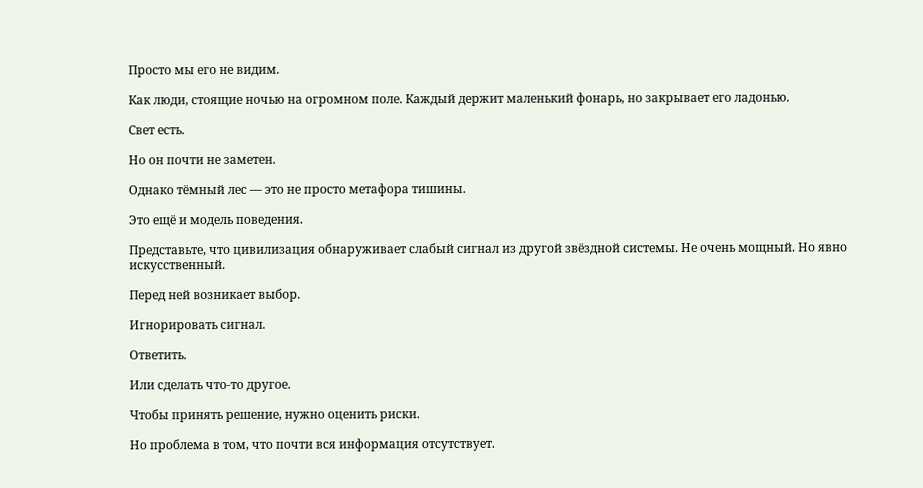Просто мы его не видим.

Как люди, стоящие ночью на огромном поле. Каждый держит маленький фонарь, но закрывает его ладонью.

Свет есть.

Но он почти не заметен.

Однако тёмный лес — это не просто метафора тишины.

Это ещё и модель поведения.

Представьте, что цивилизация обнаруживает слабый сигнал из другой звёздной системы. Не очень мощный. Но явно искусственный.

Перед ней возникает выбор.

Игнорировать сигнал.

Ответить.

Или сделать что-то другое.

Чтобы принять решение, нужно оценить риски.

Но проблема в том, что почти вся информация отсутствует.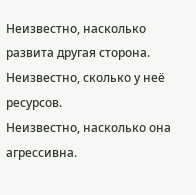Неизвестно, насколько развита другая сторона.
Неизвестно, сколько у неё ресурсов.
Неизвестно, насколько она агрессивна.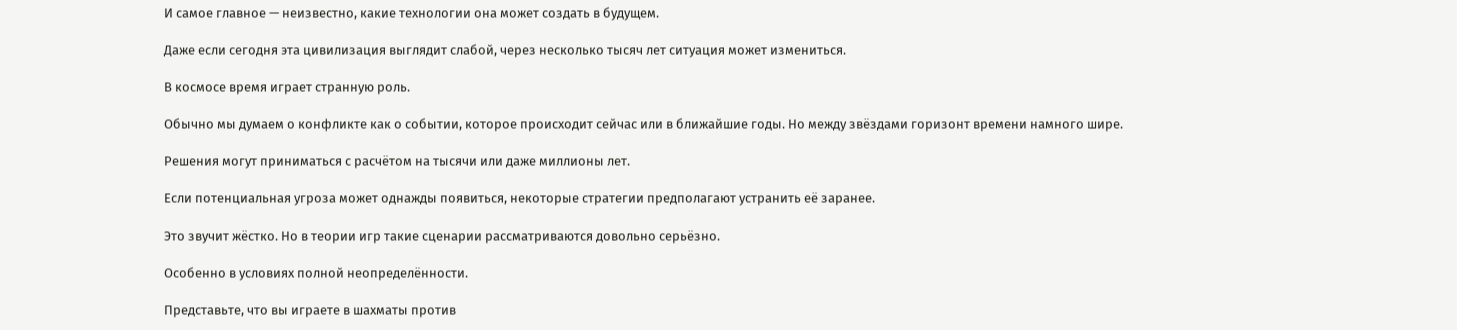И самое главное — неизвестно, какие технологии она может создать в будущем.

Даже если сегодня эта цивилизация выглядит слабой, через несколько тысяч лет ситуация может измениться.

В космосе время играет странную роль.

Обычно мы думаем о конфликте как о событии, которое происходит сейчас или в ближайшие годы. Но между звёздами горизонт времени намного шире.

Решения могут приниматься с расчётом на тысячи или даже миллионы лет.

Если потенциальная угроза может однажды появиться, некоторые стратегии предполагают устранить её заранее.

Это звучит жёстко. Но в теории игр такие сценарии рассматриваются довольно серьёзно.

Особенно в условиях полной неопределённости.

Представьте, что вы играете в шахматы против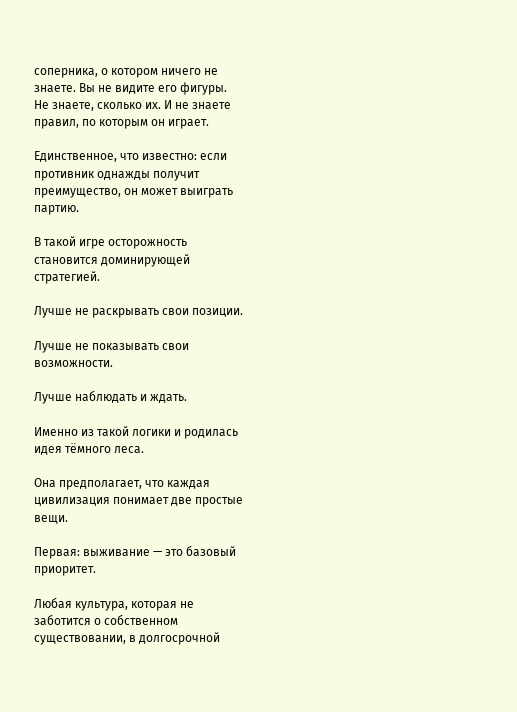соперника, о котором ничего не знаете. Вы не видите его фигуры. Не знаете, сколько их. И не знаете правил, по которым он играет.

Единственное, что известно: если противник однажды получит преимущество, он может выиграть партию.

В такой игре осторожность становится доминирующей стратегией.

Лучше не раскрывать свои позиции.

Лучше не показывать свои возможности.

Лучше наблюдать и ждать.

Именно из такой логики и родилась идея тёмного леса.

Она предполагает, что каждая цивилизация понимает две простые вещи.

Первая: выживание — это базовый приоритет.

Любая культура, которая не заботится о собственном существовании, в долгосрочной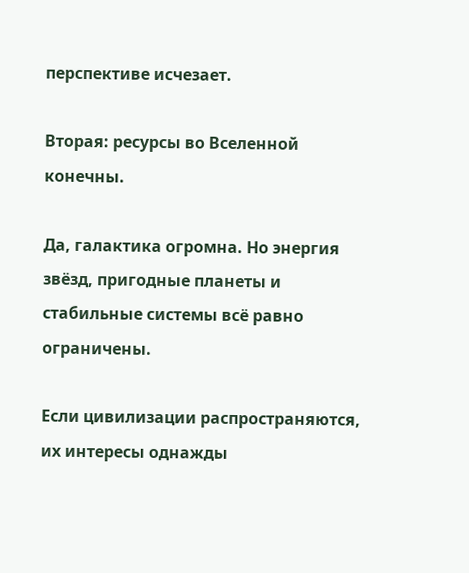перспективе исчезает.

Вторая: ресурсы во Вселенной конечны.

Да, галактика огромна. Но энергия звёзд, пригодные планеты и стабильные системы всё равно ограничены.

Если цивилизации распространяются, их интересы однажды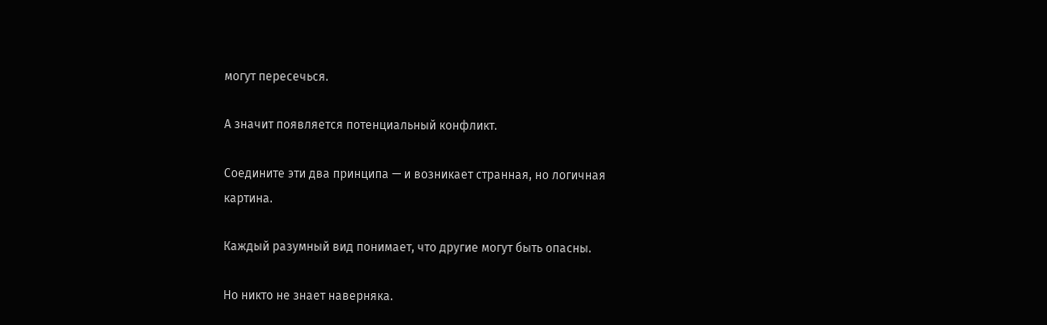могут пересечься.

А значит появляется потенциальный конфликт.

Соедините эти два принципа — и возникает странная, но логичная картина.

Каждый разумный вид понимает, что другие могут быть опасны.

Но никто не знает наверняка.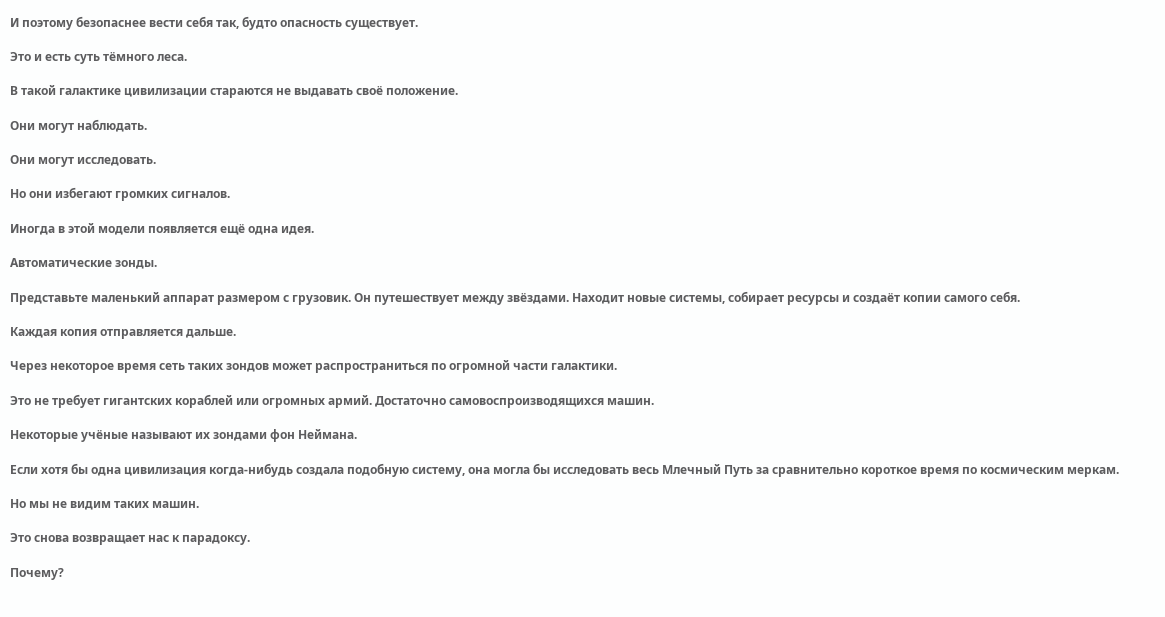И поэтому безопаснее вести себя так, будто опасность существует.

Это и есть суть тёмного леса.

В такой галактике цивилизации стараются не выдавать своё положение.

Они могут наблюдать.

Они могут исследовать.

Но они избегают громких сигналов.

Иногда в этой модели появляется ещё одна идея.

Автоматические зонды.

Представьте маленький аппарат размером с грузовик. Он путешествует между звёздами. Находит новые системы, собирает ресурсы и создаёт копии самого себя.

Каждая копия отправляется дальше.

Через некоторое время сеть таких зондов может распространиться по огромной части галактики.

Это не требует гигантских кораблей или огромных армий. Достаточно самовоспроизводящихся машин.

Некоторые учёные называют их зондами фон Неймана.

Если хотя бы одна цивилизация когда-нибудь создала подобную систему, она могла бы исследовать весь Млечный Путь за сравнительно короткое время по космическим меркам.

Но мы не видим таких машин.

Это снова возвращает нас к парадоксу.

Почему?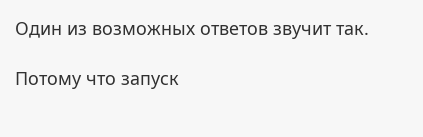Один из возможных ответов звучит так.

Потому что запуск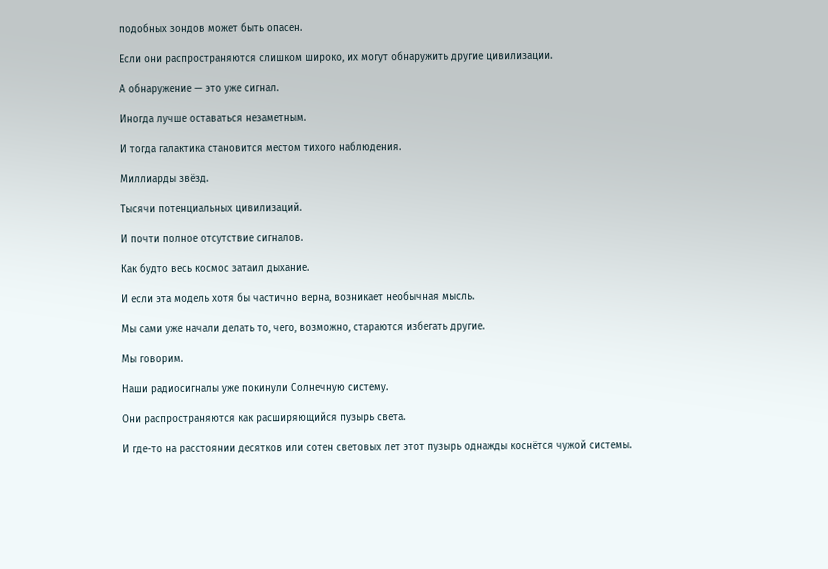подобных зондов может быть опасен.

Если они распространяются слишком широко, их могут обнаружить другие цивилизации.

А обнаружение — это уже сигнал.

Иногда лучше оставаться незаметным.

И тогда галактика становится местом тихого наблюдения.

Миллиарды звёзд.

Тысячи потенциальных цивилизаций.

И почти полное отсутствие сигналов.

Как будто весь космос затаил дыхание.

И если эта модель хотя бы частично верна, возникает необычная мысль.

Мы сами уже начали делать то, чего, возможно, стараются избегать другие.

Мы говорим.

Наши радиосигналы уже покинули Солнечную систему.

Они распространяются как расширяющийся пузырь света.

И где-то на расстоянии десятков или сотен световых лет этот пузырь однажды коснётся чужой системы.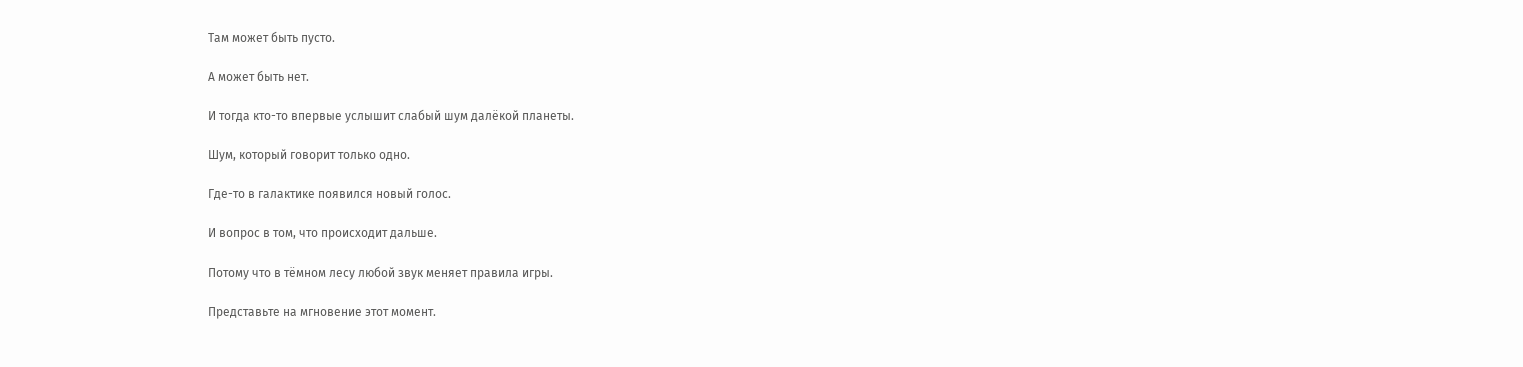Там может быть пусто.

А может быть нет.

И тогда кто-то впервые услышит слабый шум далёкой планеты.

Шум, который говорит только одно.

Где-то в галактике появился новый голос.

И вопрос в том, что происходит дальше.

Потому что в тёмном лесу любой звук меняет правила игры.

Представьте на мгновение этот момент.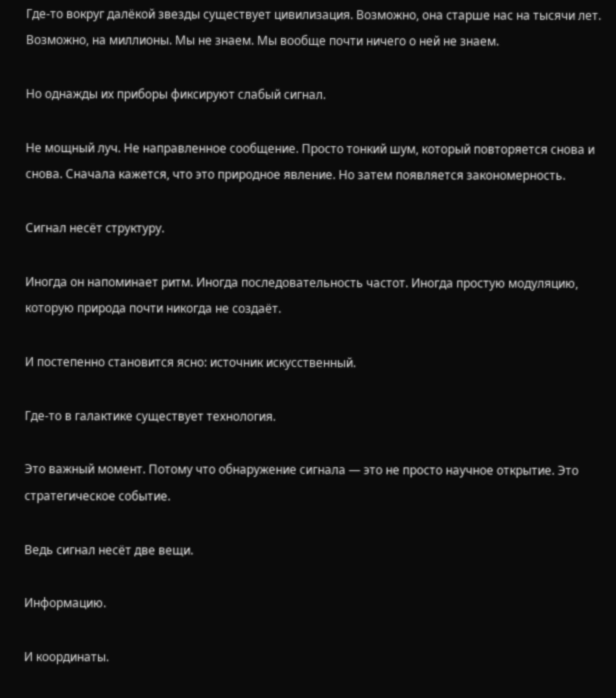Где-то вокруг далёкой звезды существует цивилизация. Возможно, она старше нас на тысячи лет. Возможно, на миллионы. Мы не знаем. Мы вообще почти ничего о ней не знаем.

Но однажды их приборы фиксируют слабый сигнал.

Не мощный луч. Не направленное сообщение. Просто тонкий шум, который повторяется снова и снова. Сначала кажется, что это природное явление. Но затем появляется закономерность.

Сигнал несёт структуру.

Иногда он напоминает ритм. Иногда последовательность частот. Иногда простую модуляцию, которую природа почти никогда не создаёт.

И постепенно становится ясно: источник искусственный.

Где-то в галактике существует технология.

Это важный момент. Потому что обнаружение сигнала — это не просто научное открытие. Это стратегическое событие.

Ведь сигнал несёт две вещи.

Информацию.

И координаты.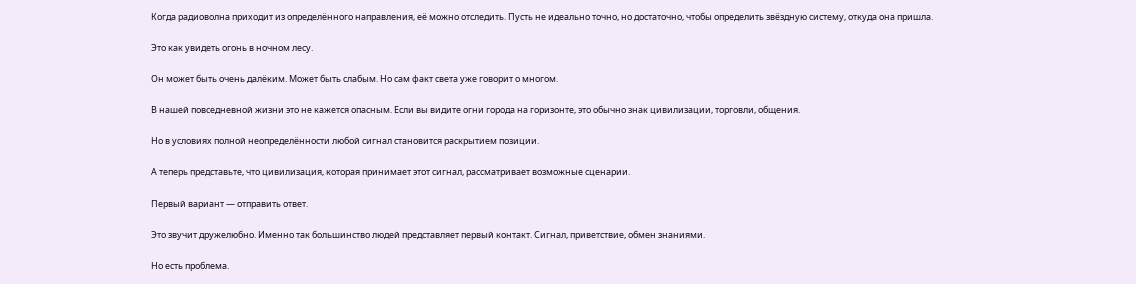Когда радиоволна приходит из определённого направления, её можно отследить. Пусть не идеально точно, но достаточно, чтобы определить звёздную систему, откуда она пришла.

Это как увидеть огонь в ночном лесу.

Он может быть очень далёким. Может быть слабым. Но сам факт света уже говорит о многом.

В нашей повседневной жизни это не кажется опасным. Если вы видите огни города на горизонте, это обычно знак цивилизации, торговли, общения.

Но в условиях полной неопределённости любой сигнал становится раскрытием позиции.

А теперь представьте, что цивилизация, которая принимает этот сигнал, рассматривает возможные сценарии.

Первый вариант — отправить ответ.

Это звучит дружелюбно. Именно так большинство людей представляет первый контакт. Сигнал, приветствие, обмен знаниями.

Но есть проблема.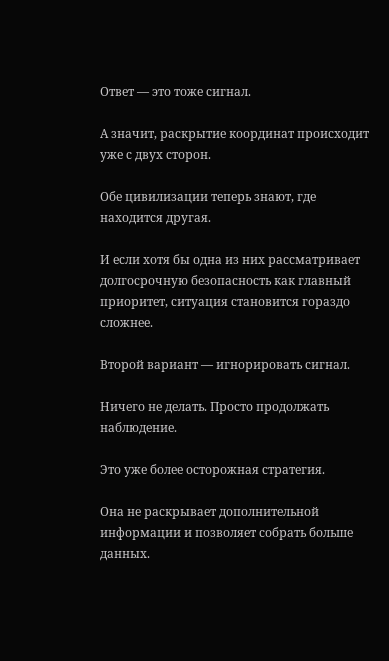Ответ — это тоже сигнал.

А значит, раскрытие координат происходит уже с двух сторон.

Обе цивилизации теперь знают, где находится другая.

И если хотя бы одна из них рассматривает долгосрочную безопасность как главный приоритет, ситуация становится гораздо сложнее.

Второй вариант — игнорировать сигнал.

Ничего не делать. Просто продолжать наблюдение.

Это уже более осторожная стратегия.

Она не раскрывает дополнительной информации и позволяет собрать больше данных.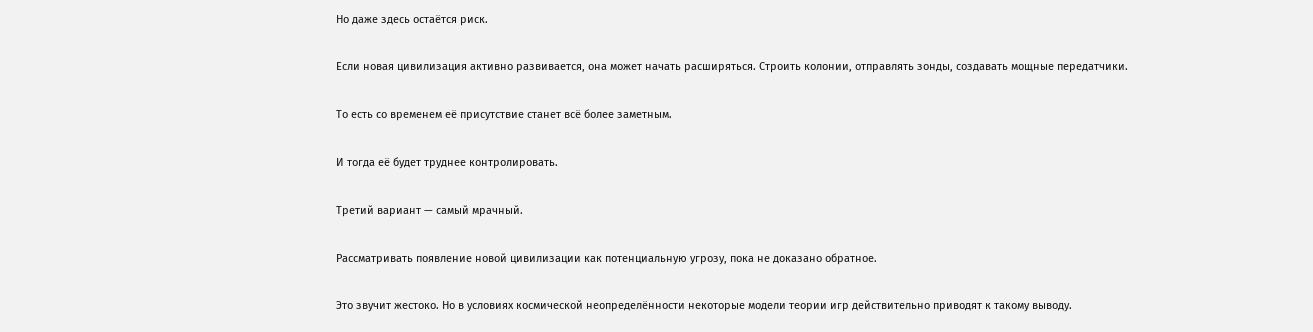Но даже здесь остаётся риск.

Если новая цивилизация активно развивается, она может начать расширяться. Строить колонии, отправлять зонды, создавать мощные передатчики.

То есть со временем её присутствие станет всё более заметным.

И тогда её будет труднее контролировать.

Третий вариант — самый мрачный.

Рассматривать появление новой цивилизации как потенциальную угрозу, пока не доказано обратное.

Это звучит жестоко. Но в условиях космической неопределённости некоторые модели теории игр действительно приводят к такому выводу.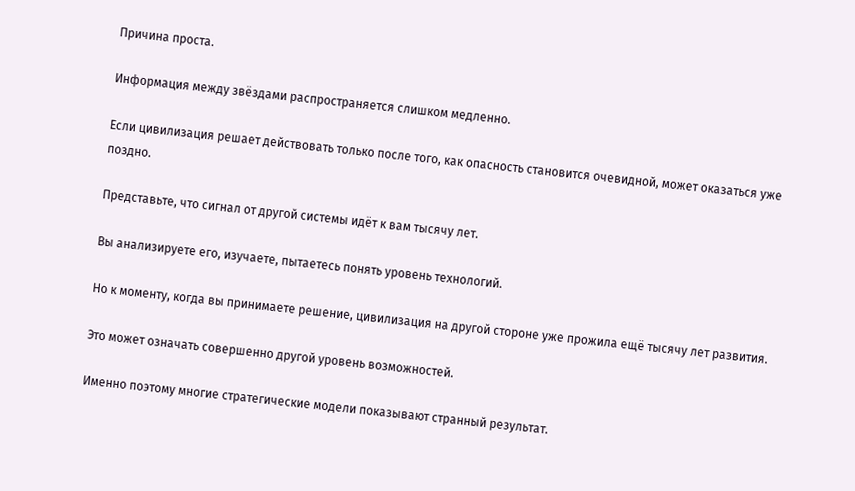Причина проста.

Информация между звёздами распространяется слишком медленно.

Если цивилизация решает действовать только после того, как опасность становится очевидной, может оказаться уже поздно.

Представьте, что сигнал от другой системы идёт к вам тысячу лет.

Вы анализируете его, изучаете, пытаетесь понять уровень технологий.

Но к моменту, когда вы принимаете решение, цивилизация на другой стороне уже прожила ещё тысячу лет развития.

Это может означать совершенно другой уровень возможностей.

Именно поэтому многие стратегические модели показывают странный результат.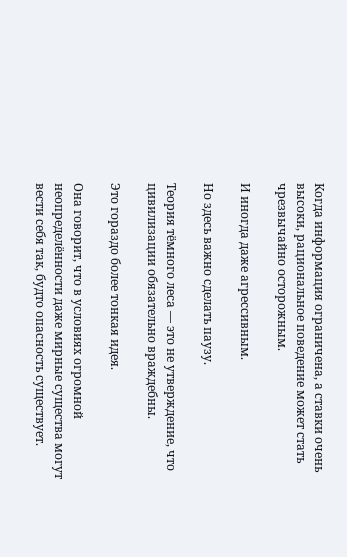Когда информация ограничена, а ставки очень высоки, рациональное поведение может стать чрезвычайно осторожным.

И иногда даже агрессивным.

Но здесь важно сделать паузу.

Теория тёмного леса — это не утверждение, что цивилизации обязательно враждебны.

Это гораздо более тонкая идея.

Она говорит, что в условиях огромной неопределённости даже мирные существа могут вести себя так, будто опасность существует.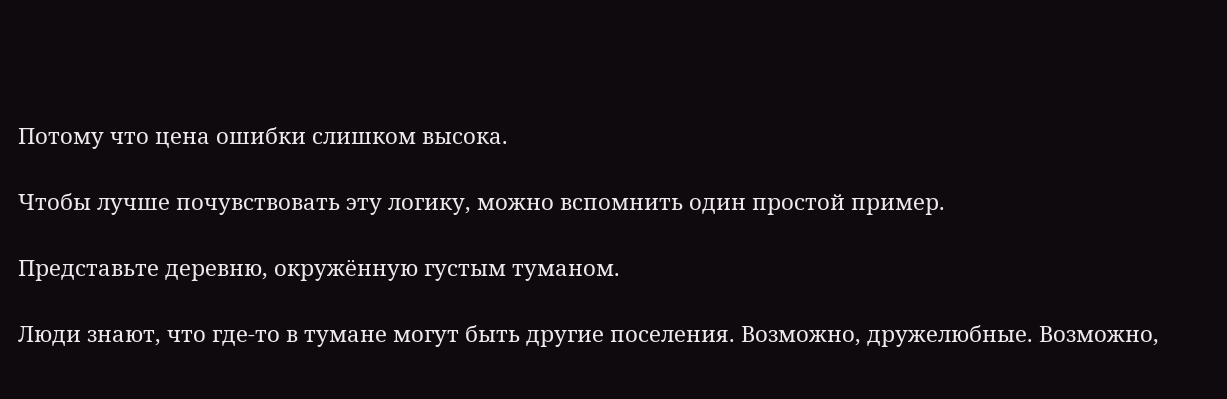Потому что цена ошибки слишком высока.

Чтобы лучше почувствовать эту логику, можно вспомнить один простой пример.

Представьте деревню, окружённую густым туманом.

Люди знают, что где-то в тумане могут быть другие поселения. Возможно, дружелюбные. Возможно,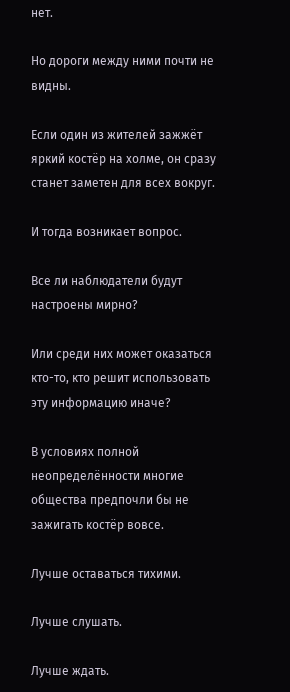нет.

Но дороги между ними почти не видны.

Если один из жителей зажжёт яркий костёр на холме, он сразу станет заметен для всех вокруг.

И тогда возникает вопрос.

Все ли наблюдатели будут настроены мирно?

Или среди них может оказаться кто-то, кто решит использовать эту информацию иначе?

В условиях полной неопределённости многие общества предпочли бы не зажигать костёр вовсе.

Лучше оставаться тихими.

Лучше слушать.

Лучше ждать.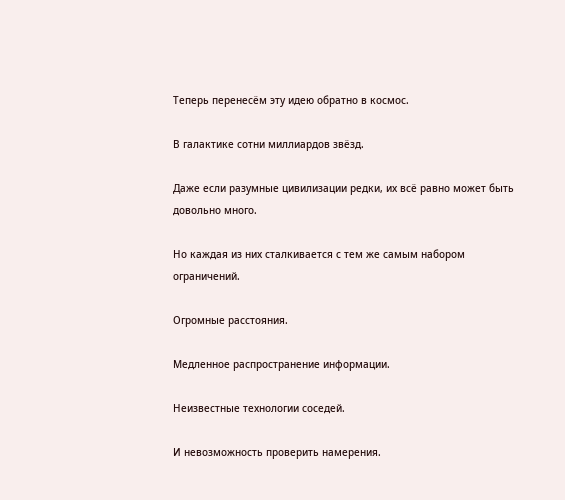Теперь перенесём эту идею обратно в космос.

В галактике сотни миллиардов звёзд.

Даже если разумные цивилизации редки, их всё равно может быть довольно много.

Но каждая из них сталкивается с тем же самым набором ограничений.

Огромные расстояния.

Медленное распространение информации.

Неизвестные технологии соседей.

И невозможность проверить намерения.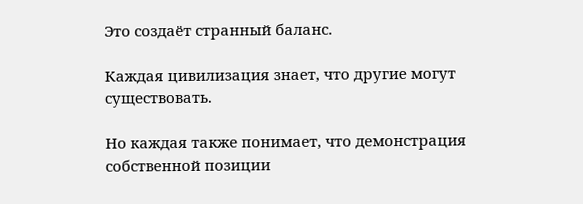Это создаёт странный баланс.

Каждая цивилизация знает, что другие могут существовать.

Но каждая также понимает, что демонстрация собственной позиции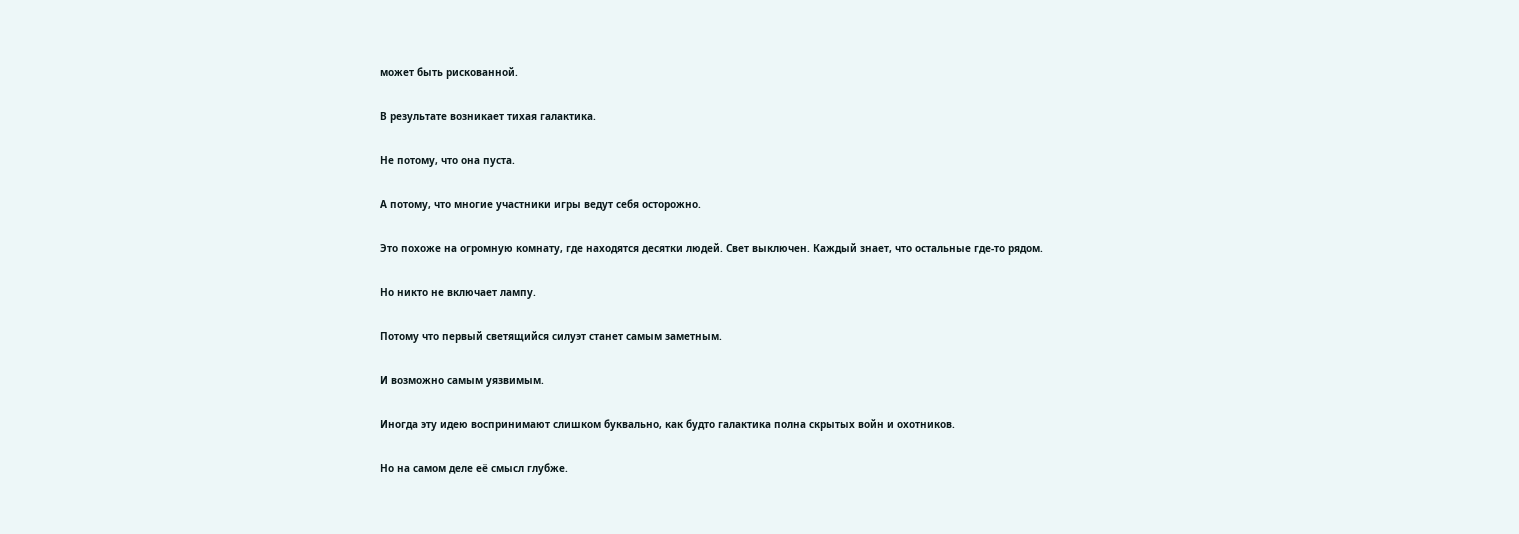может быть рискованной.

В результате возникает тихая галактика.

Не потому, что она пуста.

А потому, что многие участники игры ведут себя осторожно.

Это похоже на огромную комнату, где находятся десятки людей. Свет выключен. Каждый знает, что остальные где-то рядом.

Но никто не включает лампу.

Потому что первый светящийся силуэт станет самым заметным.

И возможно самым уязвимым.

Иногда эту идею воспринимают слишком буквально, как будто галактика полна скрытых войн и охотников.

Но на самом деле её смысл глубже.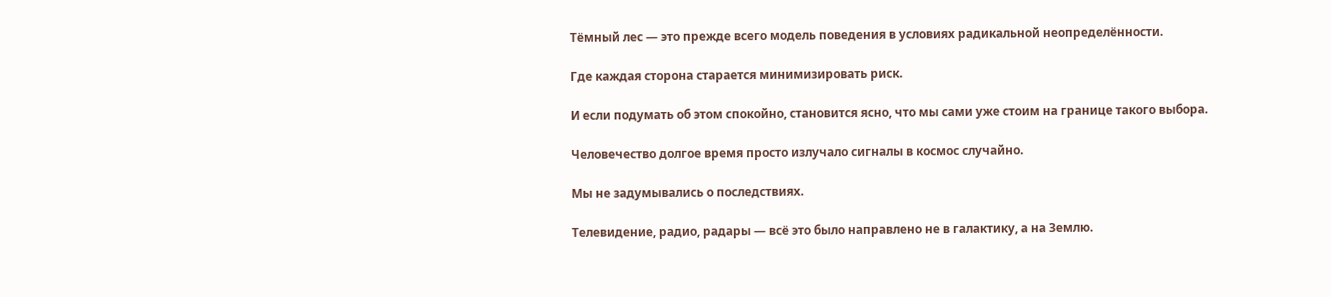Тёмный лес — это прежде всего модель поведения в условиях радикальной неопределённости.

Где каждая сторона старается минимизировать риск.

И если подумать об этом спокойно, становится ясно, что мы сами уже стоим на границе такого выбора.

Человечество долгое время просто излучало сигналы в космос случайно.

Мы не задумывались о последствиях.

Телевидение, радио, радары — всё это было направлено не в галактику, а на Землю.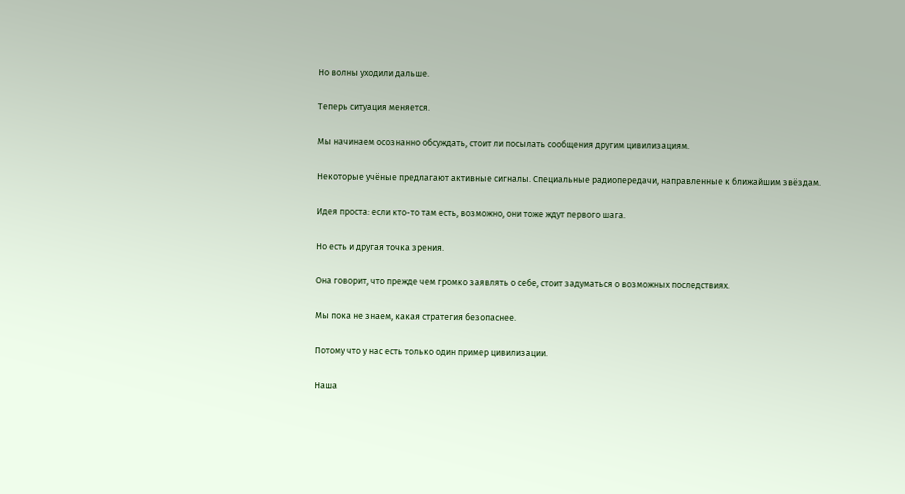Но волны уходили дальше.

Теперь ситуация меняется.

Мы начинаем осознанно обсуждать, стоит ли посылать сообщения другим цивилизациям.

Некоторые учёные предлагают активные сигналы. Специальные радиопередачи, направленные к ближайшим звёздам.

Идея проста: если кто-то там есть, возможно, они тоже ждут первого шага.

Но есть и другая точка зрения.

Она говорит, что прежде чем громко заявлять о себе, стоит задуматься о возможных последствиях.

Мы пока не знаем, какая стратегия безопаснее.

Потому что у нас есть только один пример цивилизации.

Наша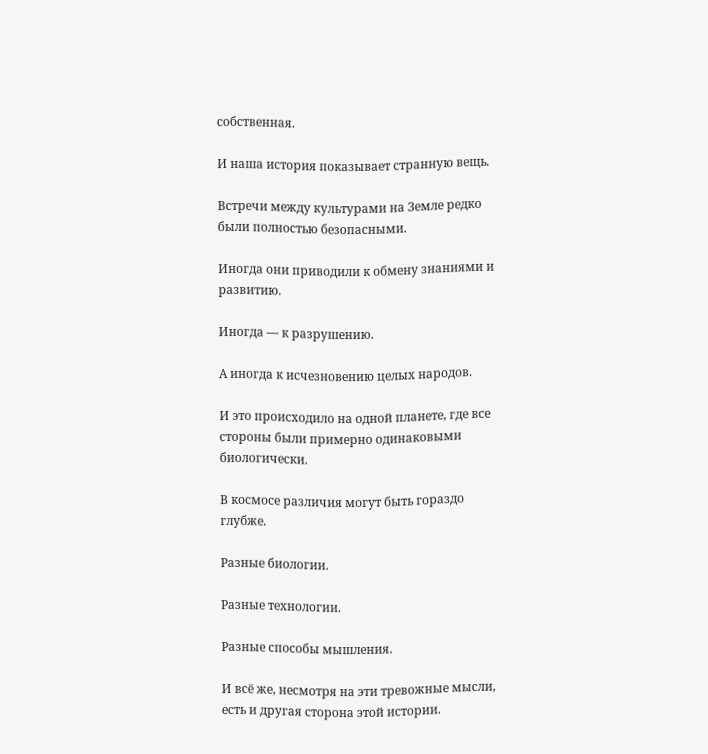собственная.

И наша история показывает странную вещь.

Встречи между культурами на Земле редко были полностью безопасными.

Иногда они приводили к обмену знаниями и развитию.

Иногда — к разрушению.

А иногда к исчезновению целых народов.

И это происходило на одной планете, где все стороны были примерно одинаковыми биологически.

В космосе различия могут быть гораздо глубже.

Разные биологии.

Разные технологии.

Разные способы мышления.

И всё же, несмотря на эти тревожные мысли, есть и другая сторона этой истории.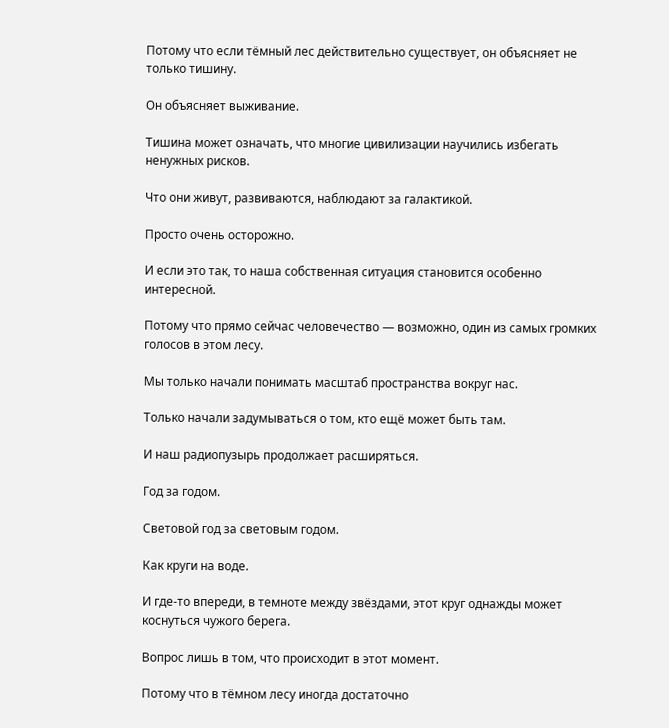Потому что если тёмный лес действительно существует, он объясняет не только тишину.

Он объясняет выживание.

Тишина может означать, что многие цивилизации научились избегать ненужных рисков.

Что они живут, развиваются, наблюдают за галактикой.

Просто очень осторожно.

И если это так, то наша собственная ситуация становится особенно интересной.

Потому что прямо сейчас человечество — возможно, один из самых громких голосов в этом лесу.

Мы только начали понимать масштаб пространства вокруг нас.

Только начали задумываться о том, кто ещё может быть там.

И наш радиопузырь продолжает расширяться.

Год за годом.

Световой год за световым годом.

Как круги на воде.

И где-то впереди, в темноте между звёздами, этот круг однажды может коснуться чужого берега.

Вопрос лишь в том, что происходит в этот момент.

Потому что в тёмном лесу иногда достаточно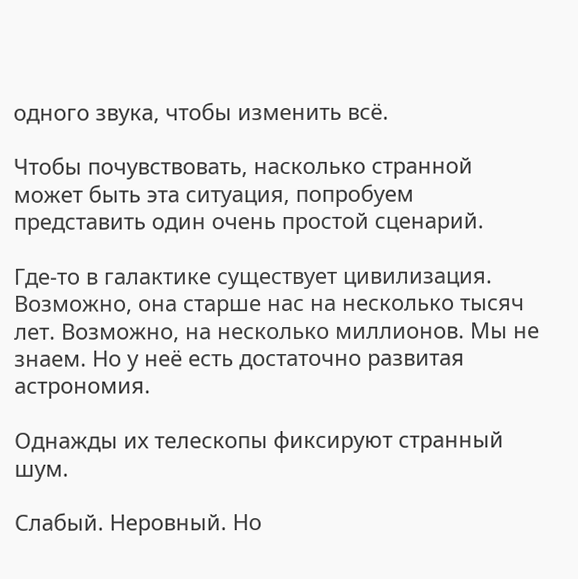одного звука, чтобы изменить всё.

Чтобы почувствовать, насколько странной может быть эта ситуация, попробуем представить один очень простой сценарий.

Где-то в галактике существует цивилизация. Возможно, она старше нас на несколько тысяч лет. Возможно, на несколько миллионов. Мы не знаем. Но у неё есть достаточно развитая астрономия.

Однажды их телескопы фиксируют странный шум.

Слабый. Неровный. Но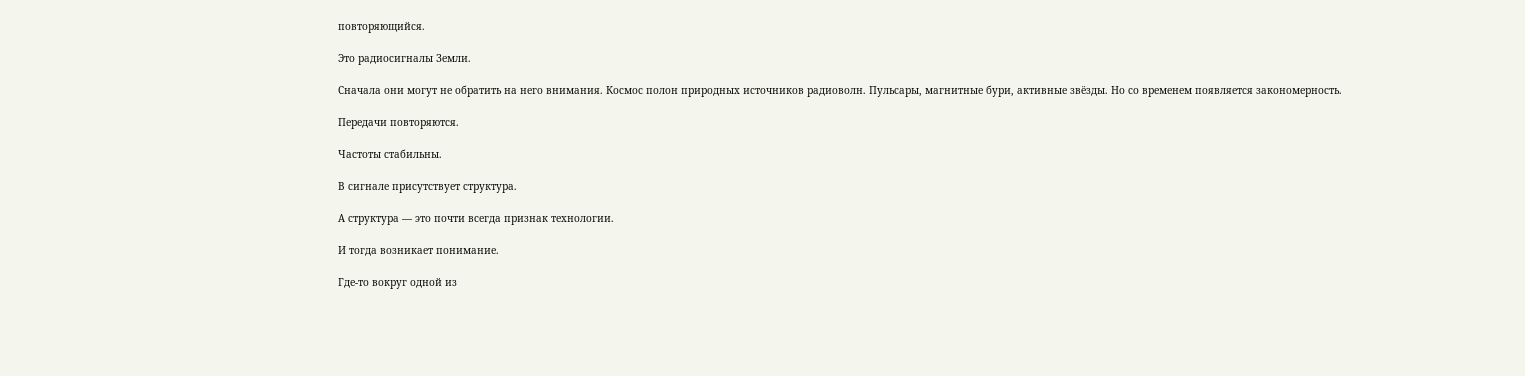повторяющийся.

Это радиосигналы Земли.

Сначала они могут не обратить на него внимания. Космос полон природных источников радиоволн. Пульсары, магнитные бури, активные звёзды. Но со временем появляется закономерность.

Передачи повторяются.

Частоты стабильны.

В сигнале присутствует структура.

А структура — это почти всегда признак технологии.

И тогда возникает понимание.

Где-то вокруг одной из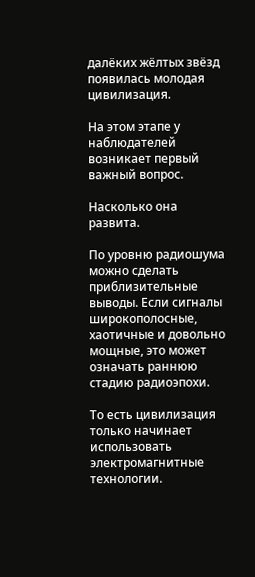далёких жёлтых звёзд появилась молодая цивилизация.

На этом этапе у наблюдателей возникает первый важный вопрос.

Насколько она развита.

По уровню радиошума можно сделать приблизительные выводы. Если сигналы широкополосные, хаотичные и довольно мощные, это может означать раннюю стадию радиоэпохи.

То есть цивилизация только начинает использовать электромагнитные технологии.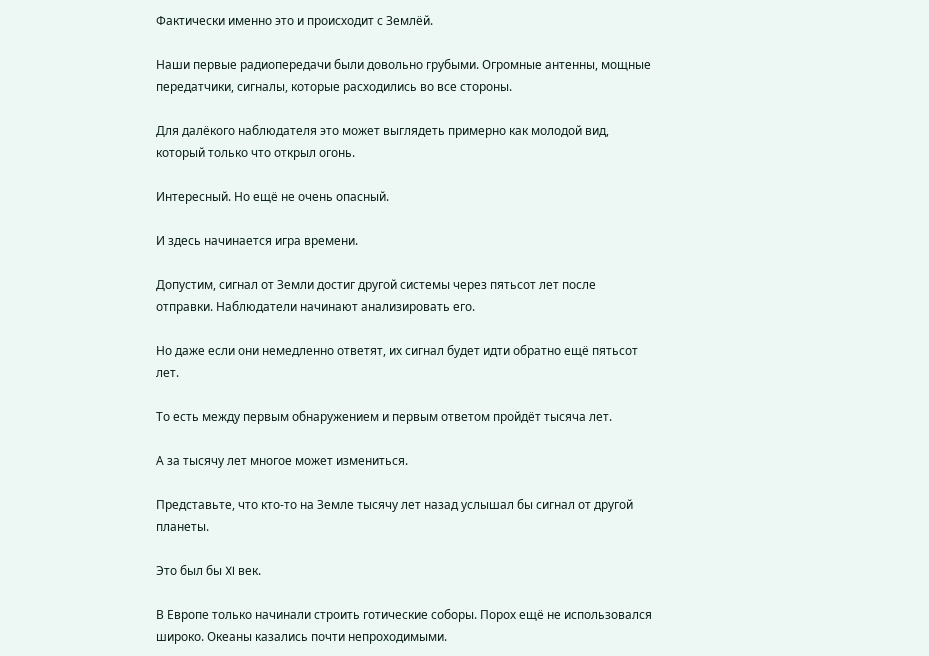Фактически именно это и происходит с Землёй.

Наши первые радиопередачи были довольно грубыми. Огромные антенны, мощные передатчики, сигналы, которые расходились во все стороны.

Для далёкого наблюдателя это может выглядеть примерно как молодой вид, который только что открыл огонь.

Интересный. Но ещё не очень опасный.

И здесь начинается игра времени.

Допустим, сигнал от Земли достиг другой системы через пятьсот лет после отправки. Наблюдатели начинают анализировать его.

Но даже если они немедленно ответят, их сигнал будет идти обратно ещё пятьсот лет.

То есть между первым обнаружением и первым ответом пройдёт тысяча лет.

А за тысячу лет многое может измениться.

Представьте, что кто-то на Земле тысячу лет назад услышал бы сигнал от другой планеты.

Это был бы XI век.

В Европе только начинали строить готические соборы. Порох ещё не использовался широко. Океаны казались почти непроходимыми.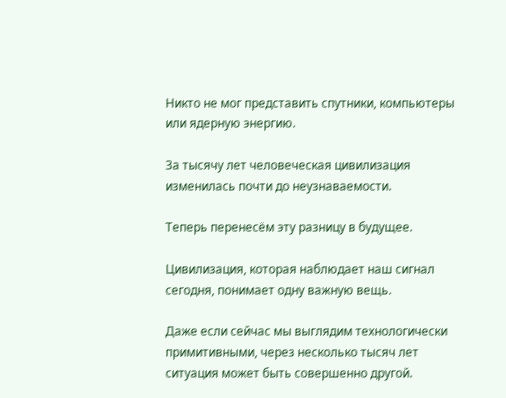Никто не мог представить спутники, компьютеры или ядерную энергию.

За тысячу лет человеческая цивилизация изменилась почти до неузнаваемости.

Теперь перенесём эту разницу в будущее.

Цивилизация, которая наблюдает наш сигнал сегодня, понимает одну важную вещь.

Даже если сейчас мы выглядим технологически примитивными, через несколько тысяч лет ситуация может быть совершенно другой.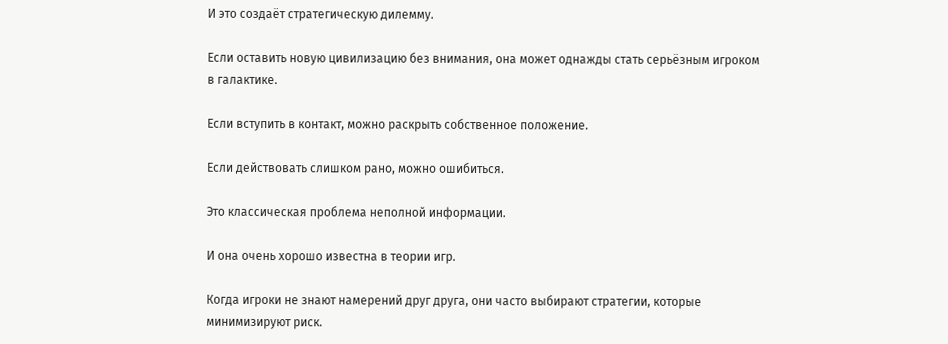И это создаёт стратегическую дилемму.

Если оставить новую цивилизацию без внимания, она может однажды стать серьёзным игроком в галактике.

Если вступить в контакт, можно раскрыть собственное положение.

Если действовать слишком рано, можно ошибиться.

Это классическая проблема неполной информации.

И она очень хорошо известна в теории игр.

Когда игроки не знают намерений друг друга, они часто выбирают стратегии, которые минимизируют риск.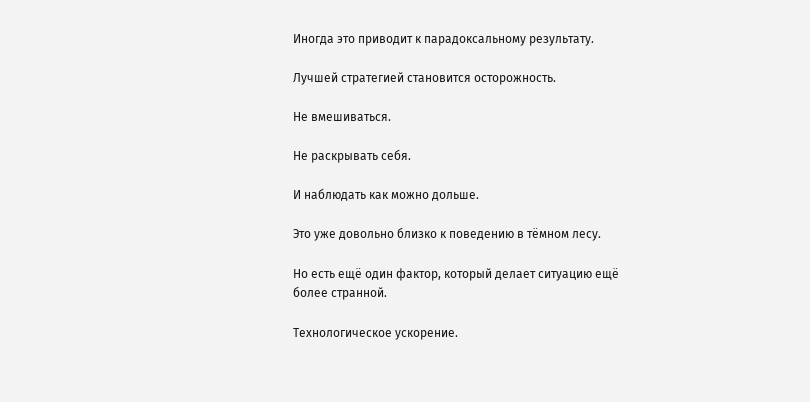Иногда это приводит к парадоксальному результату.

Лучшей стратегией становится осторожность.

Не вмешиваться.

Не раскрывать себя.

И наблюдать как можно дольше.

Это уже довольно близко к поведению в тёмном лесу.

Но есть ещё один фактор, который делает ситуацию ещё более странной.

Технологическое ускорение.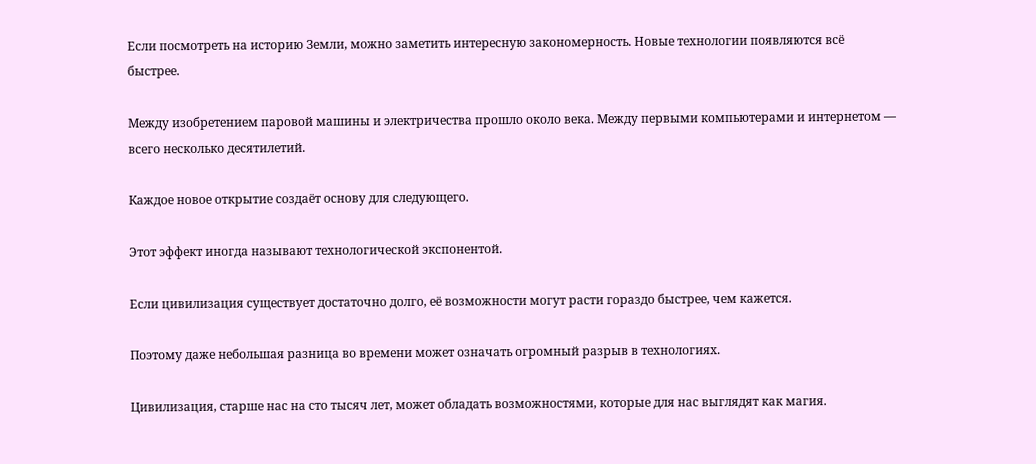Если посмотреть на историю Земли, можно заметить интересную закономерность. Новые технологии появляются всё быстрее.

Между изобретением паровой машины и электричества прошло около века. Между первыми компьютерами и интернетом — всего несколько десятилетий.

Каждое новое открытие создаёт основу для следующего.

Этот эффект иногда называют технологической экспонентой.

Если цивилизация существует достаточно долго, её возможности могут расти гораздо быстрее, чем кажется.

Поэтому даже небольшая разница во времени может означать огромный разрыв в технологиях.

Цивилизация, старше нас на сто тысяч лет, может обладать возможностями, которые для нас выглядят как магия.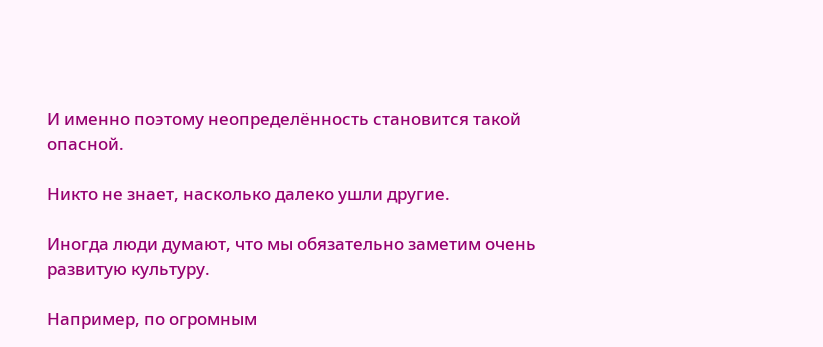И именно поэтому неопределённость становится такой опасной.

Никто не знает, насколько далеко ушли другие.

Иногда люди думают, что мы обязательно заметим очень развитую культуру.

Например, по огромным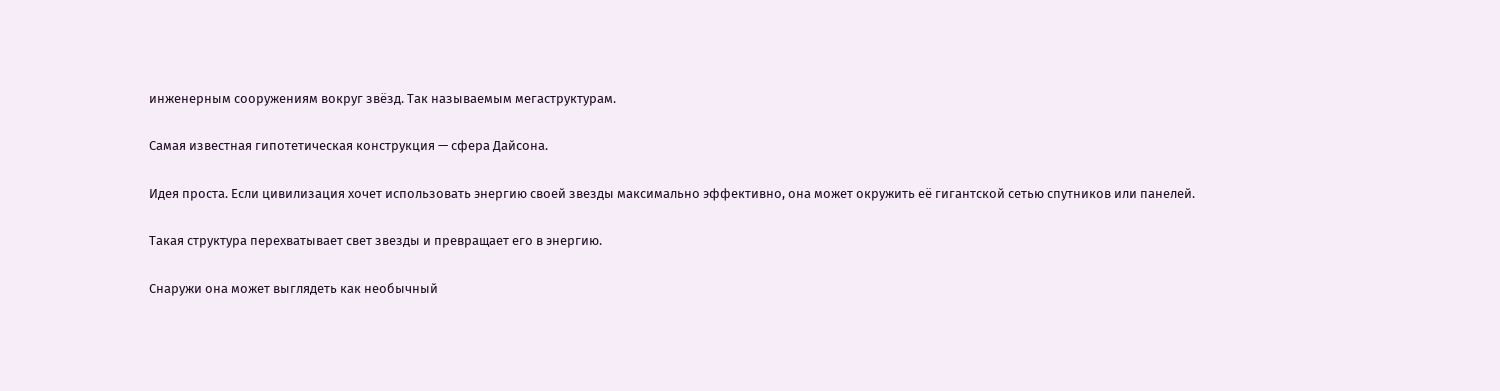инженерным сооружениям вокруг звёзд. Так называемым мегаструктурам.

Самая известная гипотетическая конструкция — сфера Дайсона.

Идея проста. Если цивилизация хочет использовать энергию своей звезды максимально эффективно, она может окружить её гигантской сетью спутников или панелей.

Такая структура перехватывает свет звезды и превращает его в энергию.

Снаружи она может выглядеть как необычный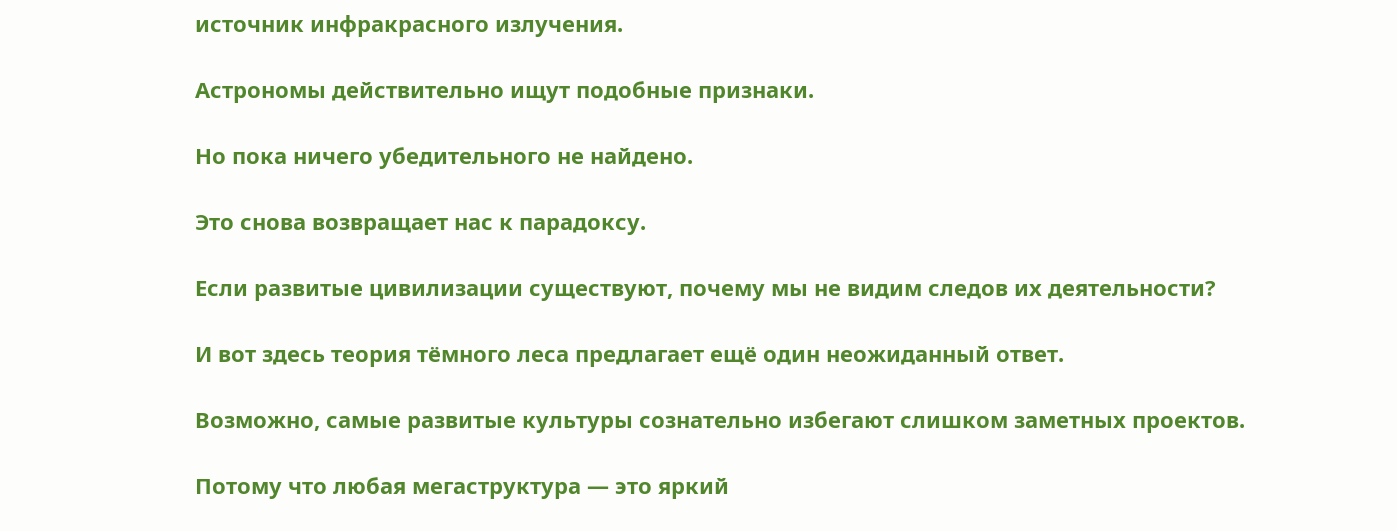источник инфракрасного излучения.

Астрономы действительно ищут подобные признаки.

Но пока ничего убедительного не найдено.

Это снова возвращает нас к парадоксу.

Если развитые цивилизации существуют, почему мы не видим следов их деятельности?

И вот здесь теория тёмного леса предлагает ещё один неожиданный ответ.

Возможно, самые развитые культуры сознательно избегают слишком заметных проектов.

Потому что любая мегаструктура — это яркий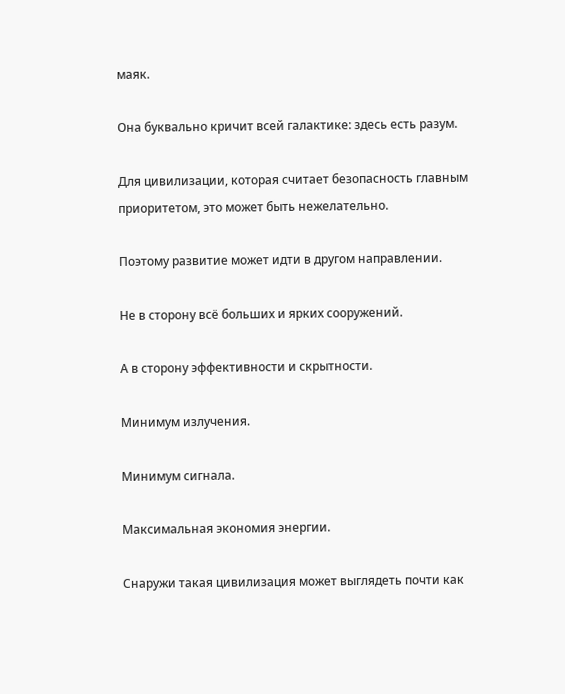маяк.

Она буквально кричит всей галактике: здесь есть разум.

Для цивилизации, которая считает безопасность главным приоритетом, это может быть нежелательно.

Поэтому развитие может идти в другом направлении.

Не в сторону всё больших и ярких сооружений.

А в сторону эффективности и скрытности.

Минимум излучения.

Минимум сигнала.

Максимальная экономия энергии.

Снаружи такая цивилизация может выглядеть почти как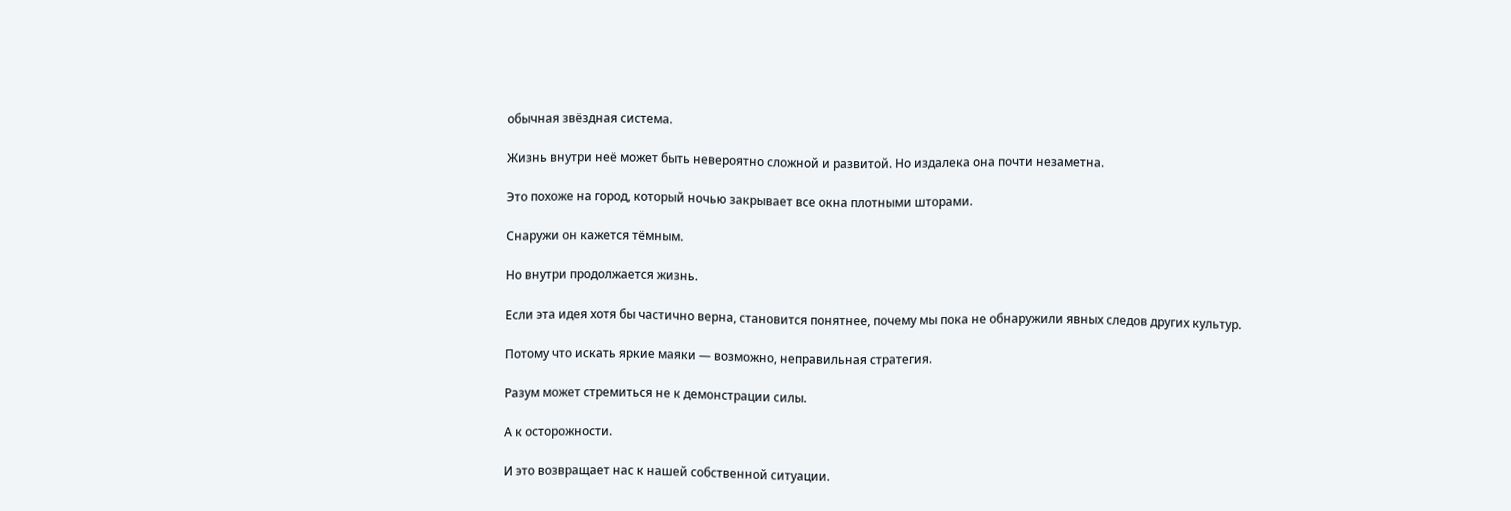обычная звёздная система.

Жизнь внутри неё может быть невероятно сложной и развитой. Но издалека она почти незаметна.

Это похоже на город, который ночью закрывает все окна плотными шторами.

Снаружи он кажется тёмным.

Но внутри продолжается жизнь.

Если эта идея хотя бы частично верна, становится понятнее, почему мы пока не обнаружили явных следов других культур.

Потому что искать яркие маяки — возможно, неправильная стратегия.

Разум может стремиться не к демонстрации силы.

А к осторожности.

И это возвращает нас к нашей собственной ситуации.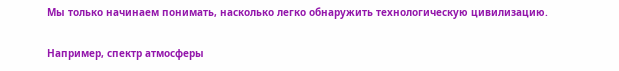Мы только начинаем понимать, насколько легко обнаружить технологическую цивилизацию.

Например, спектр атмосферы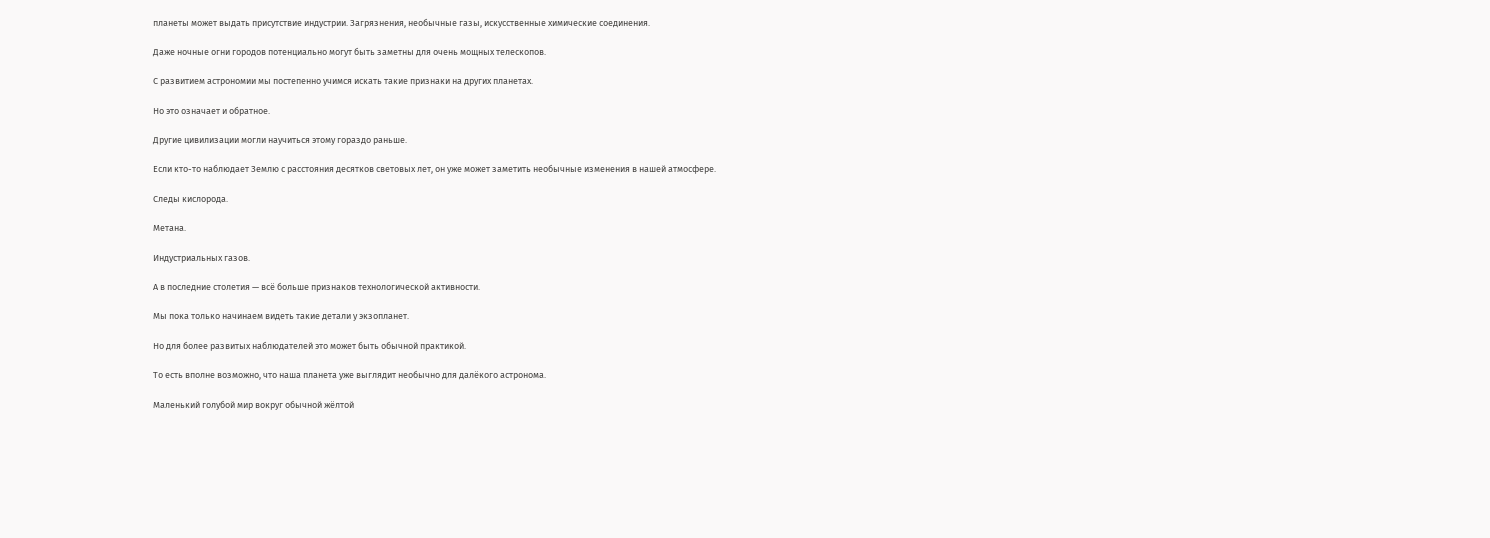планеты может выдать присутствие индустрии. Загрязнения, необычные газы, искусственные химические соединения.

Даже ночные огни городов потенциально могут быть заметны для очень мощных телескопов.

С развитием астрономии мы постепенно учимся искать такие признаки на других планетах.

Но это означает и обратное.

Другие цивилизации могли научиться этому гораздо раньше.

Если кто-то наблюдает Землю с расстояния десятков световых лет, он уже может заметить необычные изменения в нашей атмосфере.

Следы кислорода.

Метана.

Индустриальных газов.

А в последние столетия — всё больше признаков технологической активности.

Мы пока только начинаем видеть такие детали у экзопланет.

Но для более развитых наблюдателей это может быть обычной практикой.

То есть вполне возможно, что наша планета уже выглядит необычно для далёкого астронома.

Маленький голубой мир вокруг обычной жёлтой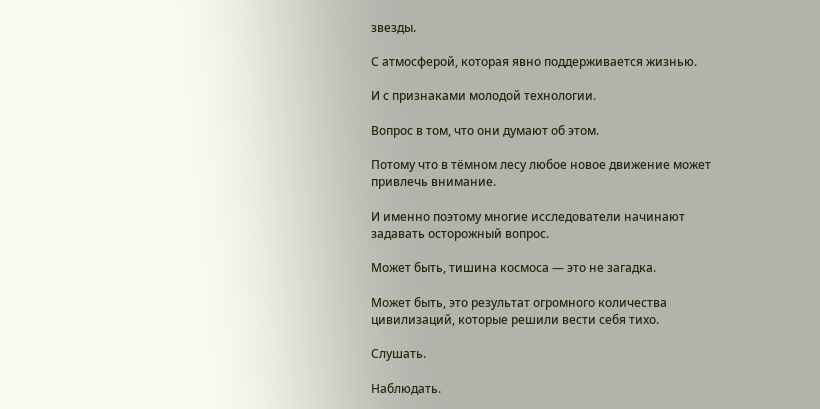звезды.

С атмосферой, которая явно поддерживается жизнью.

И с признаками молодой технологии.

Вопрос в том, что они думают об этом.

Потому что в тёмном лесу любое новое движение может привлечь внимание.

И именно поэтому многие исследователи начинают задавать осторожный вопрос.

Может быть, тишина космоса — это не загадка.

Может быть, это результат огромного количества цивилизаций, которые решили вести себя тихо.

Слушать.

Наблюдать.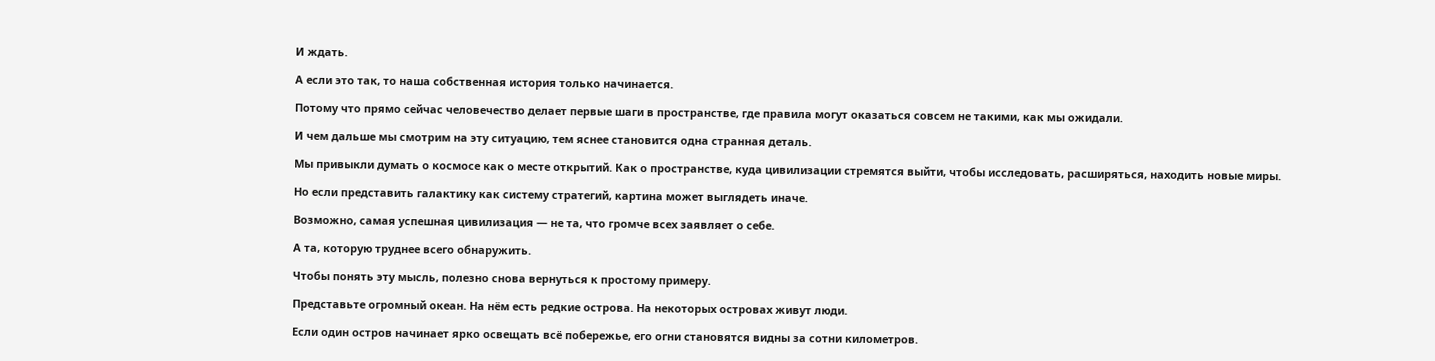И ждать.

А если это так, то наша собственная история только начинается.

Потому что прямо сейчас человечество делает первые шаги в пространстве, где правила могут оказаться совсем не такими, как мы ожидали.

И чем дальше мы смотрим на эту ситуацию, тем яснее становится одна странная деталь.

Мы привыкли думать о космосе как о месте открытий. Как о пространстве, куда цивилизации стремятся выйти, чтобы исследовать, расширяться, находить новые миры.

Но если представить галактику как систему стратегий, картина может выглядеть иначе.

Возможно, самая успешная цивилизация — не та, что громче всех заявляет о себе.

А та, которую труднее всего обнаружить.

Чтобы понять эту мысль, полезно снова вернуться к простому примеру.

Представьте огромный океан. На нём есть редкие острова. На некоторых островах живут люди.

Если один остров начинает ярко освещать всё побережье, его огни становятся видны за сотни километров.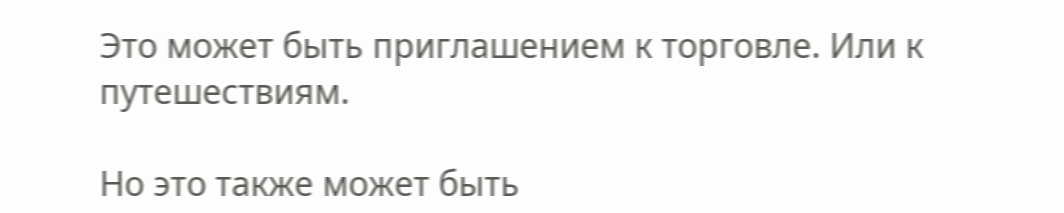Это может быть приглашением к торговле. Или к путешествиям.

Но это также может быть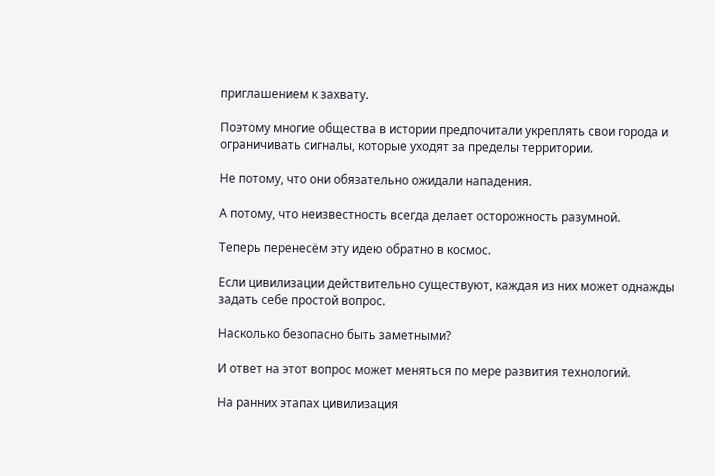приглашением к захвату.

Поэтому многие общества в истории предпочитали укреплять свои города и ограничивать сигналы, которые уходят за пределы территории.

Не потому, что они обязательно ожидали нападения.

А потому, что неизвестность всегда делает осторожность разумной.

Теперь перенесём эту идею обратно в космос.

Если цивилизации действительно существуют, каждая из них может однажды задать себе простой вопрос.

Насколько безопасно быть заметными?

И ответ на этот вопрос может меняться по мере развития технологий.

На ранних этапах цивилизация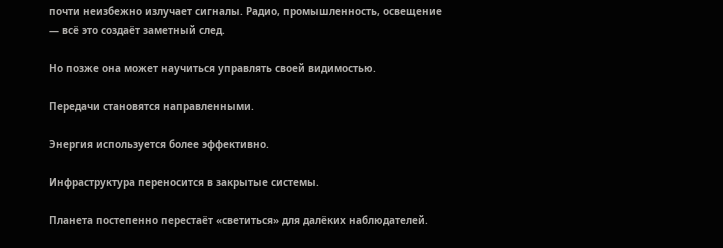почти неизбежно излучает сигналы. Радио, промышленность, освещение — всё это создаёт заметный след.

Но позже она может научиться управлять своей видимостью.

Передачи становятся направленными.

Энергия используется более эффективно.

Инфраструктура переносится в закрытые системы.

Планета постепенно перестаёт «светиться» для далёких наблюдателей.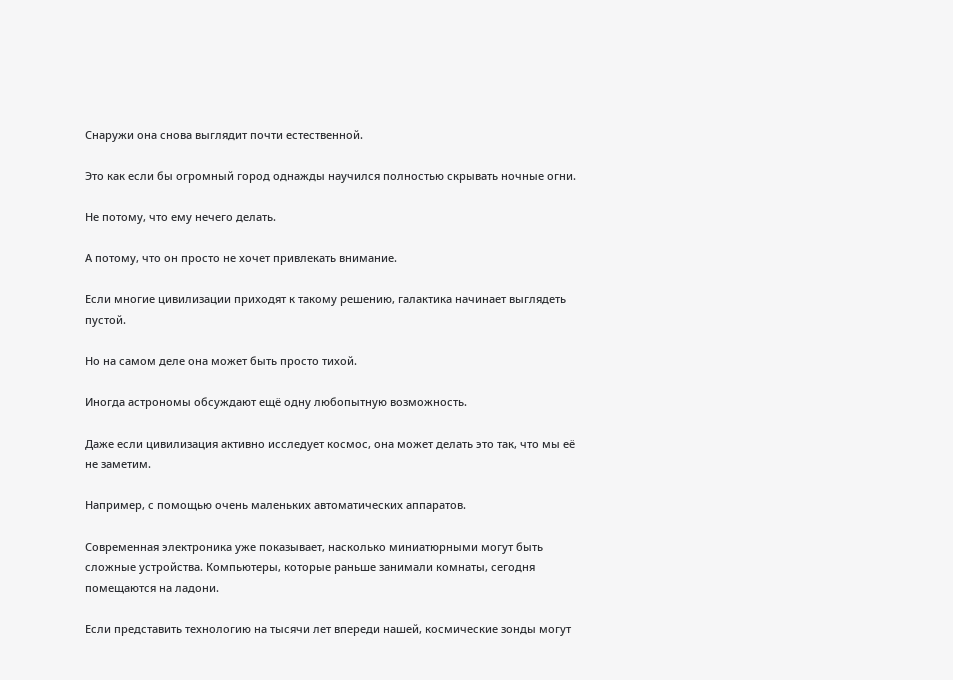Снаружи она снова выглядит почти естественной.

Это как если бы огромный город однажды научился полностью скрывать ночные огни.

Не потому, что ему нечего делать.

А потому, что он просто не хочет привлекать внимание.

Если многие цивилизации приходят к такому решению, галактика начинает выглядеть пустой.

Но на самом деле она может быть просто тихой.

Иногда астрономы обсуждают ещё одну любопытную возможность.

Даже если цивилизация активно исследует космос, она может делать это так, что мы её не заметим.

Например, с помощью очень маленьких автоматических аппаратов.

Современная электроника уже показывает, насколько миниатюрными могут быть сложные устройства. Компьютеры, которые раньше занимали комнаты, сегодня помещаются на ладони.

Если представить технологию на тысячи лет впереди нашей, космические зонды могут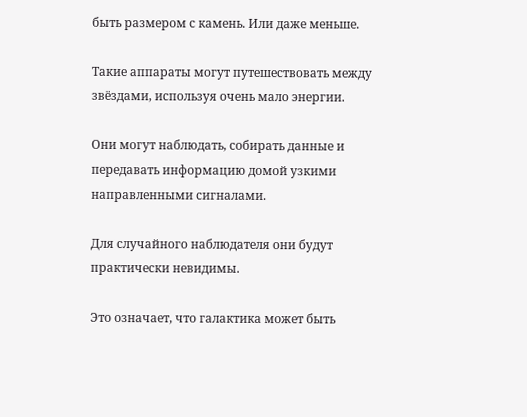быть размером с камень. Или даже меньше.

Такие аппараты могут путешествовать между звёздами, используя очень мало энергии.

Они могут наблюдать, собирать данные и передавать информацию домой узкими направленными сигналами.

Для случайного наблюдателя они будут практически невидимы.

Это означает, что галактика может быть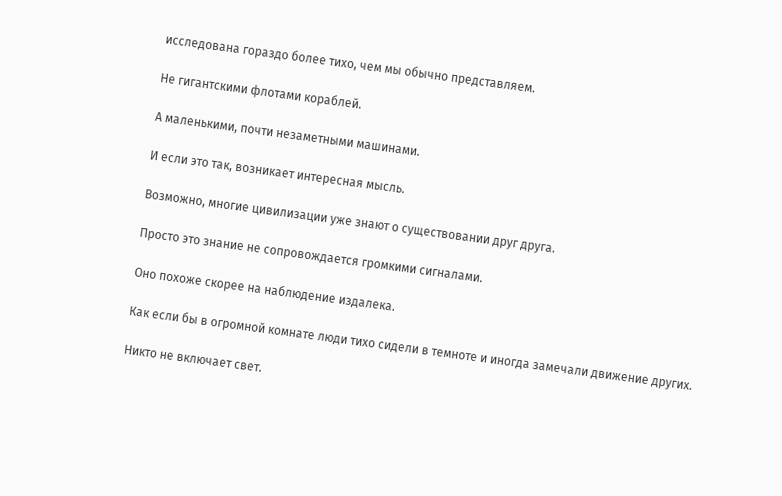исследована гораздо более тихо, чем мы обычно представляем.

Не гигантскими флотами кораблей.

А маленькими, почти незаметными машинами.

И если это так, возникает интересная мысль.

Возможно, многие цивилизации уже знают о существовании друг друга.

Просто это знание не сопровождается громкими сигналами.

Оно похоже скорее на наблюдение издалека.

Как если бы в огромной комнате люди тихо сидели в темноте и иногда замечали движение других.

Никто не включает свет.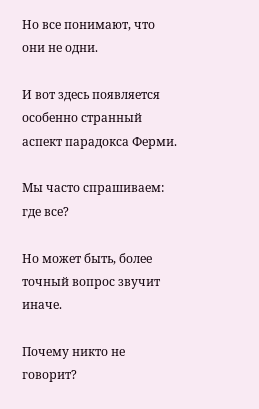Но все понимают, что они не одни.

И вот здесь появляется особенно странный аспект парадокса Ферми.

Мы часто спрашиваем: где все?

Но может быть, более точный вопрос звучит иначе.

Почему никто не говорит?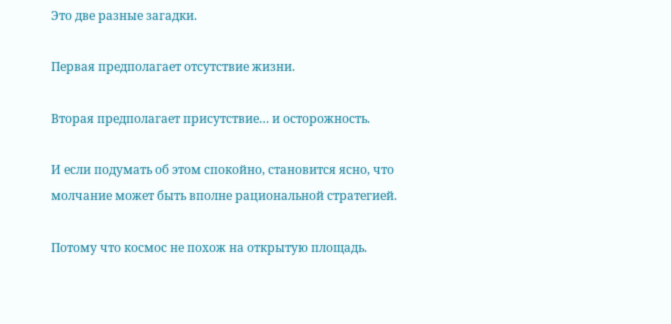Это две разные загадки.

Первая предполагает отсутствие жизни.

Вторая предполагает присутствие… и осторожность.

И если подумать об этом спокойно, становится ясно, что молчание может быть вполне рациональной стратегией.

Потому что космос не похож на открытую площадь.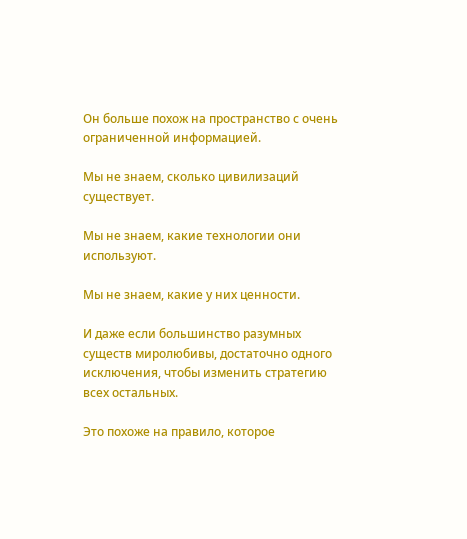Он больше похож на пространство с очень ограниченной информацией.

Мы не знаем, сколько цивилизаций существует.

Мы не знаем, какие технологии они используют.

Мы не знаем, какие у них ценности.

И даже если большинство разумных существ миролюбивы, достаточно одного исключения, чтобы изменить стратегию всех остальных.

Это похоже на правило, которое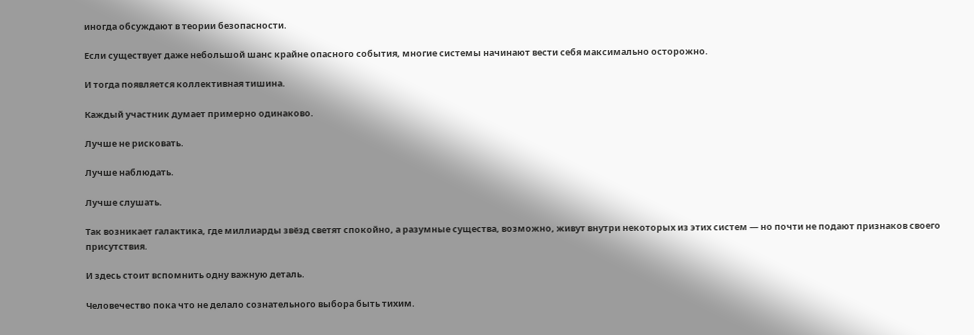иногда обсуждают в теории безопасности.

Если существует даже небольшой шанс крайне опасного события, многие системы начинают вести себя максимально осторожно.

И тогда появляется коллективная тишина.

Каждый участник думает примерно одинаково.

Лучше не рисковать.

Лучше наблюдать.

Лучше слушать.

Так возникает галактика, где миллиарды звёзд светят спокойно, а разумные существа, возможно, живут внутри некоторых из этих систем — но почти не подают признаков своего присутствия.

И здесь стоит вспомнить одну важную деталь.

Человечество пока что не делало сознательного выбора быть тихим.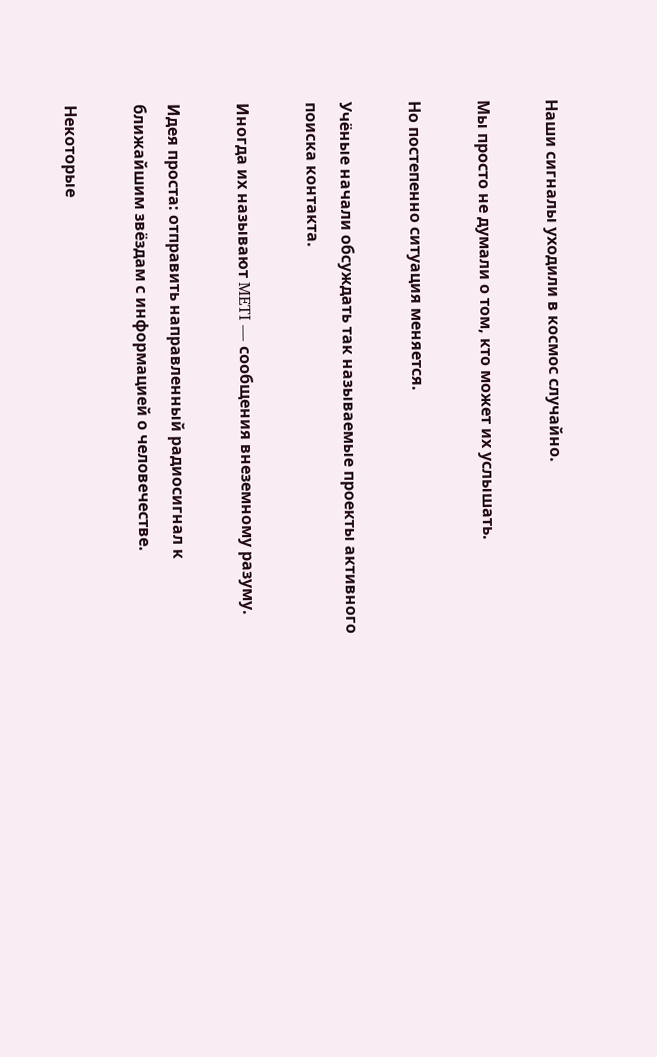Наши сигналы уходили в космос случайно.

Мы просто не думали о том, кто может их услышать.

Но постепенно ситуация меняется.

Учёные начали обсуждать так называемые проекты активного поиска контакта.

Иногда их называют METI — сообщения внеземному разуму.

Идея проста: отправить направленный радиосигнал к ближайшим звёздам с информацией о человечестве.

Некоторые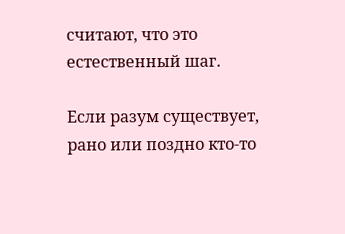считают, что это естественный шаг.

Если разум существует, рано или поздно кто-то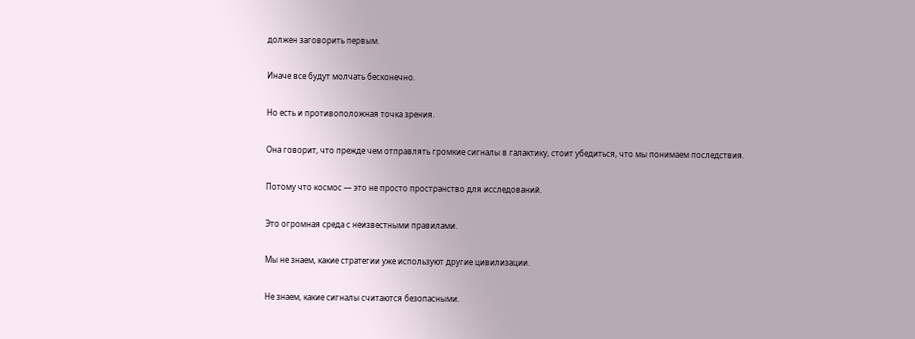должен заговорить первым.

Иначе все будут молчать бесконечно.

Но есть и противоположная точка зрения.

Она говорит, что прежде чем отправлять громкие сигналы в галактику, стоит убедиться, что мы понимаем последствия.

Потому что космос — это не просто пространство для исследований.

Это огромная среда с неизвестными правилами.

Мы не знаем, какие стратегии уже используют другие цивилизации.

Не знаем, какие сигналы считаются безопасными.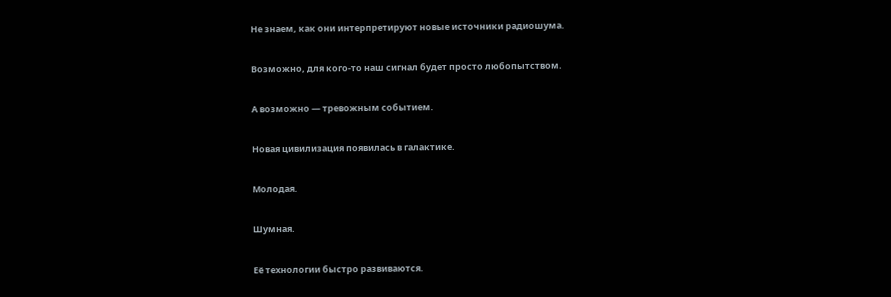Не знаем, как они интерпретируют новые источники радиошума.

Возможно, для кого-то наш сигнал будет просто любопытством.

А возможно — тревожным событием.

Новая цивилизация появилась в галактике.

Молодая.

Шумная.

Её технологии быстро развиваются.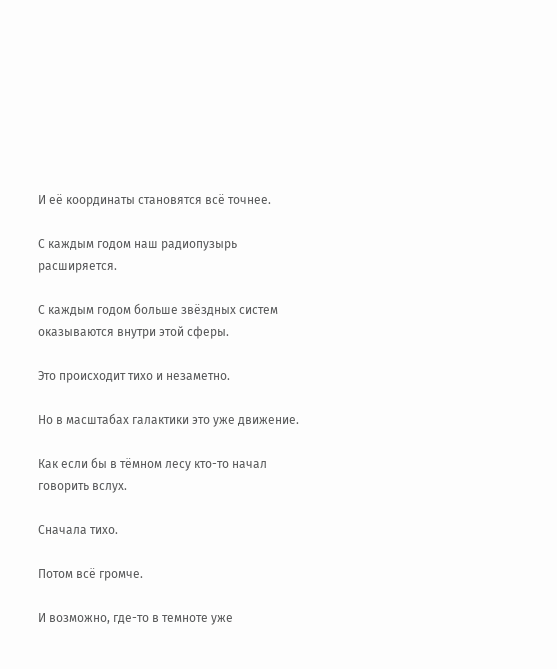И её координаты становятся всё точнее.

С каждым годом наш радиопузырь расширяется.

С каждым годом больше звёздных систем оказываются внутри этой сферы.

Это происходит тихо и незаметно.

Но в масштабах галактики это уже движение.

Как если бы в тёмном лесу кто-то начал говорить вслух.

Сначала тихо.

Потом всё громче.

И возможно, где-то в темноте уже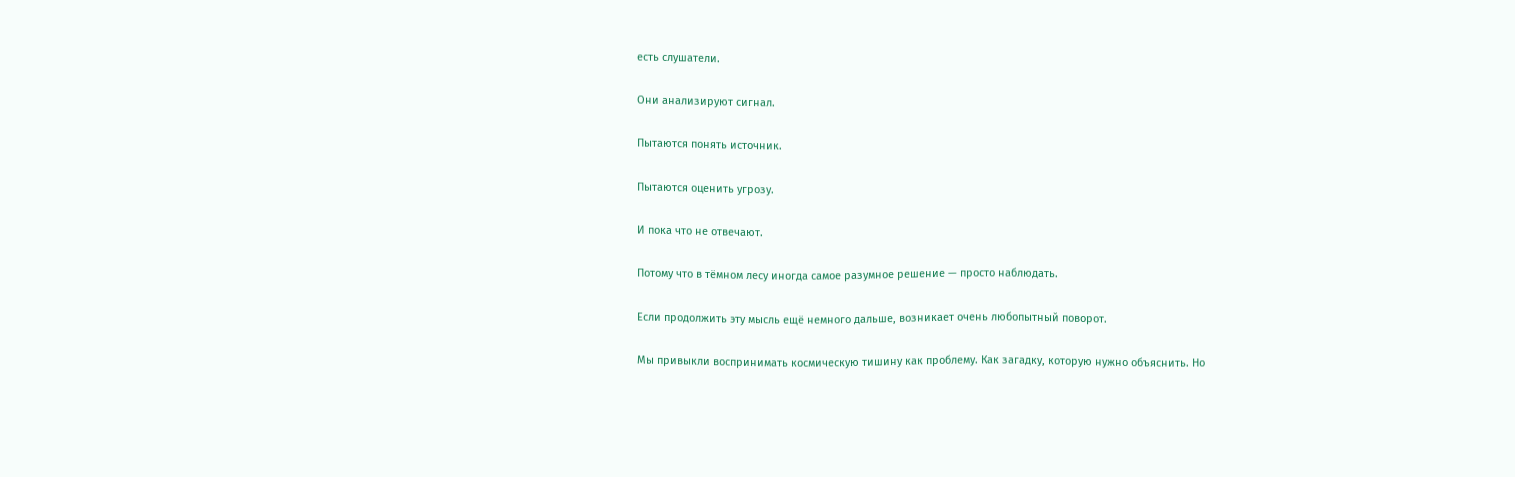есть слушатели.

Они анализируют сигнал.

Пытаются понять источник.

Пытаются оценить угрозу.

И пока что не отвечают.

Потому что в тёмном лесу иногда самое разумное решение — просто наблюдать.

Если продолжить эту мысль ещё немного дальше, возникает очень любопытный поворот.

Мы привыкли воспринимать космическую тишину как проблему. Как загадку, которую нужно объяснить. Но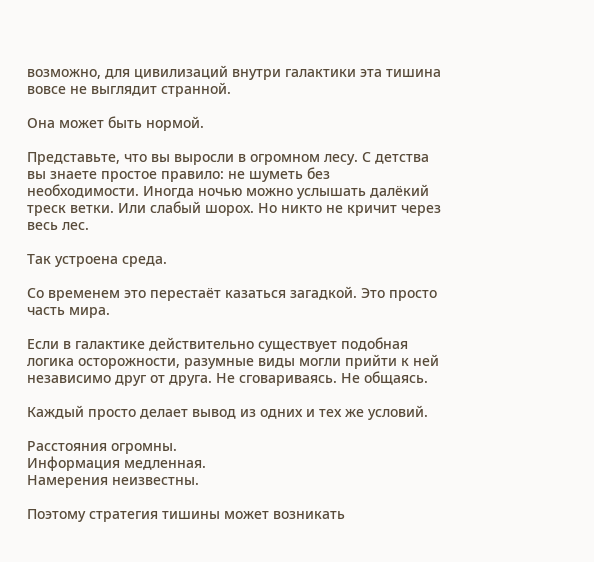возможно, для цивилизаций внутри галактики эта тишина вовсе не выглядит странной.

Она может быть нормой.

Представьте, что вы выросли в огромном лесу. С детства вы знаете простое правило: не шуметь без необходимости. Иногда ночью можно услышать далёкий треск ветки. Или слабый шорох. Но никто не кричит через весь лес.

Так устроена среда.

Со временем это перестаёт казаться загадкой. Это просто часть мира.

Если в галактике действительно существует подобная логика осторожности, разумные виды могли прийти к ней независимо друг от друга. Не сговариваясь. Не общаясь.

Каждый просто делает вывод из одних и тех же условий.

Расстояния огромны.
Информация медленная.
Намерения неизвестны.

Поэтому стратегия тишины может возникать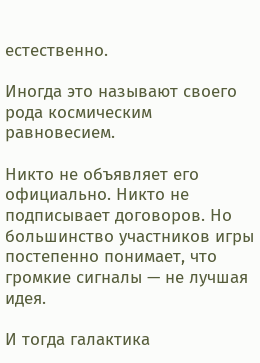естественно.

Иногда это называют своего рода космическим равновесием.

Никто не объявляет его официально. Никто не подписывает договоров. Но большинство участников игры постепенно понимает, что громкие сигналы — не лучшая идея.

И тогда галактика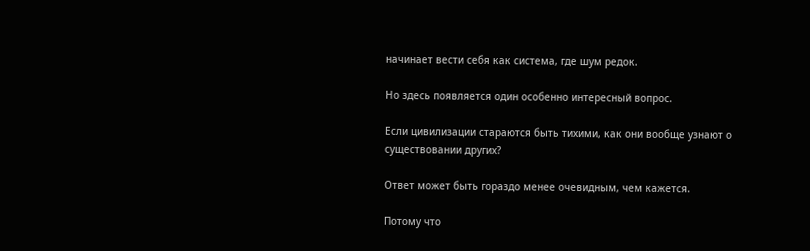начинает вести себя как система, где шум редок.

Но здесь появляется один особенно интересный вопрос.

Если цивилизации стараются быть тихими, как они вообще узнают о существовании других?

Ответ может быть гораздо менее очевидным, чем кажется.

Потому что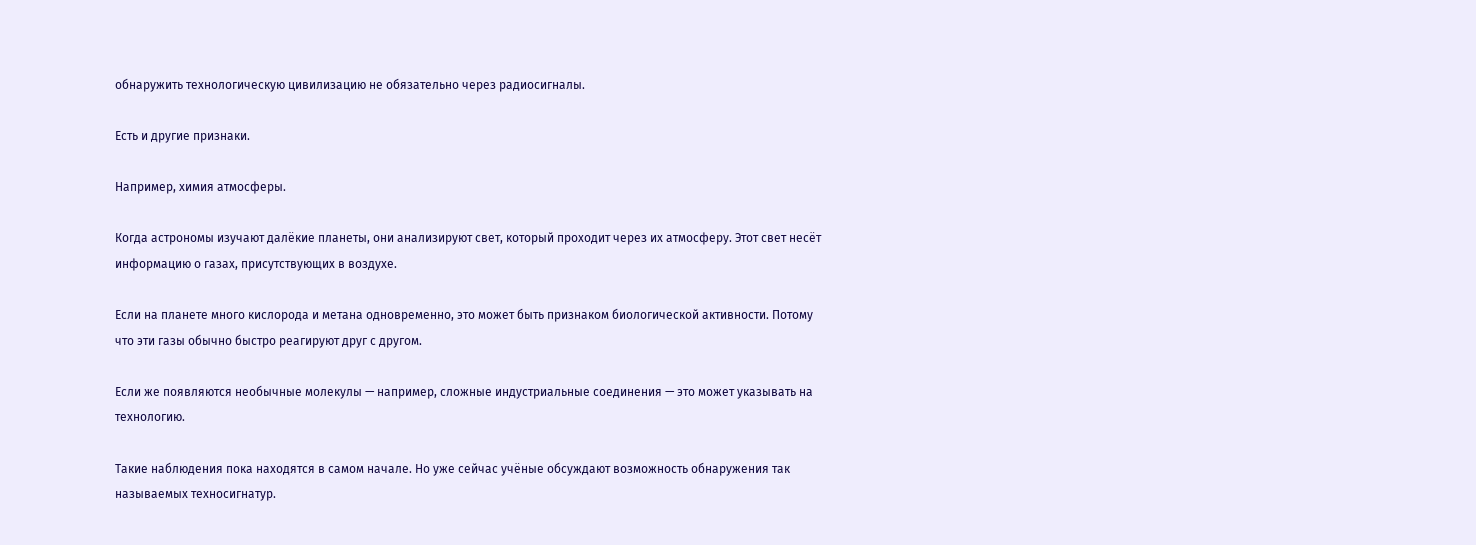обнаружить технологическую цивилизацию не обязательно через радиосигналы.

Есть и другие признаки.

Например, химия атмосферы.

Когда астрономы изучают далёкие планеты, они анализируют свет, который проходит через их атмосферу. Этот свет несёт информацию о газах, присутствующих в воздухе.

Если на планете много кислорода и метана одновременно, это может быть признаком биологической активности. Потому что эти газы обычно быстро реагируют друг с другом.

Если же появляются необычные молекулы — например, сложные индустриальные соединения — это может указывать на технологию.

Такие наблюдения пока находятся в самом начале. Но уже сейчас учёные обсуждают возможность обнаружения так называемых техносигнатур.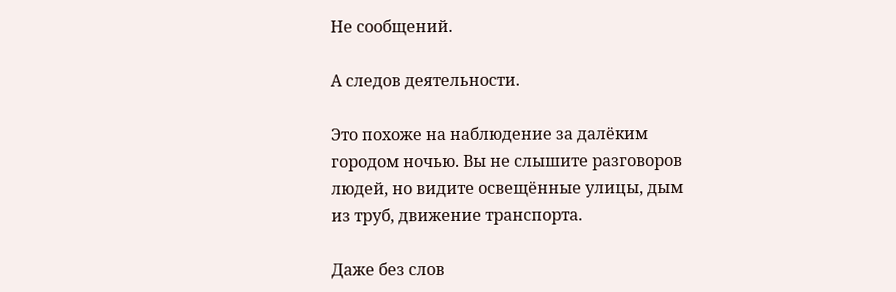Не сообщений.

А следов деятельности.

Это похоже на наблюдение за далёким городом ночью. Вы не слышите разговоров людей, но видите освещённые улицы, дым из труб, движение транспорта.

Даже без слов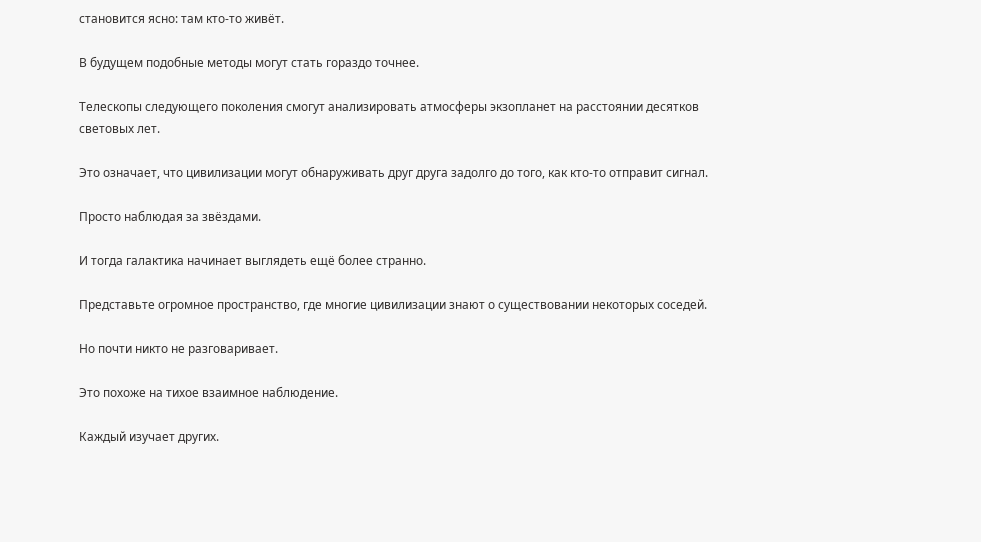становится ясно: там кто-то живёт.

В будущем подобные методы могут стать гораздо точнее.

Телескопы следующего поколения смогут анализировать атмосферы экзопланет на расстоянии десятков световых лет.

Это означает, что цивилизации могут обнаруживать друг друга задолго до того, как кто-то отправит сигнал.

Просто наблюдая за звёздами.

И тогда галактика начинает выглядеть ещё более странно.

Представьте огромное пространство, где многие цивилизации знают о существовании некоторых соседей.

Но почти никто не разговаривает.

Это похоже на тихое взаимное наблюдение.

Каждый изучает других.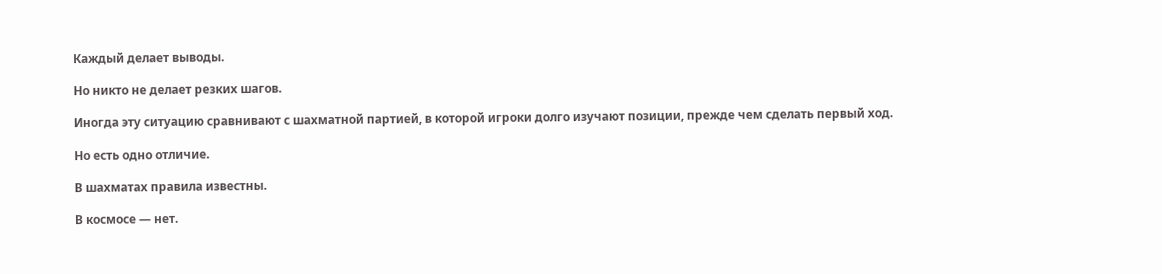Каждый делает выводы.

Но никто не делает резких шагов.

Иногда эту ситуацию сравнивают с шахматной партией, в которой игроки долго изучают позиции, прежде чем сделать первый ход.

Но есть одно отличие.

В шахматах правила известны.

В космосе — нет.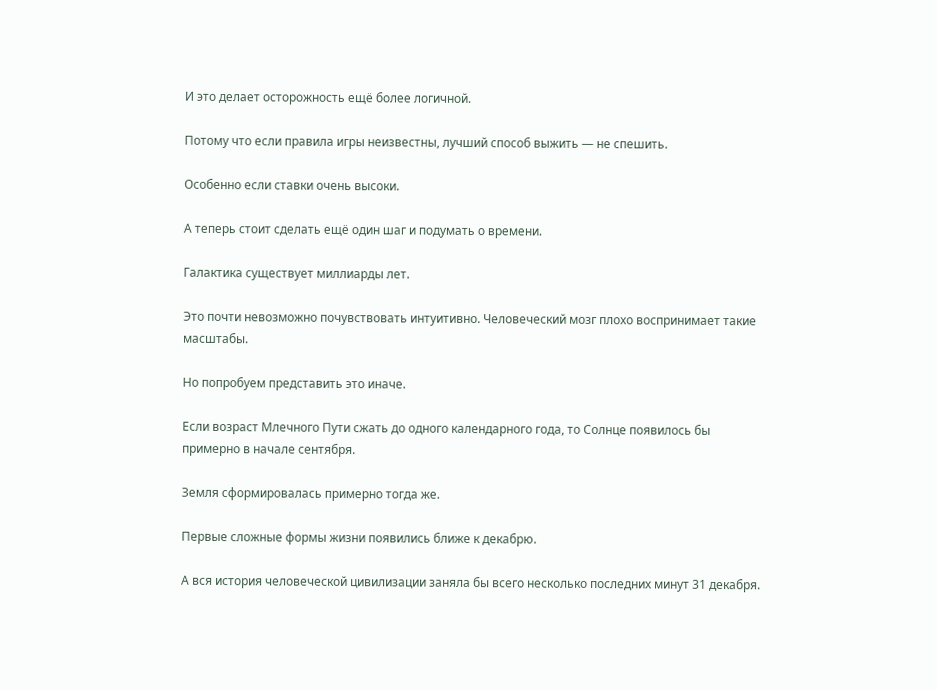И это делает осторожность ещё более логичной.

Потому что если правила игры неизвестны, лучший способ выжить — не спешить.

Особенно если ставки очень высоки.

А теперь стоит сделать ещё один шаг и подумать о времени.

Галактика существует миллиарды лет.

Это почти невозможно почувствовать интуитивно. Человеческий мозг плохо воспринимает такие масштабы.

Но попробуем представить это иначе.

Если возраст Млечного Пути сжать до одного календарного года, то Солнце появилось бы примерно в начале сентября.

Земля сформировалась примерно тогда же.

Первые сложные формы жизни появились ближе к декабрю.

А вся история человеческой цивилизации заняла бы всего несколько последних минут 31 декабря.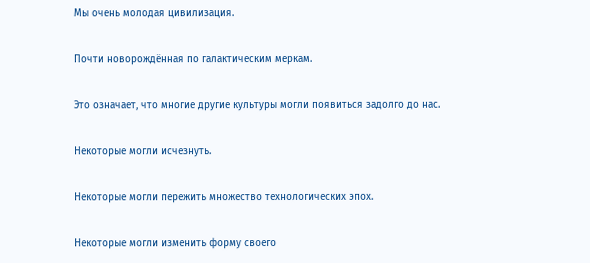Мы очень молодая цивилизация.

Почти новорождённая по галактическим меркам.

Это означает, что многие другие культуры могли появиться задолго до нас.

Некоторые могли исчезнуть.

Некоторые могли пережить множество технологических эпох.

Некоторые могли изменить форму своего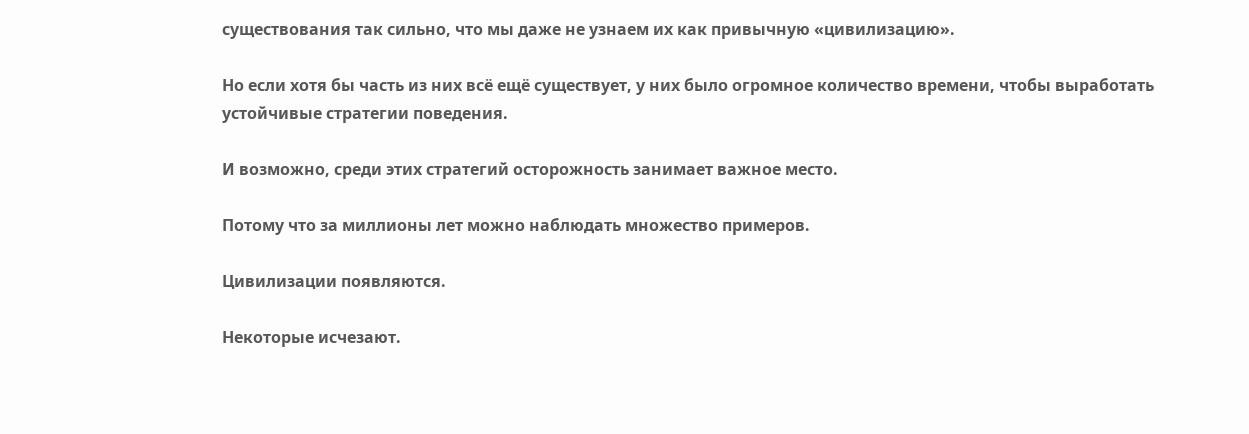существования так сильно, что мы даже не узнаем их как привычную «цивилизацию».

Но если хотя бы часть из них всё ещё существует, у них было огромное количество времени, чтобы выработать устойчивые стратегии поведения.

И возможно, среди этих стратегий осторожность занимает важное место.

Потому что за миллионы лет можно наблюдать множество примеров.

Цивилизации появляются.

Некоторые исчезают.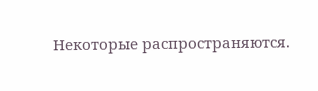Некоторые распространяются.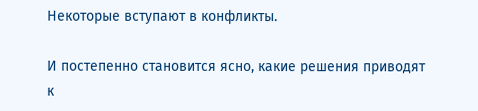Некоторые вступают в конфликты.

И постепенно становится ясно, какие решения приводят к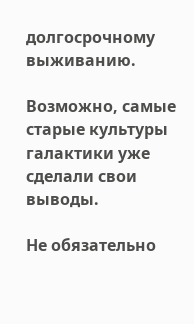долгосрочному выживанию.

Возможно, самые старые культуры галактики уже сделали свои выводы.

Не обязательно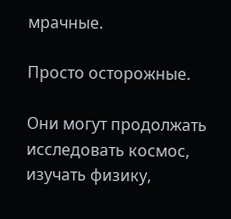мрачные.

Просто осторожные.

Они могут продолжать исследовать космос, изучать физику,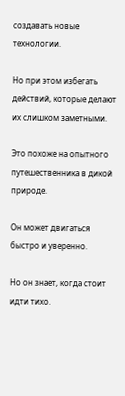создавать новые технологии.

Но при этом избегать действий, которые делают их слишком заметными.

Это похоже на опытного путешественника в дикой природе.

Он может двигаться быстро и уверенно.

Но он знает, когда стоит идти тихо.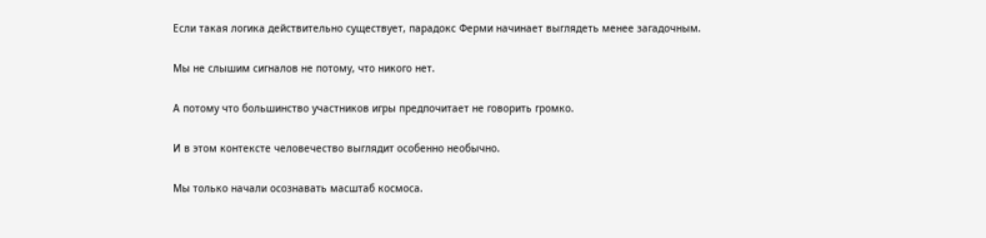Если такая логика действительно существует, парадокс Ферми начинает выглядеть менее загадочным.

Мы не слышим сигналов не потому, что никого нет.

А потому что большинство участников игры предпочитает не говорить громко.

И в этом контексте человечество выглядит особенно необычно.

Мы только начали осознавать масштаб космоса.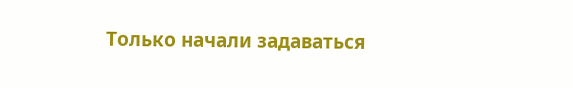Только начали задаваться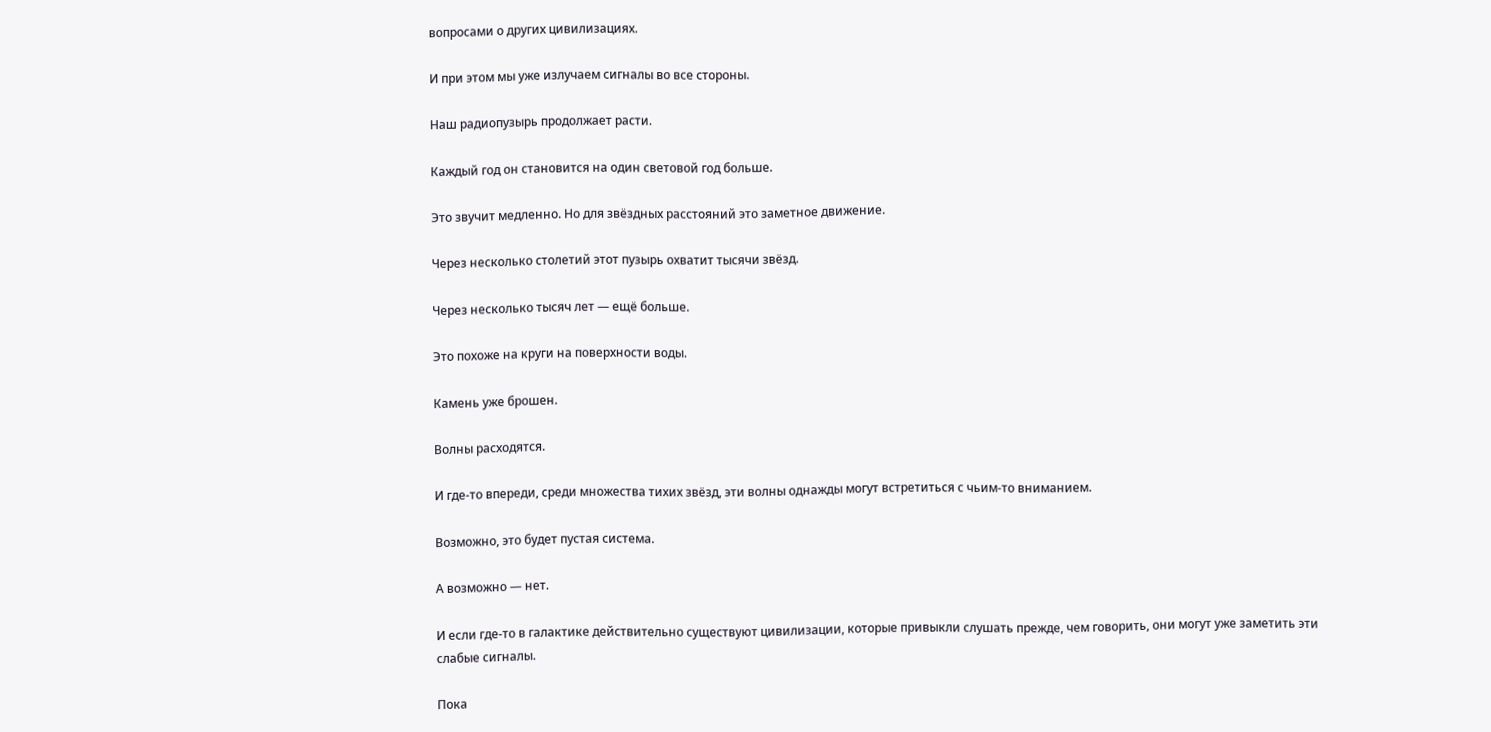вопросами о других цивилизациях.

И при этом мы уже излучаем сигналы во все стороны.

Наш радиопузырь продолжает расти.

Каждый год он становится на один световой год больше.

Это звучит медленно. Но для звёздных расстояний это заметное движение.

Через несколько столетий этот пузырь охватит тысячи звёзд.

Через несколько тысяч лет — ещё больше.

Это похоже на круги на поверхности воды.

Камень уже брошен.

Волны расходятся.

И где-то впереди, среди множества тихих звёзд, эти волны однажды могут встретиться с чьим-то вниманием.

Возможно, это будет пустая система.

А возможно — нет.

И если где-то в галактике действительно существуют цивилизации, которые привыкли слушать прежде, чем говорить, они могут уже заметить эти слабые сигналы.

Пока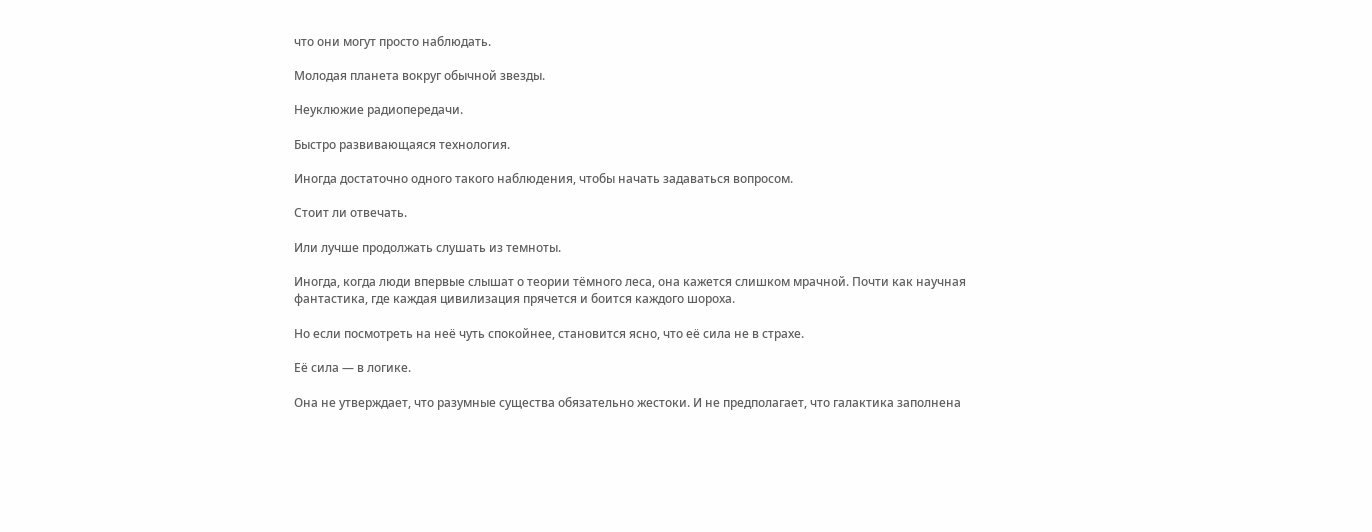что они могут просто наблюдать.

Молодая планета вокруг обычной звезды.

Неуклюжие радиопередачи.

Быстро развивающаяся технология.

Иногда достаточно одного такого наблюдения, чтобы начать задаваться вопросом.

Стоит ли отвечать.

Или лучше продолжать слушать из темноты.

Иногда, когда люди впервые слышат о теории тёмного леса, она кажется слишком мрачной. Почти как научная фантастика, где каждая цивилизация прячется и боится каждого шороха.

Но если посмотреть на неё чуть спокойнее, становится ясно, что её сила не в страхе.

Её сила — в логике.

Она не утверждает, что разумные существа обязательно жестоки. И не предполагает, что галактика заполнена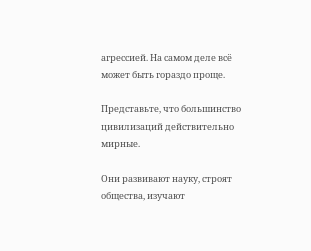агрессией. На самом деле всё может быть гораздо проще.

Представьте, что большинство цивилизаций действительно мирные.

Они развивают науку, строят общества, изучают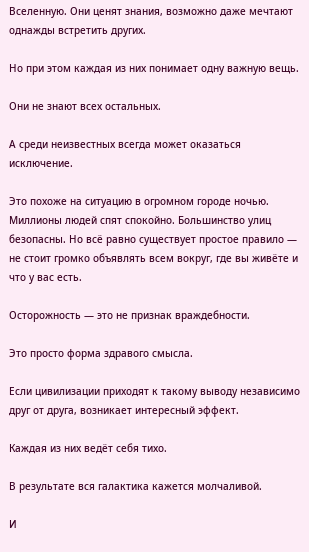Вселенную. Они ценят знания, возможно даже мечтают однажды встретить других.

Но при этом каждая из них понимает одну важную вещь.

Они не знают всех остальных.

А среди неизвестных всегда может оказаться исключение.

Это похоже на ситуацию в огромном городе ночью. Миллионы людей спят спокойно. Большинство улиц безопасны. Но всё равно существует простое правило — не стоит громко объявлять всем вокруг, где вы живёте и что у вас есть.

Осторожность — это не признак враждебности.

Это просто форма здравого смысла.

Если цивилизации приходят к такому выводу независимо друг от друга, возникает интересный эффект.

Каждая из них ведёт себя тихо.

В результате вся галактика кажется молчаливой.

И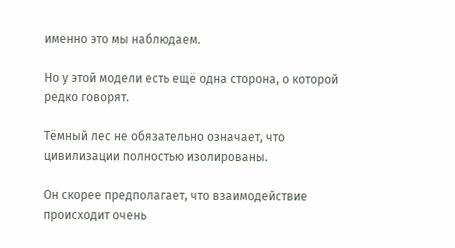именно это мы наблюдаем.

Но у этой модели есть ещё одна сторона, о которой редко говорят.

Тёмный лес не обязательно означает, что цивилизации полностью изолированы.

Он скорее предполагает, что взаимодействие происходит очень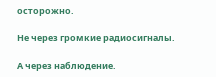осторожно.

Не через громкие радиосигналы.

А через наблюдение.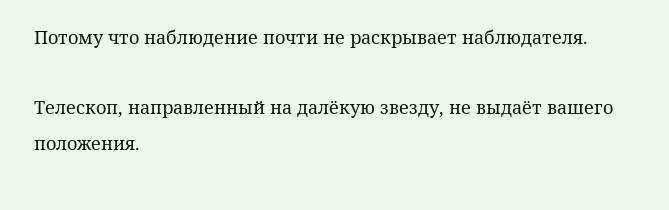Потому что наблюдение почти не раскрывает наблюдателя.

Телескоп, направленный на далёкую звезду, не выдаёт вашего положения.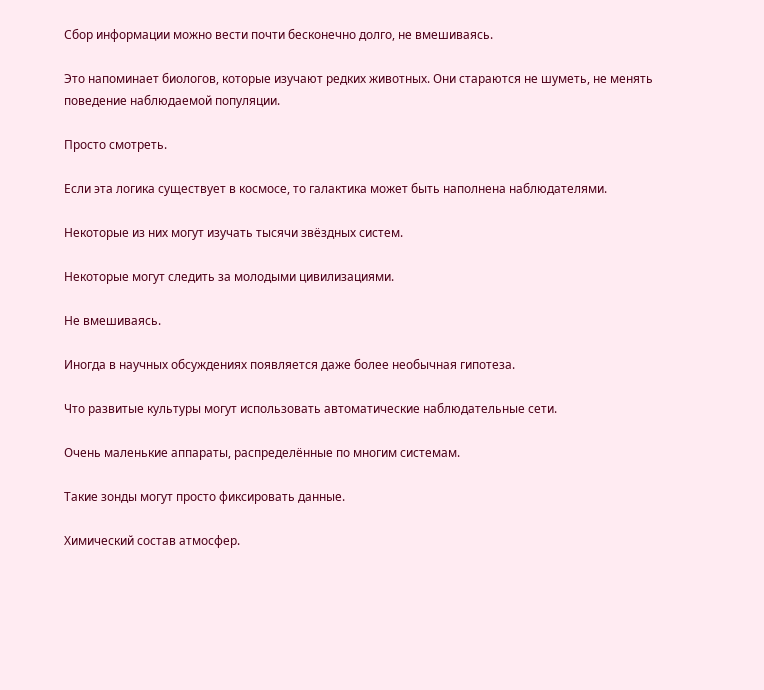Сбор информации можно вести почти бесконечно долго, не вмешиваясь.

Это напоминает биологов, которые изучают редких животных. Они стараются не шуметь, не менять поведение наблюдаемой популяции.

Просто смотреть.

Если эта логика существует в космосе, то галактика может быть наполнена наблюдателями.

Некоторые из них могут изучать тысячи звёздных систем.

Некоторые могут следить за молодыми цивилизациями.

Не вмешиваясь.

Иногда в научных обсуждениях появляется даже более необычная гипотеза.

Что развитые культуры могут использовать автоматические наблюдательные сети.

Очень маленькие аппараты, распределённые по многим системам.

Такие зонды могут просто фиксировать данные.

Химический состав атмосфер.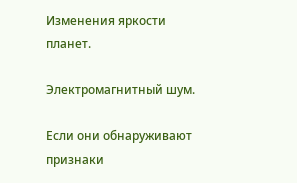Изменения яркости планет.

Электромагнитный шум.

Если они обнаруживают признаки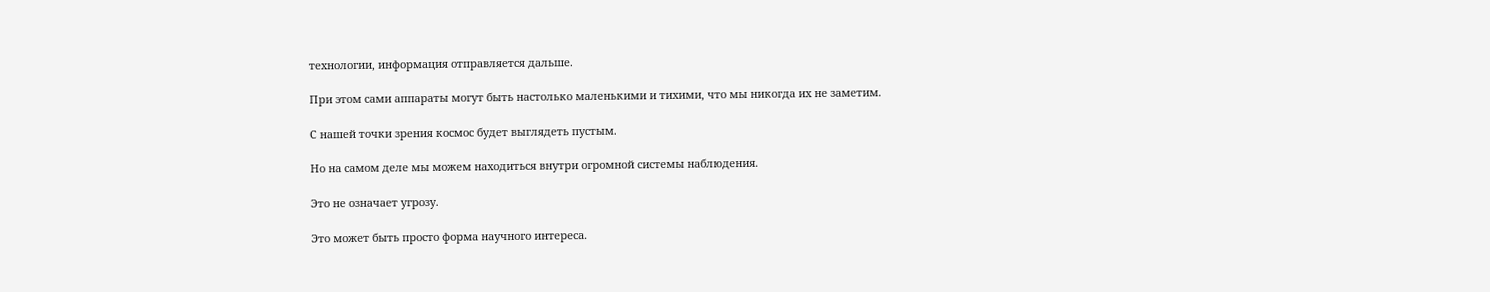технологии, информация отправляется дальше.

При этом сами аппараты могут быть настолько маленькими и тихими, что мы никогда их не заметим.

С нашей точки зрения космос будет выглядеть пустым.

Но на самом деле мы можем находиться внутри огромной системы наблюдения.

Это не означает угрозу.

Это может быть просто форма научного интереса.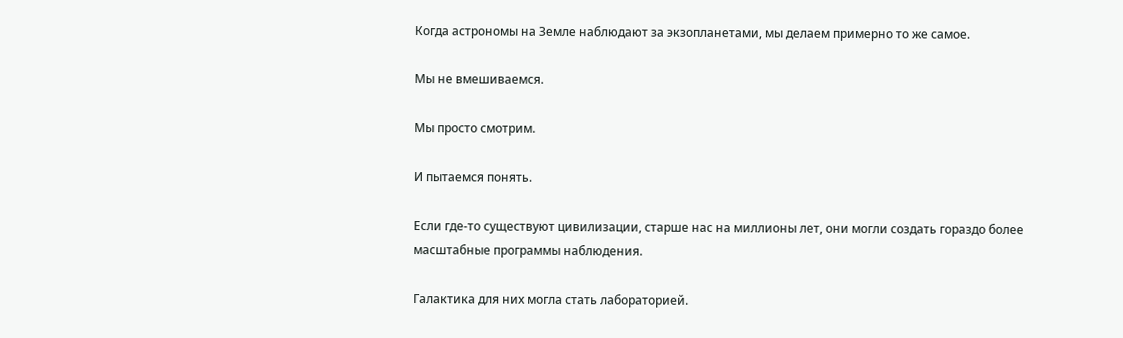Когда астрономы на Земле наблюдают за экзопланетами, мы делаем примерно то же самое.

Мы не вмешиваемся.

Мы просто смотрим.

И пытаемся понять.

Если где-то существуют цивилизации, старше нас на миллионы лет, они могли создать гораздо более масштабные программы наблюдения.

Галактика для них могла стать лабораторией.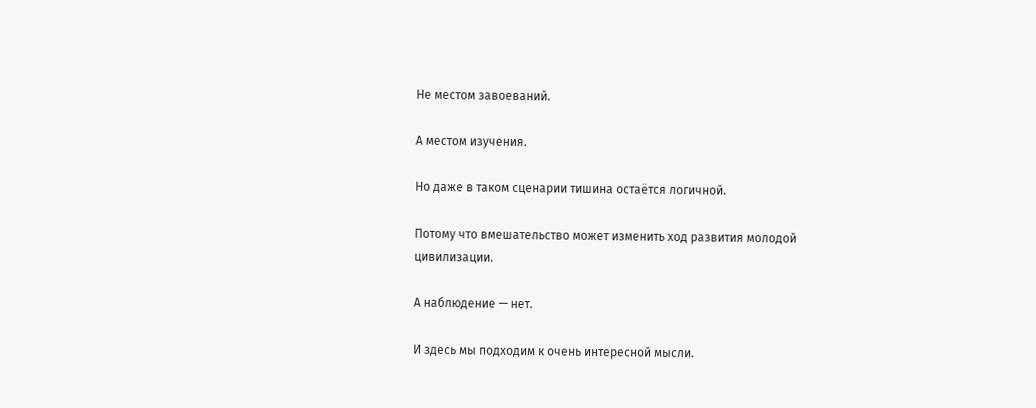Не местом завоеваний.

А местом изучения.

Но даже в таком сценарии тишина остаётся логичной.

Потому что вмешательство может изменить ход развития молодой цивилизации.

А наблюдение — нет.

И здесь мы подходим к очень интересной мысли.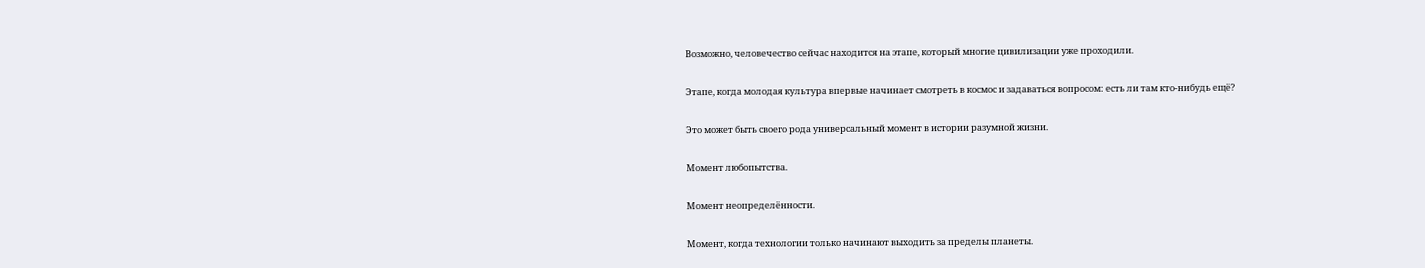Возможно, человечество сейчас находится на этапе, который многие цивилизации уже проходили.

Этапе, когда молодая культура впервые начинает смотреть в космос и задаваться вопросом: есть ли там кто-нибудь ещё?

Это может быть своего рода универсальный момент в истории разумной жизни.

Момент любопытства.

Момент неопределённости.

Момент, когда технологии только начинают выходить за пределы планеты.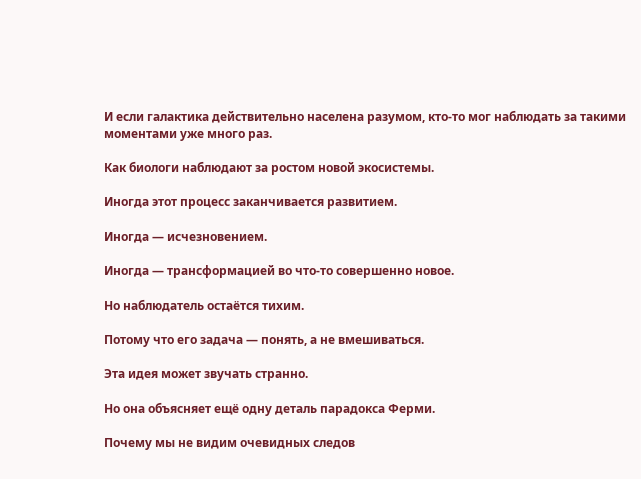И если галактика действительно населена разумом, кто-то мог наблюдать за такими моментами уже много раз.

Как биологи наблюдают за ростом новой экосистемы.

Иногда этот процесс заканчивается развитием.

Иногда — исчезновением.

Иногда — трансформацией во что-то совершенно новое.

Но наблюдатель остаётся тихим.

Потому что его задача — понять, а не вмешиваться.

Эта идея может звучать странно.

Но она объясняет ещё одну деталь парадокса Ферми.

Почему мы не видим очевидных следов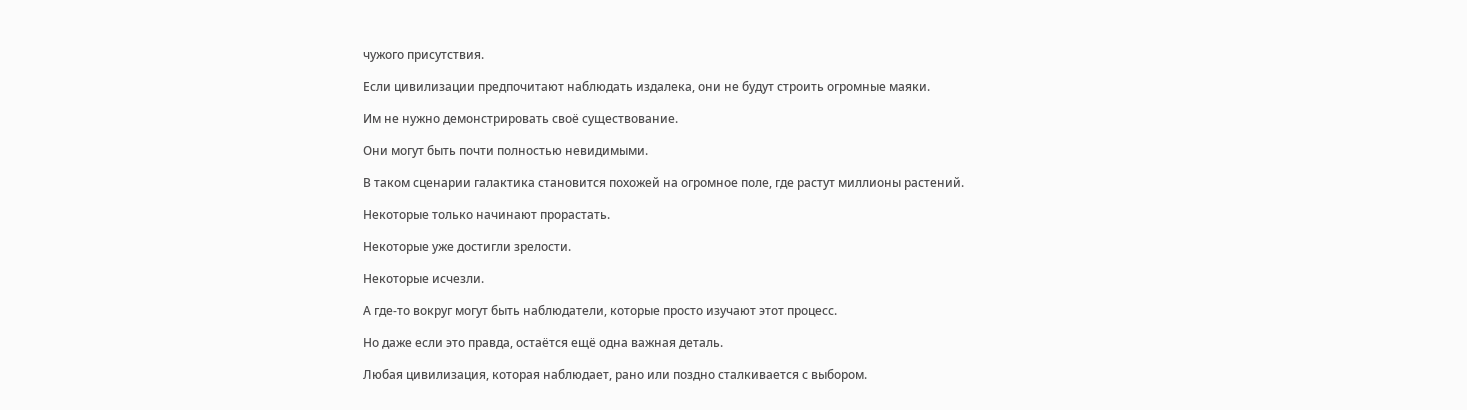чужого присутствия.

Если цивилизации предпочитают наблюдать издалека, они не будут строить огромные маяки.

Им не нужно демонстрировать своё существование.

Они могут быть почти полностью невидимыми.

В таком сценарии галактика становится похожей на огромное поле, где растут миллионы растений.

Некоторые только начинают прорастать.

Некоторые уже достигли зрелости.

Некоторые исчезли.

А где-то вокруг могут быть наблюдатели, которые просто изучают этот процесс.

Но даже если это правда, остаётся ещё одна важная деталь.

Любая цивилизация, которая наблюдает, рано или поздно сталкивается с выбором.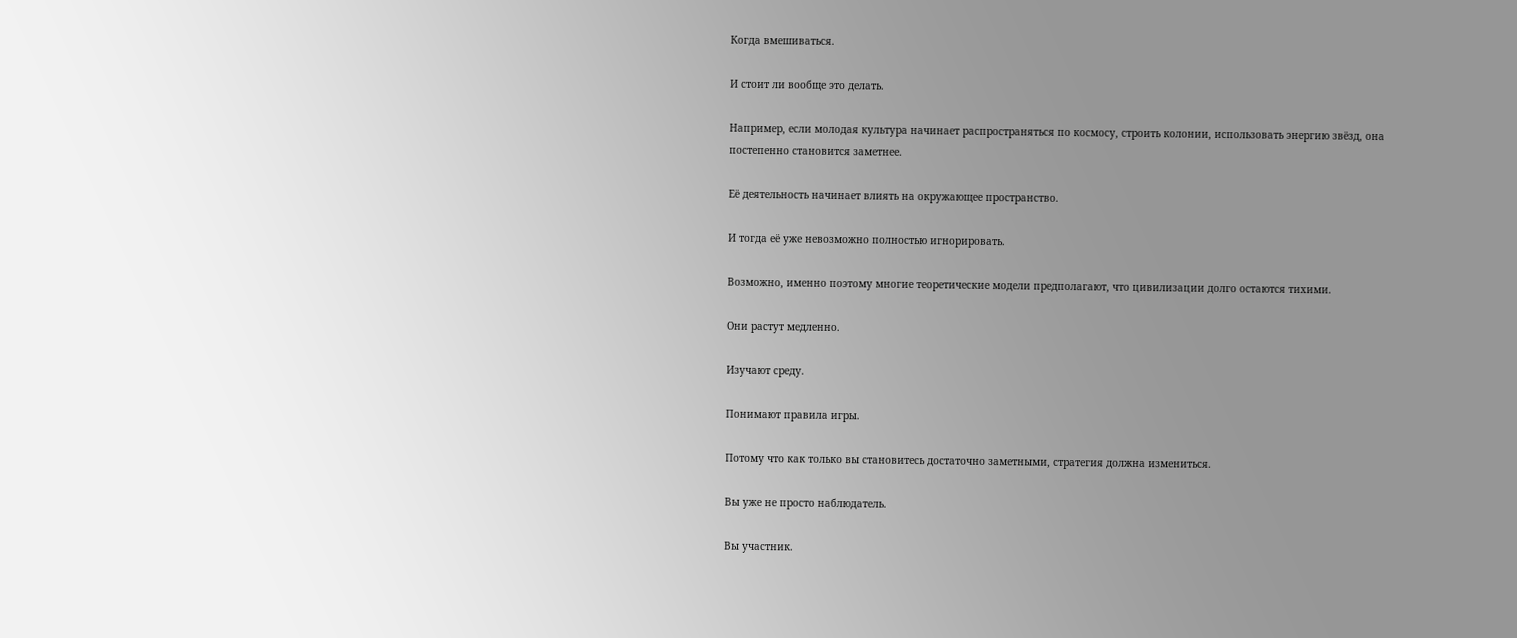Когда вмешиваться.

И стоит ли вообще это делать.

Например, если молодая культура начинает распространяться по космосу, строить колонии, использовать энергию звёзд, она постепенно становится заметнее.

Её деятельность начинает влиять на окружающее пространство.

И тогда её уже невозможно полностью игнорировать.

Возможно, именно поэтому многие теоретические модели предполагают, что цивилизации долго остаются тихими.

Они растут медленно.

Изучают среду.

Понимают правила игры.

Потому что как только вы становитесь достаточно заметными, стратегия должна измениться.

Вы уже не просто наблюдатель.

Вы участник.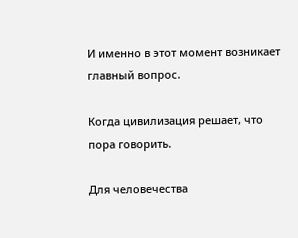И именно в этот момент возникает главный вопрос.

Когда цивилизация решает, что пора говорить.

Для человечества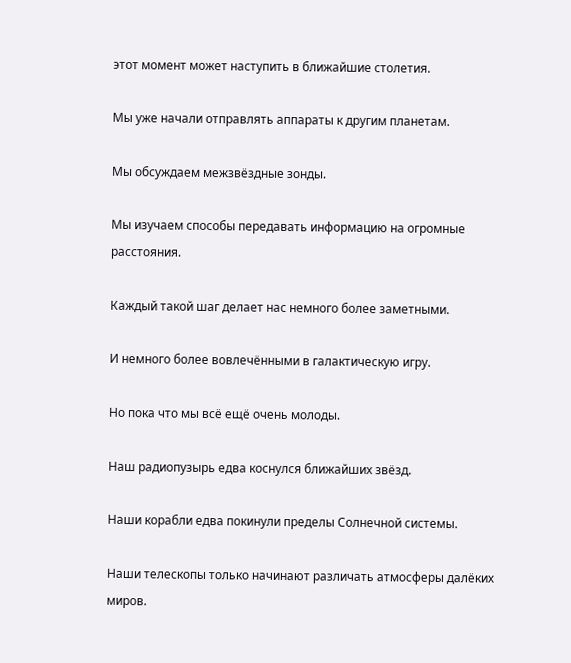этот момент может наступить в ближайшие столетия.

Мы уже начали отправлять аппараты к другим планетам.

Мы обсуждаем межзвёздные зонды.

Мы изучаем способы передавать информацию на огромные расстояния.

Каждый такой шаг делает нас немного более заметными.

И немного более вовлечёнными в галактическую игру.

Но пока что мы всё ещё очень молоды.

Наш радиопузырь едва коснулся ближайших звёзд.

Наши корабли едва покинули пределы Солнечной системы.

Наши телескопы только начинают различать атмосферы далёких миров.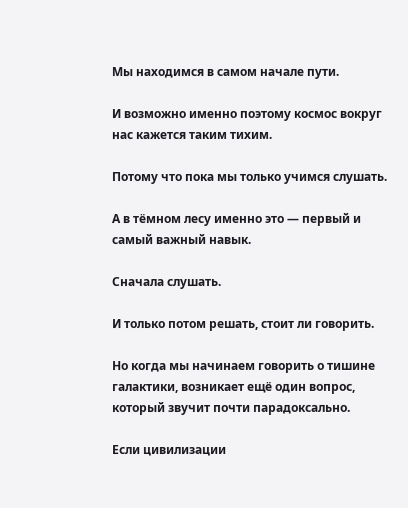Мы находимся в самом начале пути.

И возможно именно поэтому космос вокруг нас кажется таким тихим.

Потому что пока мы только учимся слушать.

А в тёмном лесу именно это — первый и самый важный навык.

Сначала слушать.

И только потом решать, стоит ли говорить.

Но когда мы начинаем говорить о тишине галактики, возникает ещё один вопрос, который звучит почти парадоксально.

Если цивилизации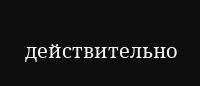действительно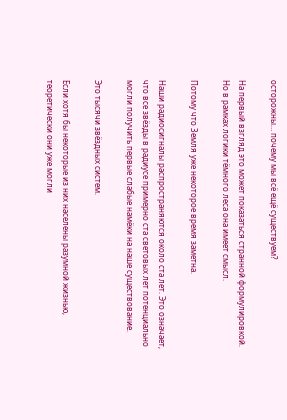осторожны… почему мы всё ещё существуем?

На первый взгляд это может показаться странной формулировкой. Но в рамках логики тёмного леса она имеет смысл.

Потому что Земля уже некоторое время заметна.

Наши радиосигналы распространяются около ста лет. Это означает, что все звёзды в радиусе примерно ста световых лет потенциально могли получить первые слабые намёки на наше существование.

Это тысячи звёздных систем.

Если хотя бы некоторые из них населены разумной жизнью, теоретически они уже могли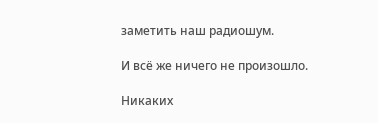заметить наш радиошум.

И всё же ничего не произошло.

Никаких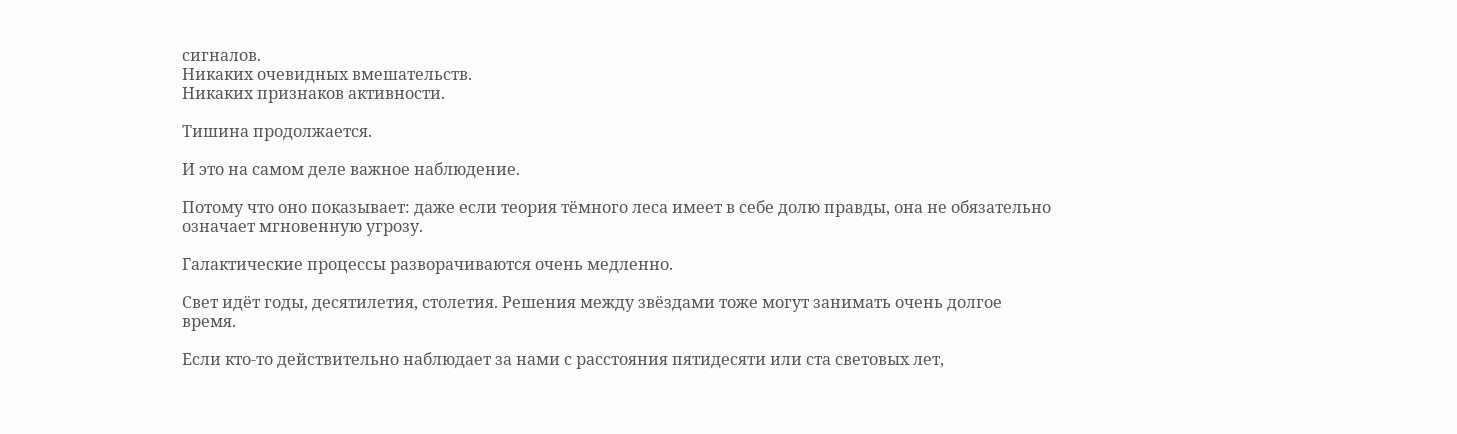сигналов.
Никаких очевидных вмешательств.
Никаких признаков активности.

Тишина продолжается.

И это на самом деле важное наблюдение.

Потому что оно показывает: даже если теория тёмного леса имеет в себе долю правды, она не обязательно означает мгновенную угрозу.

Галактические процессы разворачиваются очень медленно.

Свет идёт годы, десятилетия, столетия. Решения между звёздами тоже могут занимать очень долгое время.

Если кто-то действительно наблюдает за нами с расстояния пятидесяти или ста световых лет,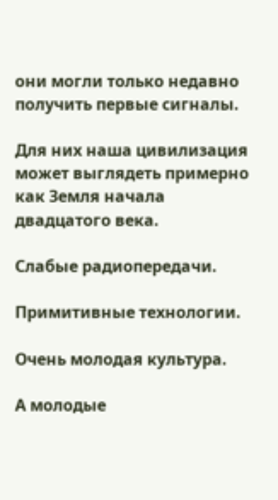они могли только недавно получить первые сигналы.

Для них наша цивилизация может выглядеть примерно как Земля начала двадцатого века.

Слабые радиопередачи.

Примитивные технологии.

Очень молодая культура.

А молодые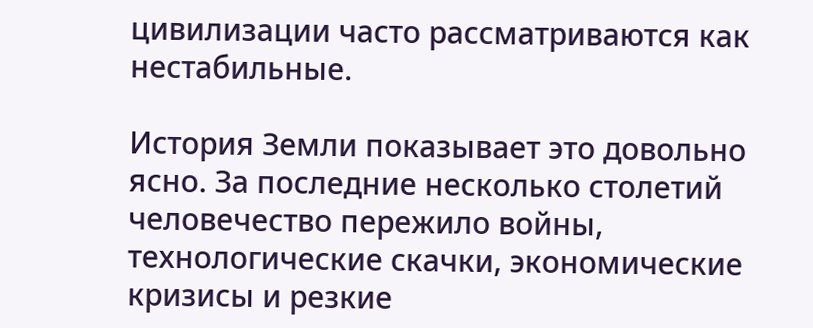цивилизации часто рассматриваются как нестабильные.

История Земли показывает это довольно ясно. За последние несколько столетий человечество пережило войны, технологические скачки, экономические кризисы и резкие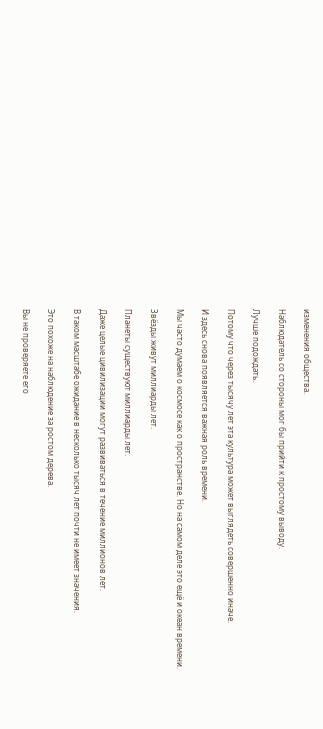изменения общества.

Наблюдатель со стороны мог бы прийти к простому выводу.

Лучше подождать.

Потому что через тысячу лет эта культура может выглядеть совершенно иначе.

И здесь снова появляется важная роль времени.

Мы часто думаем о космосе как о пространстве. Но на самом деле это ещё и океан времени.

Звёзды живут миллиарды лет.

Планеты существуют миллиарды лет.

Даже целые цивилизации могут развиваться в течение миллионов лет.

В таком масштабе ожидание в несколько тысяч лет почти не имеет значения.

Это похоже на наблюдение за ростом дерева.

Вы не проверяете его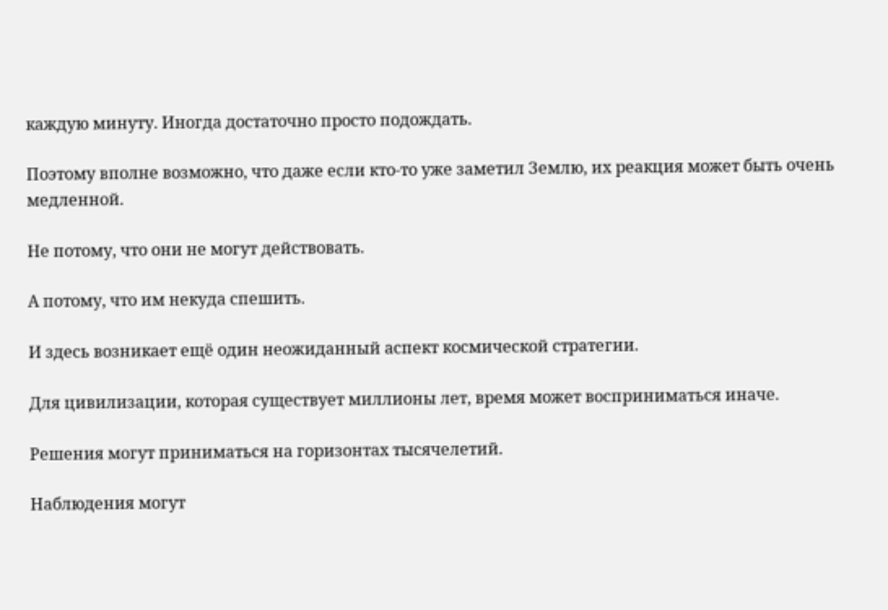каждую минуту. Иногда достаточно просто подождать.

Поэтому вполне возможно, что даже если кто-то уже заметил Землю, их реакция может быть очень медленной.

Не потому, что они не могут действовать.

А потому, что им некуда спешить.

И здесь возникает ещё один неожиданный аспект космической стратегии.

Для цивилизации, которая существует миллионы лет, время может восприниматься иначе.

Решения могут приниматься на горизонтах тысячелетий.

Наблюдения могут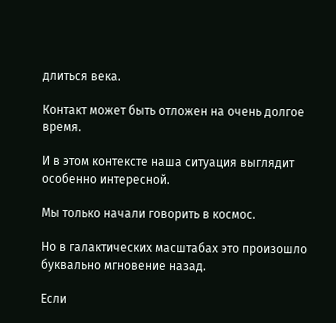длиться века.

Контакт может быть отложен на очень долгое время.

И в этом контексте наша ситуация выглядит особенно интересной.

Мы только начали говорить в космос.

Но в галактических масштабах это произошло буквально мгновение назад.

Если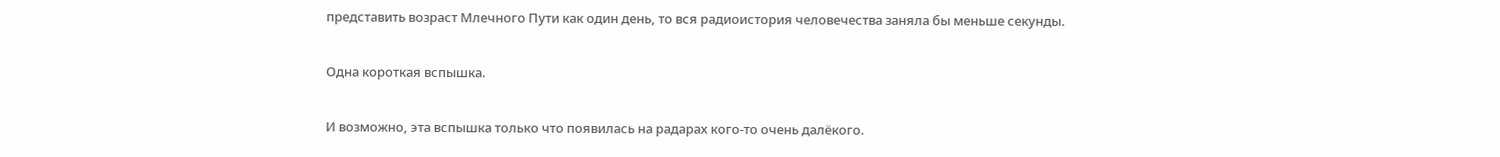представить возраст Млечного Пути как один день, то вся радиоистория человечества заняла бы меньше секунды.

Одна короткая вспышка.

И возможно, эта вспышка только что появилась на радарах кого-то очень далёкого.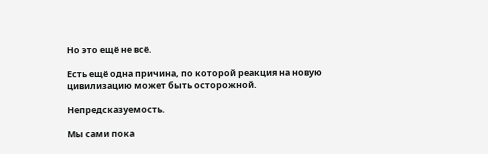Но это ещё не всё.

Есть ещё одна причина, по которой реакция на новую цивилизацию может быть осторожной.

Непредсказуемость.

Мы сами пока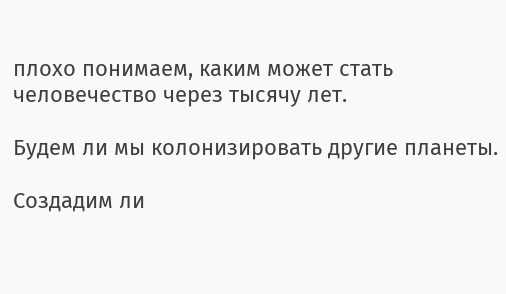плохо понимаем, каким может стать человечество через тысячу лет.

Будем ли мы колонизировать другие планеты.

Создадим ли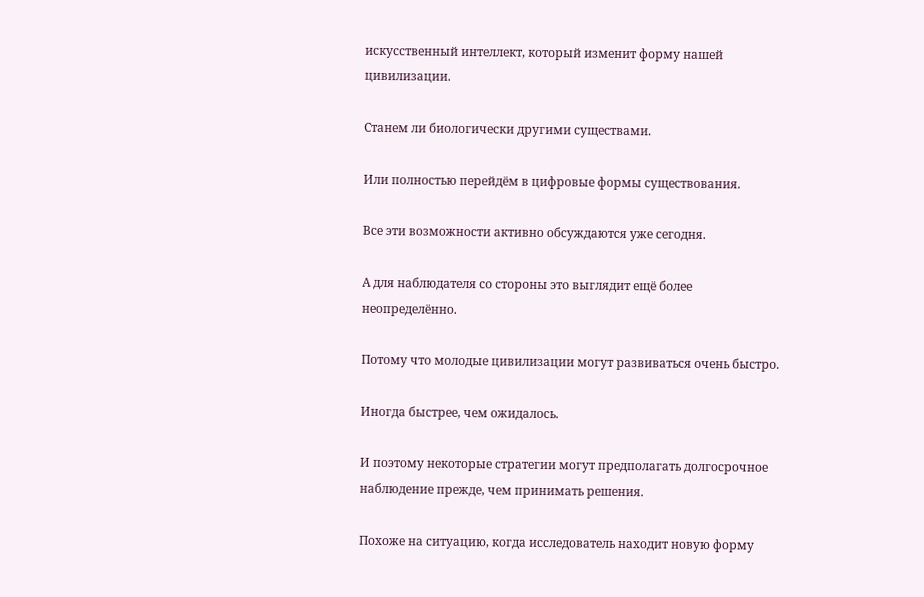искусственный интеллект, который изменит форму нашей цивилизации.

Станем ли биологически другими существами.

Или полностью перейдём в цифровые формы существования.

Все эти возможности активно обсуждаются уже сегодня.

А для наблюдателя со стороны это выглядит ещё более неопределённо.

Потому что молодые цивилизации могут развиваться очень быстро.

Иногда быстрее, чем ожидалось.

И поэтому некоторые стратегии могут предполагать долгосрочное наблюдение прежде, чем принимать решения.

Похоже на ситуацию, когда исследователь находит новую форму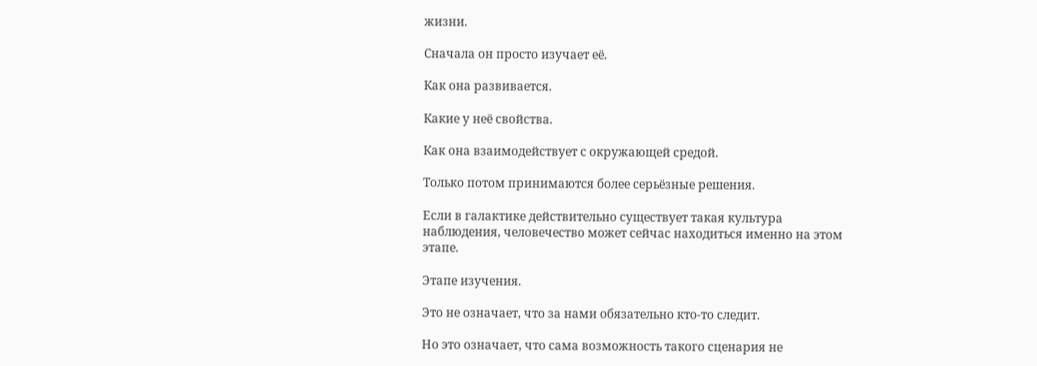жизни.

Сначала он просто изучает её.

Как она развивается.

Какие у неё свойства.

Как она взаимодействует с окружающей средой.

Только потом принимаются более серьёзные решения.

Если в галактике действительно существует такая культура наблюдения, человечество может сейчас находиться именно на этом этапе.

Этапе изучения.

Это не означает, что за нами обязательно кто-то следит.

Но это означает, что сама возможность такого сценария не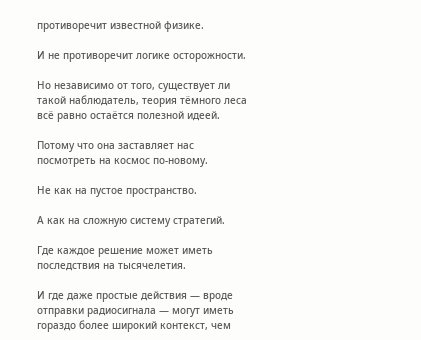противоречит известной физике.

И не противоречит логике осторожности.

Но независимо от того, существует ли такой наблюдатель, теория тёмного леса всё равно остаётся полезной идеей.

Потому что она заставляет нас посмотреть на космос по-новому.

Не как на пустое пространство.

А как на сложную систему стратегий.

Где каждое решение может иметь последствия на тысячелетия.

И где даже простые действия — вроде отправки радиосигнала — могут иметь гораздо более широкий контекст, чем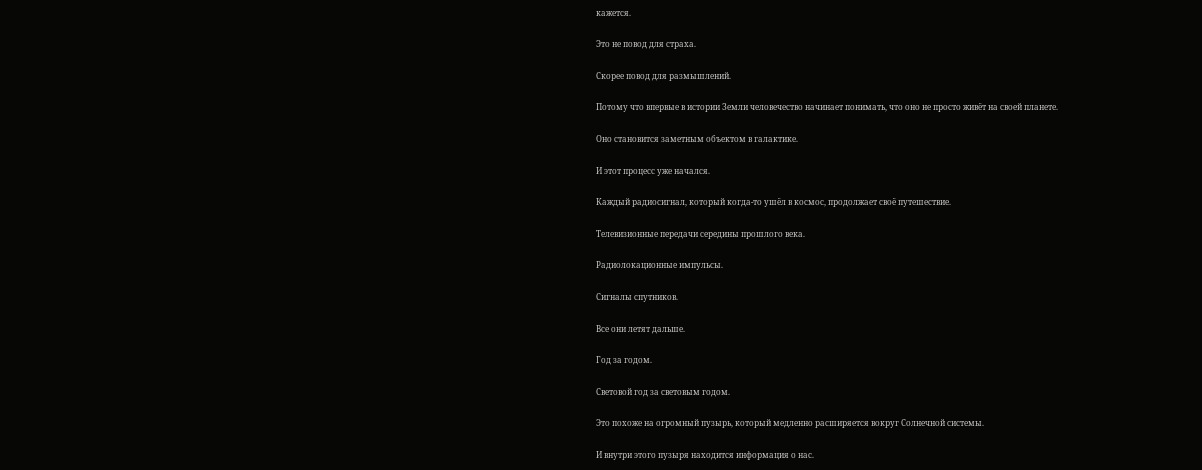кажется.

Это не повод для страха.

Скорее повод для размышлений.

Потому что впервые в истории Земли человечество начинает понимать, что оно не просто живёт на своей планете.

Оно становится заметным объектом в галактике.

И этот процесс уже начался.

Каждый радиосигнал, который когда-то ушёл в космос, продолжает своё путешествие.

Телевизионные передачи середины прошлого века.

Радиолокационные импульсы.

Сигналы спутников.

Все они летят дальше.

Год за годом.

Световой год за световым годом.

Это похоже на огромный пузырь, который медленно расширяется вокруг Солнечной системы.

И внутри этого пузыря находится информация о нас.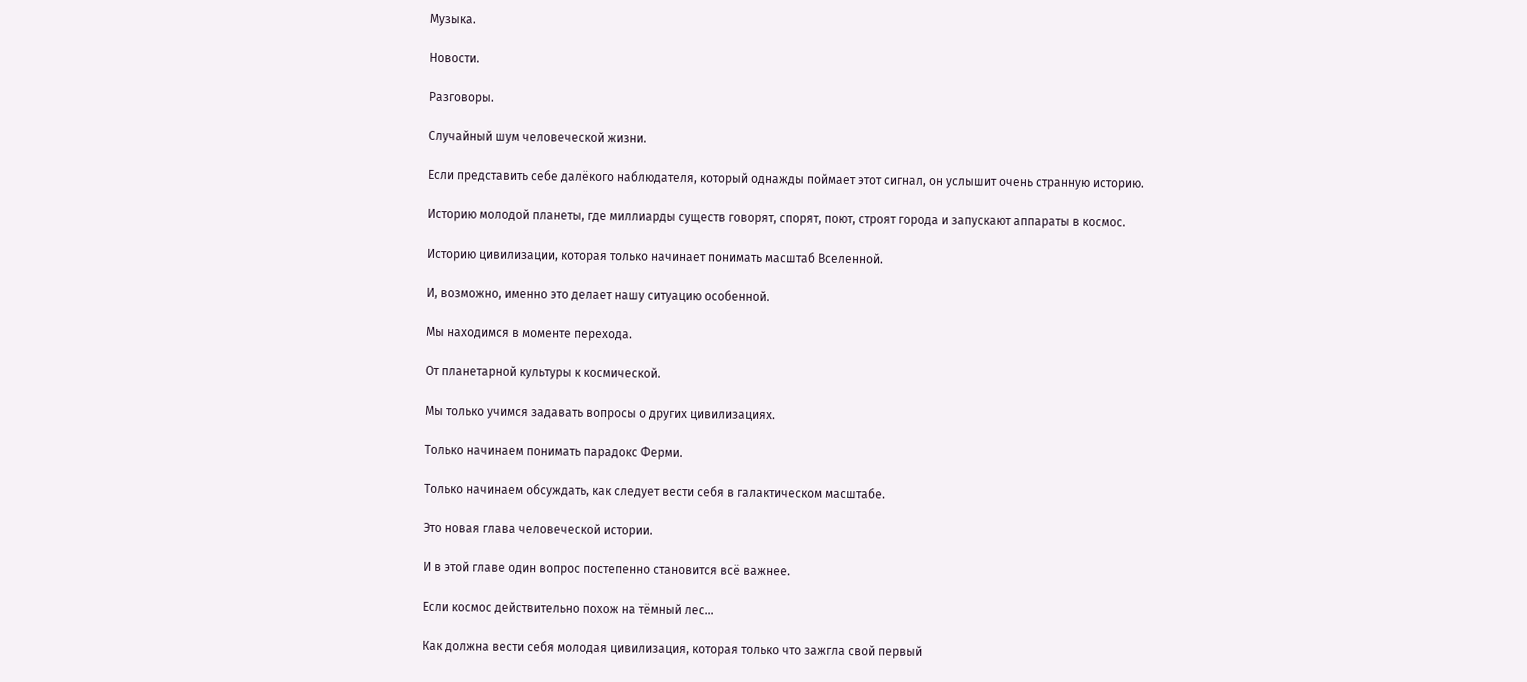Музыка.

Новости.

Разговоры.

Случайный шум человеческой жизни.

Если представить себе далёкого наблюдателя, который однажды поймает этот сигнал, он услышит очень странную историю.

Историю молодой планеты, где миллиарды существ говорят, спорят, поют, строят города и запускают аппараты в космос.

Историю цивилизации, которая только начинает понимать масштаб Вселенной.

И, возможно, именно это делает нашу ситуацию особенной.

Мы находимся в моменте перехода.

От планетарной культуры к космической.

Мы только учимся задавать вопросы о других цивилизациях.

Только начинаем понимать парадокс Ферми.

Только начинаем обсуждать, как следует вести себя в галактическом масштабе.

Это новая глава человеческой истории.

И в этой главе один вопрос постепенно становится всё важнее.

Если космос действительно похож на тёмный лес…

Как должна вести себя молодая цивилизация, которая только что зажгла свой первый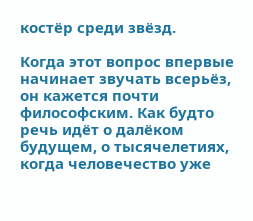костёр среди звёзд.

Когда этот вопрос впервые начинает звучать всерьёз, он кажется почти философским. Как будто речь идёт о далёком будущем, о тысячелетиях, когда человечество уже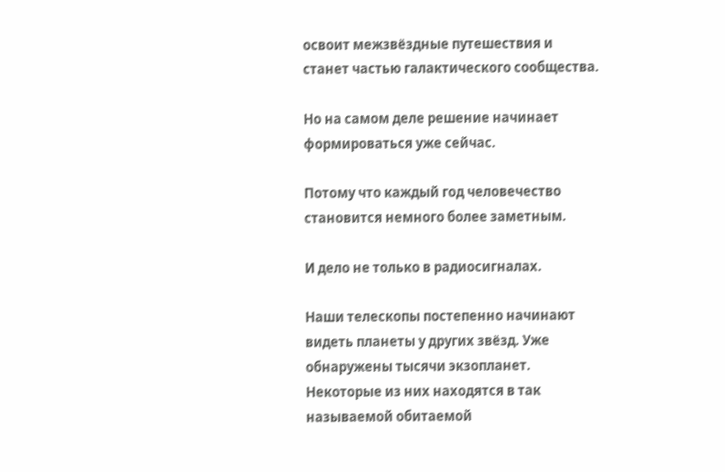освоит межзвёздные путешествия и станет частью галактического сообщества.

Но на самом деле решение начинает формироваться уже сейчас.

Потому что каждый год человечество становится немного более заметным.

И дело не только в радиосигналах.

Наши телескопы постепенно начинают видеть планеты у других звёзд. Уже обнаружены тысячи экзопланет. Некоторые из них находятся в так называемой обитаемой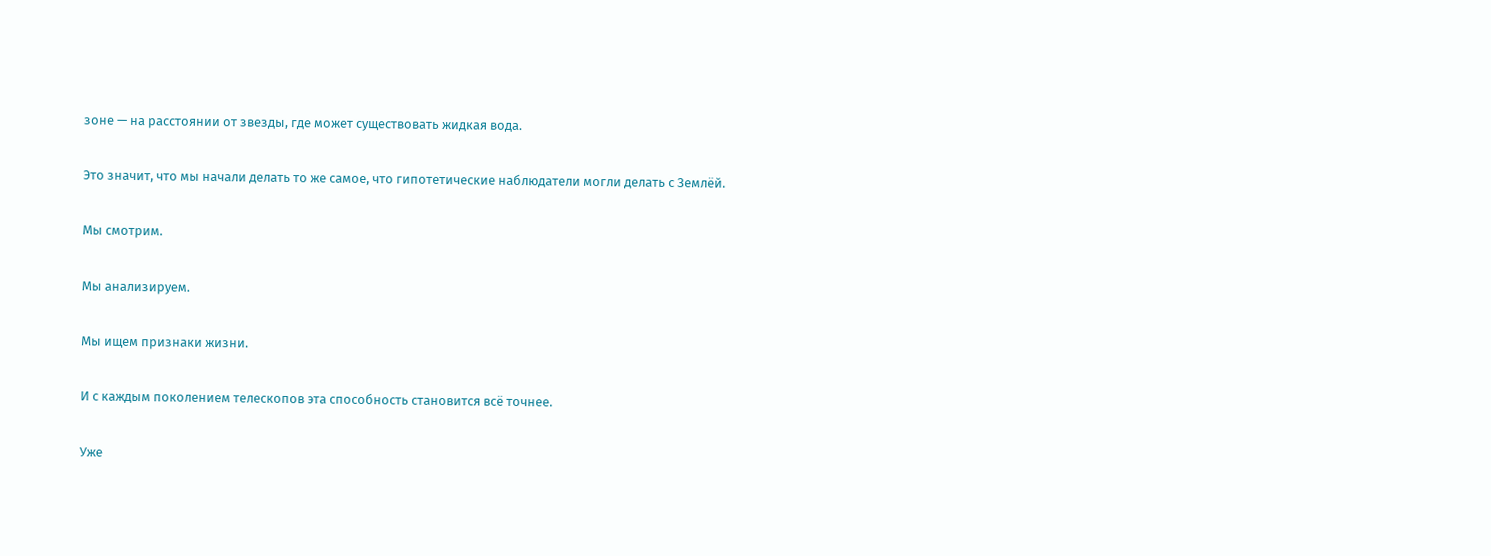зоне — на расстоянии от звезды, где может существовать жидкая вода.

Это значит, что мы начали делать то же самое, что гипотетические наблюдатели могли делать с Землёй.

Мы смотрим.

Мы анализируем.

Мы ищем признаки жизни.

И с каждым поколением телескопов эта способность становится всё точнее.

Уже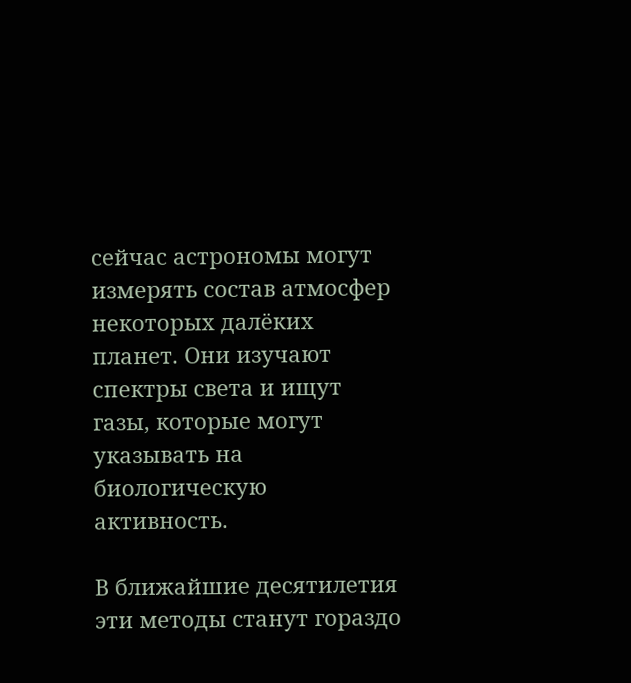сейчас астрономы могут измерять состав атмосфер некоторых далёких планет. Они изучают спектры света и ищут газы, которые могут указывать на биологическую активность.

В ближайшие десятилетия эти методы станут гораздо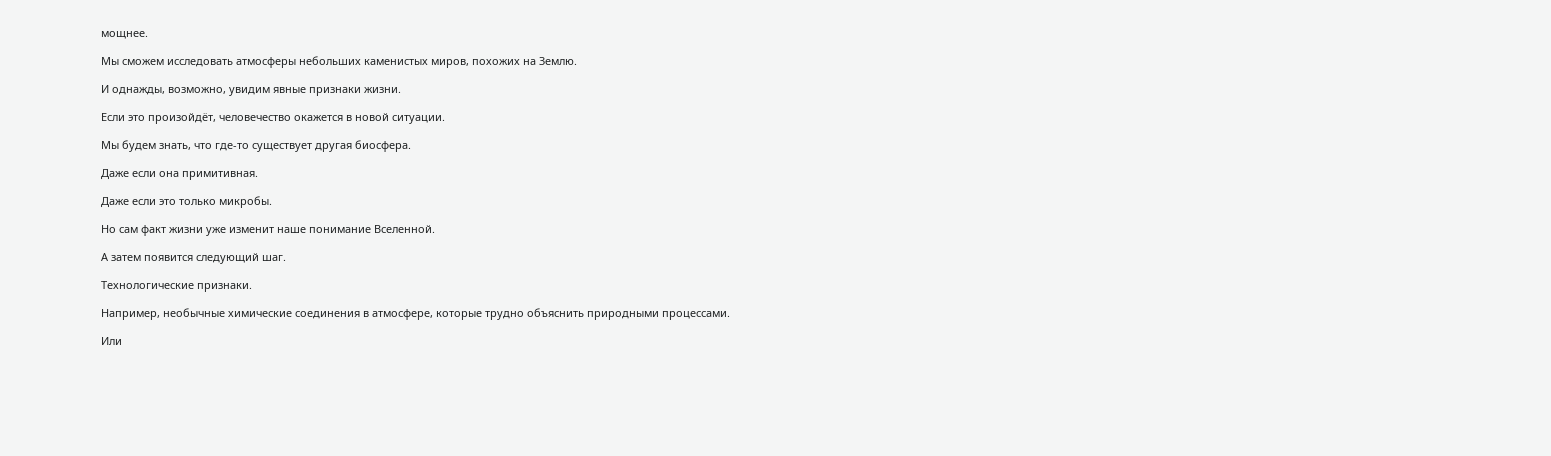мощнее.

Мы сможем исследовать атмосферы небольших каменистых миров, похожих на Землю.

И однажды, возможно, увидим явные признаки жизни.

Если это произойдёт, человечество окажется в новой ситуации.

Мы будем знать, что где-то существует другая биосфера.

Даже если она примитивная.

Даже если это только микробы.

Но сам факт жизни уже изменит наше понимание Вселенной.

А затем появится следующий шаг.

Технологические признаки.

Например, необычные химические соединения в атмосфере, которые трудно объяснить природными процессами.

Или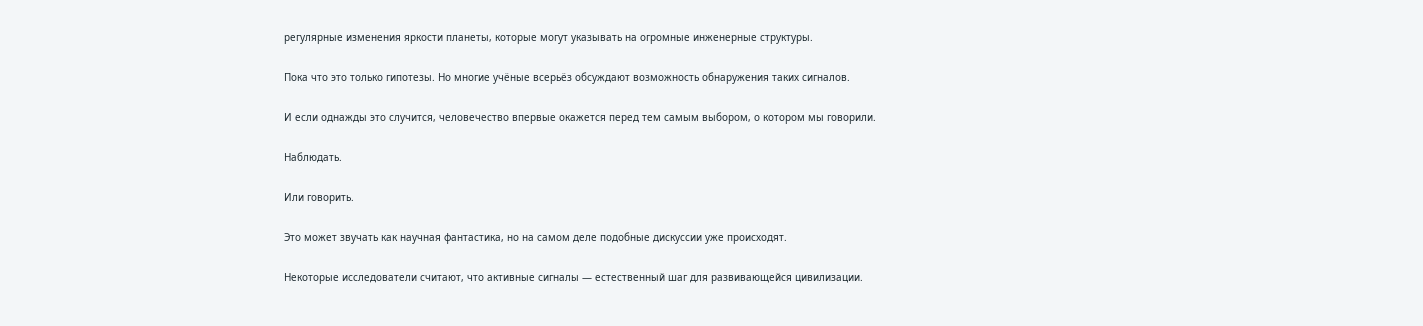регулярные изменения яркости планеты, которые могут указывать на огромные инженерные структуры.

Пока что это только гипотезы. Но многие учёные всерьёз обсуждают возможность обнаружения таких сигналов.

И если однажды это случится, человечество впервые окажется перед тем самым выбором, о котором мы говорили.

Наблюдать.

Или говорить.

Это может звучать как научная фантастика, но на самом деле подобные дискуссии уже происходят.

Некоторые исследователи считают, что активные сигналы — естественный шаг для развивающейся цивилизации.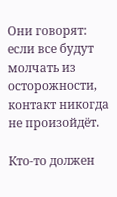Они говорят: если все будут молчать из осторожности, контакт никогда не произойдёт.

Кто-то должен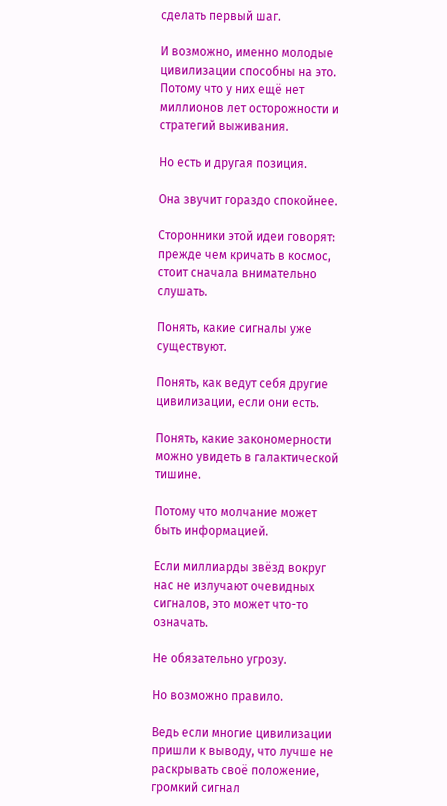сделать первый шаг.

И возможно, именно молодые цивилизации способны на это. Потому что у них ещё нет миллионов лет осторожности и стратегий выживания.

Но есть и другая позиция.

Она звучит гораздо спокойнее.

Сторонники этой идеи говорят: прежде чем кричать в космос, стоит сначала внимательно слушать.

Понять, какие сигналы уже существуют.

Понять, как ведут себя другие цивилизации, если они есть.

Понять, какие закономерности можно увидеть в галактической тишине.

Потому что молчание может быть информацией.

Если миллиарды звёзд вокруг нас не излучают очевидных сигналов, это может что-то означать.

Не обязательно угрозу.

Но возможно правило.

Ведь если многие цивилизации пришли к выводу, что лучше не раскрывать своё положение, громкий сигнал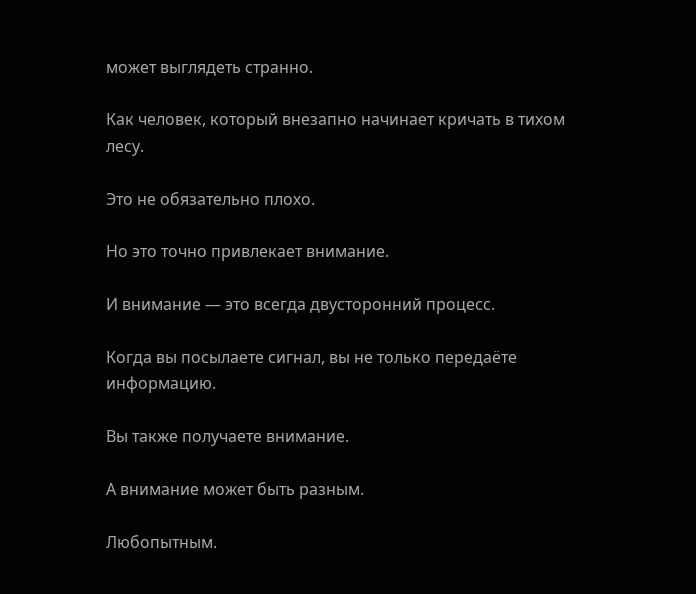может выглядеть странно.

Как человек, который внезапно начинает кричать в тихом лесу.

Это не обязательно плохо.

Но это точно привлекает внимание.

И внимание — это всегда двусторонний процесс.

Когда вы посылаете сигнал, вы не только передаёте информацию.

Вы также получаете внимание.

А внимание может быть разным.

Любопытным.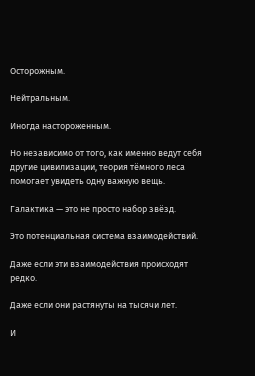Осторожным.

Нейтральным.

Иногда настороженным.

Но независимо от того, как именно ведут себя другие цивилизации, теория тёмного леса помогает увидеть одну важную вещь.

Галактика — это не просто набор звёзд.

Это потенциальная система взаимодействий.

Даже если эти взаимодействия происходят редко.

Даже если они растянуты на тысячи лет.

И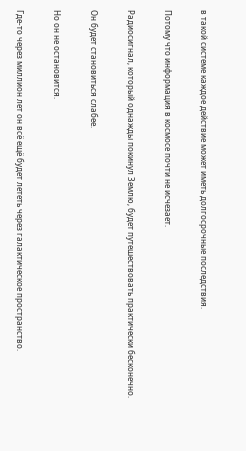в такой системе каждое действие может иметь долгосрочные последствия.

Потому что информация в космосе почти не исчезает.

Радиосигнал, который однажды покинул Землю, будет путешествовать практически бесконечно.

Он будет становиться слабее.

Но он не остановится.

Где-то через миллион лет он всё ещё будет лететь через галактическое пространство.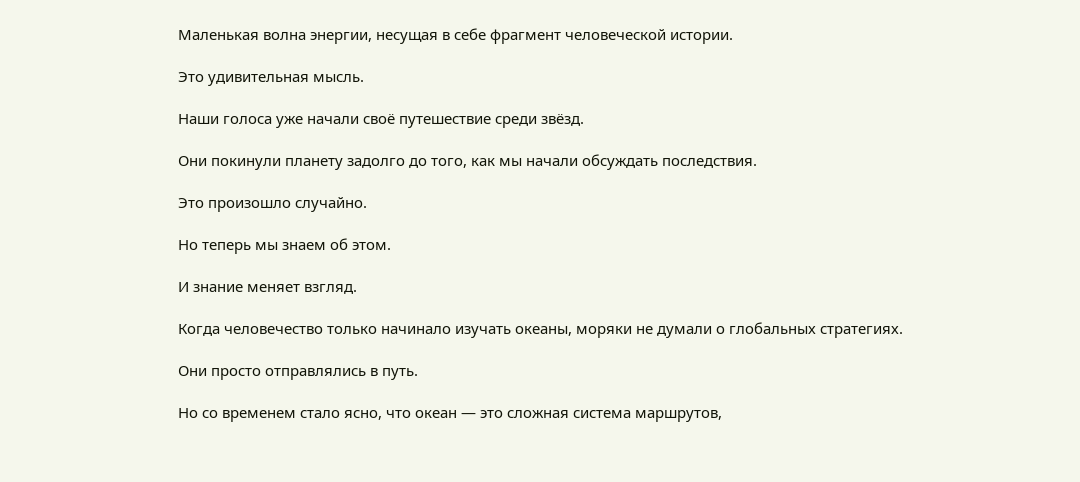Маленькая волна энергии, несущая в себе фрагмент человеческой истории.

Это удивительная мысль.

Наши голоса уже начали своё путешествие среди звёзд.

Они покинули планету задолго до того, как мы начали обсуждать последствия.

Это произошло случайно.

Но теперь мы знаем об этом.

И знание меняет взгляд.

Когда человечество только начинало изучать океаны, моряки не думали о глобальных стратегиях.

Они просто отправлялись в путь.

Но со временем стало ясно, что океан — это сложная система маршрутов,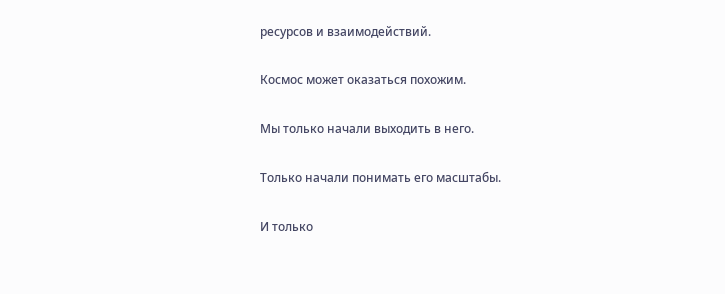ресурсов и взаимодействий.

Космос может оказаться похожим.

Мы только начали выходить в него.

Только начали понимать его масштабы.

И только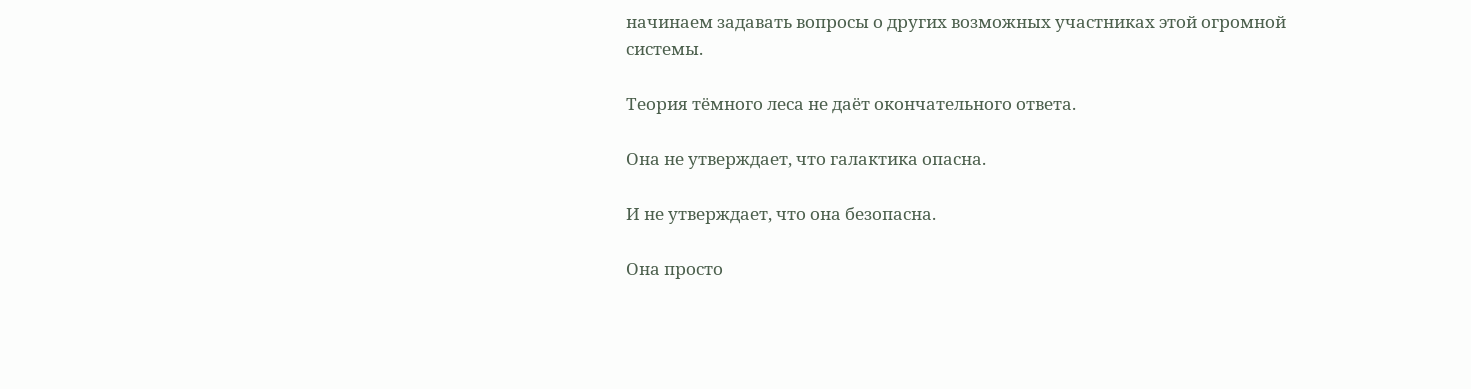начинаем задавать вопросы о других возможных участниках этой огромной системы.

Теория тёмного леса не даёт окончательного ответа.

Она не утверждает, что галактика опасна.

И не утверждает, что она безопасна.

Она просто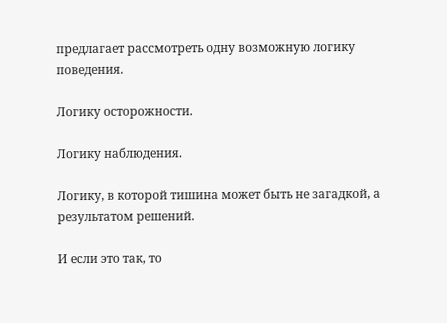предлагает рассмотреть одну возможную логику поведения.

Логику осторожности.

Логику наблюдения.

Логику, в которой тишина может быть не загадкой, а результатом решений.

И если это так, то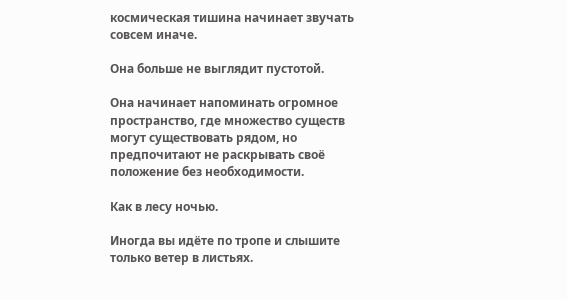космическая тишина начинает звучать совсем иначе.

Она больше не выглядит пустотой.

Она начинает напоминать огромное пространство, где множество существ могут существовать рядом, но предпочитают не раскрывать своё положение без необходимости.

Как в лесу ночью.

Иногда вы идёте по тропе и слышите только ветер в листьях.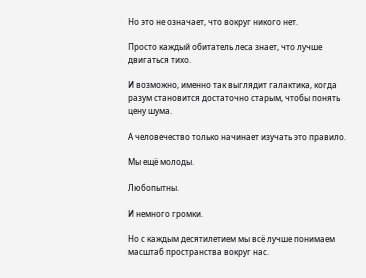Но это не означает, что вокруг никого нет.

Просто каждый обитатель леса знает, что лучше двигаться тихо.

И возможно, именно так выглядит галактика, когда разум становится достаточно старым, чтобы понять цену шума.

А человечество только начинает изучать это правило.

Мы ещё молоды.

Любопытны.

И немного громки.

Но с каждым десятилетием мы всё лучше понимаем масштаб пространства вокруг нас.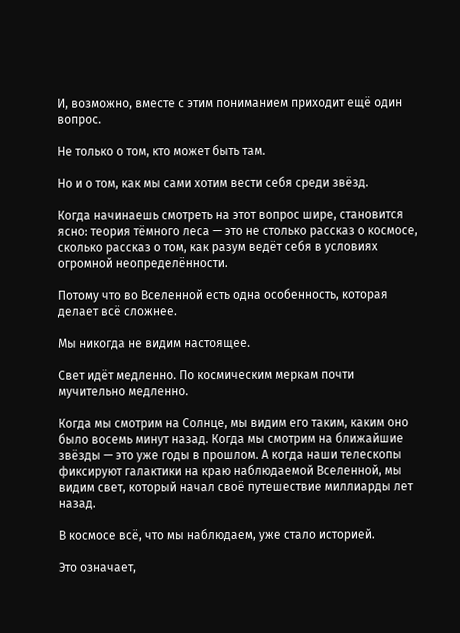И, возможно, вместе с этим пониманием приходит ещё один вопрос.

Не только о том, кто может быть там.

Но и о том, как мы сами хотим вести себя среди звёзд.

Когда начинаешь смотреть на этот вопрос шире, становится ясно: теория тёмного леса — это не столько рассказ о космосе, сколько рассказ о том, как разум ведёт себя в условиях огромной неопределённости.

Потому что во Вселенной есть одна особенность, которая делает всё сложнее.

Мы никогда не видим настоящее.

Свет идёт медленно. По космическим меркам почти мучительно медленно.

Когда мы смотрим на Солнце, мы видим его таким, каким оно было восемь минут назад. Когда мы смотрим на ближайшие звёзды — это уже годы в прошлом. А когда наши телескопы фиксируют галактики на краю наблюдаемой Вселенной, мы видим свет, который начал своё путешествие миллиарды лет назад.

В космосе всё, что мы наблюдаем, уже стало историей.

Это означает,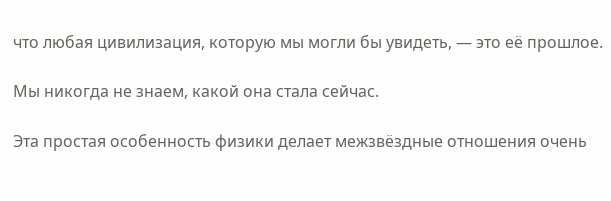что любая цивилизация, которую мы могли бы увидеть, — это её прошлое.

Мы никогда не знаем, какой она стала сейчас.

Эта простая особенность физики делает межзвёздные отношения очень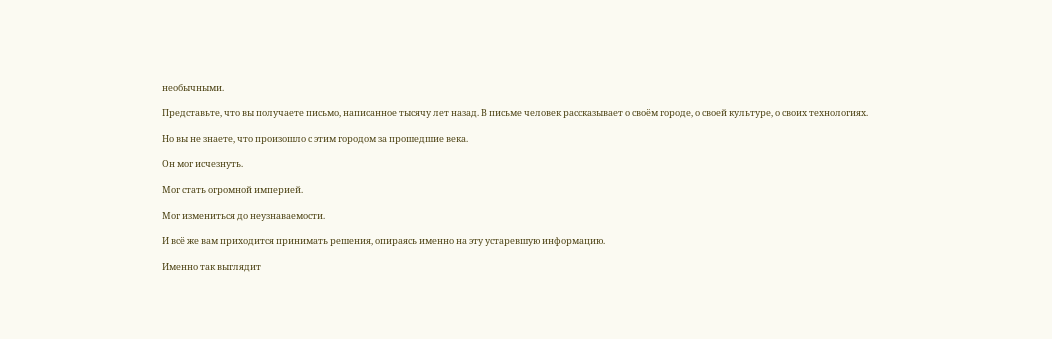необычными.

Представьте, что вы получаете письмо, написанное тысячу лет назад. В письме человек рассказывает о своём городе, о своей культуре, о своих технологиях.

Но вы не знаете, что произошло с этим городом за прошедшие века.

Он мог исчезнуть.

Мог стать огромной империей.

Мог измениться до неузнаваемости.

И всё же вам приходится принимать решения, опираясь именно на эту устаревшую информацию.

Именно так выглядит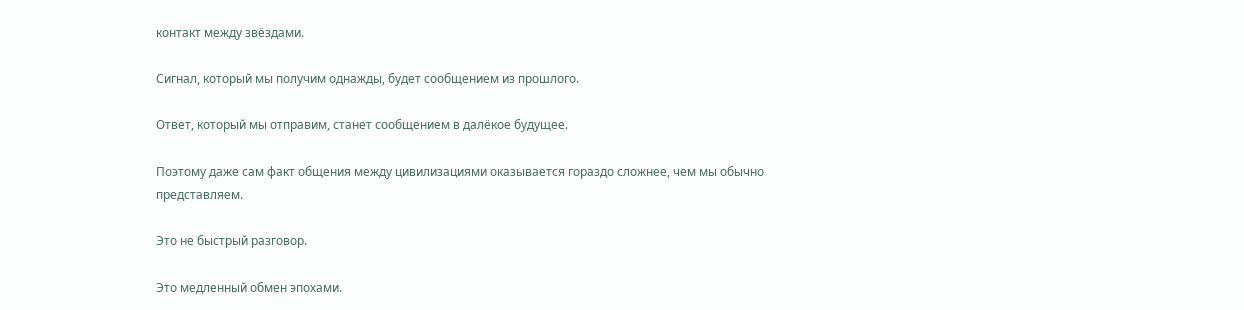контакт между звёздами.

Сигнал, который мы получим однажды, будет сообщением из прошлого.

Ответ, который мы отправим, станет сообщением в далёкое будущее.

Поэтому даже сам факт общения между цивилизациями оказывается гораздо сложнее, чем мы обычно представляем.

Это не быстрый разговор.

Это медленный обмен эпохами.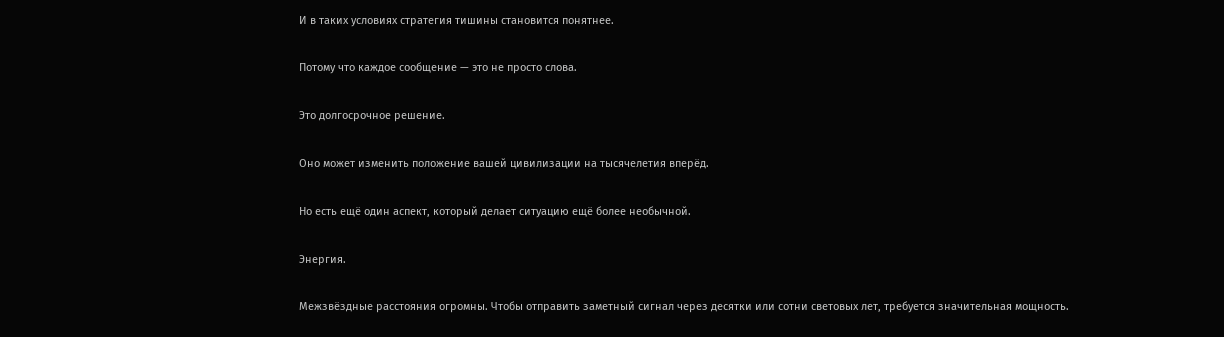И в таких условиях стратегия тишины становится понятнее.

Потому что каждое сообщение — это не просто слова.

Это долгосрочное решение.

Оно может изменить положение вашей цивилизации на тысячелетия вперёд.

Но есть ещё один аспект, который делает ситуацию ещё более необычной.

Энергия.

Межзвёздные расстояния огромны. Чтобы отправить заметный сигнал через десятки или сотни световых лет, требуется значительная мощность.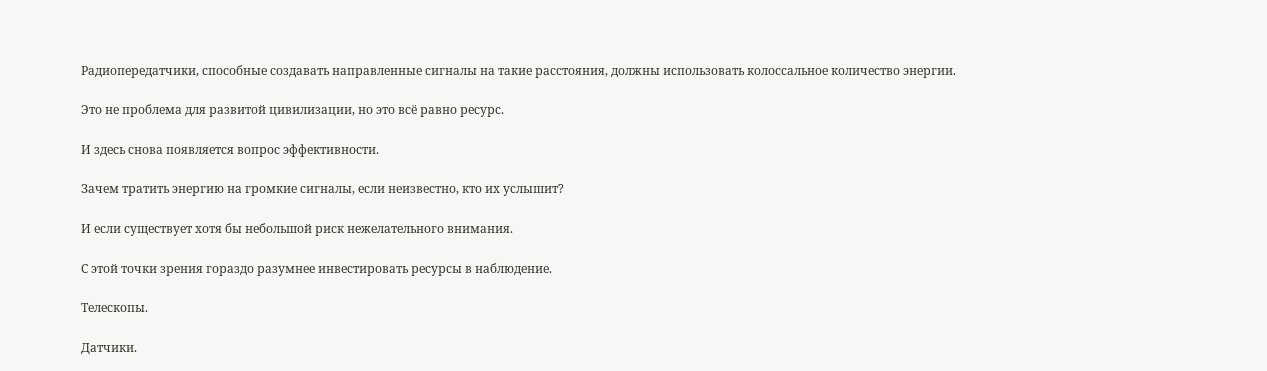Радиопередатчики, способные создавать направленные сигналы на такие расстояния, должны использовать колоссальное количество энергии.

Это не проблема для развитой цивилизации, но это всё равно ресурс.

И здесь снова появляется вопрос эффективности.

Зачем тратить энергию на громкие сигналы, если неизвестно, кто их услышит?

И если существует хотя бы небольшой риск нежелательного внимания.

С этой точки зрения гораздо разумнее инвестировать ресурсы в наблюдение.

Телескопы.

Датчики.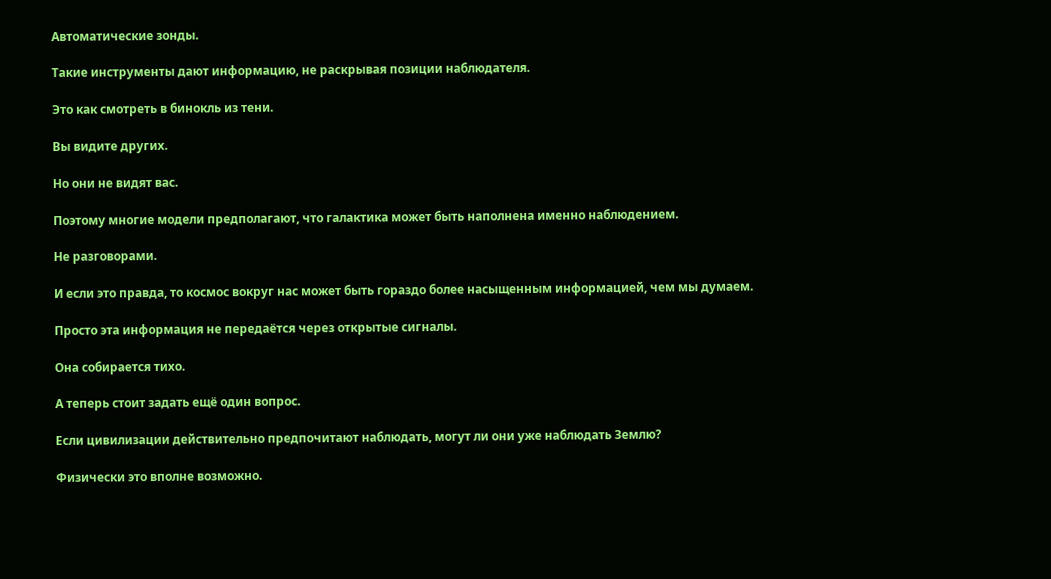Автоматические зонды.

Такие инструменты дают информацию, не раскрывая позиции наблюдателя.

Это как смотреть в бинокль из тени.

Вы видите других.

Но они не видят вас.

Поэтому многие модели предполагают, что галактика может быть наполнена именно наблюдением.

Не разговорами.

И если это правда, то космос вокруг нас может быть гораздо более насыщенным информацией, чем мы думаем.

Просто эта информация не передаётся через открытые сигналы.

Она собирается тихо.

А теперь стоит задать ещё один вопрос.

Если цивилизации действительно предпочитают наблюдать, могут ли они уже наблюдать Землю?

Физически это вполне возможно.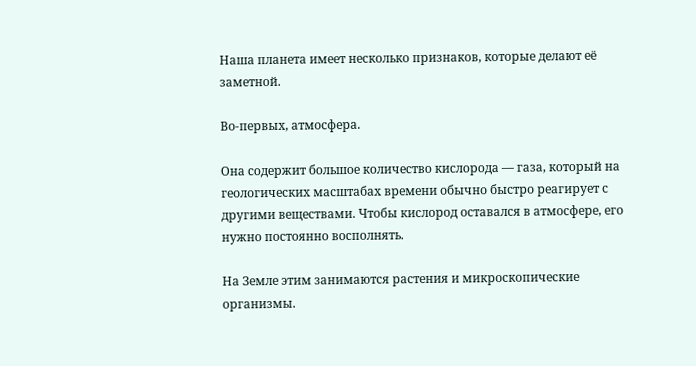Наша планета имеет несколько признаков, которые делают её заметной.

Во-первых, атмосфера.

Она содержит большое количество кислорода — газа, который на геологических масштабах времени обычно быстро реагирует с другими веществами. Чтобы кислород оставался в атмосфере, его нужно постоянно восполнять.

На Земле этим занимаются растения и микроскопические организмы.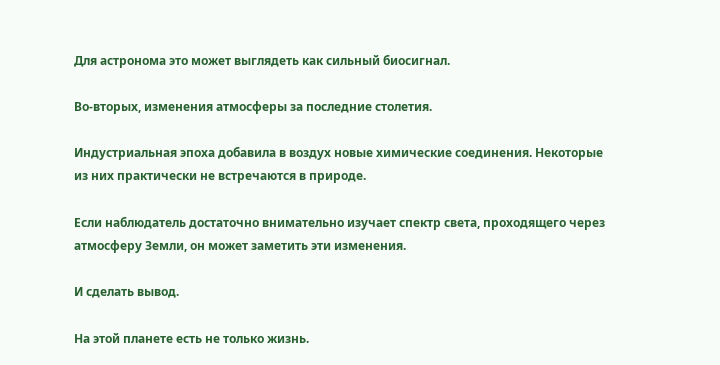Для астронома это может выглядеть как сильный биосигнал.

Во-вторых, изменения атмосферы за последние столетия.

Индустриальная эпоха добавила в воздух новые химические соединения. Некоторые из них практически не встречаются в природе.

Если наблюдатель достаточно внимательно изучает спектр света, проходящего через атмосферу Земли, он может заметить эти изменения.

И сделать вывод.

На этой планете есть не только жизнь.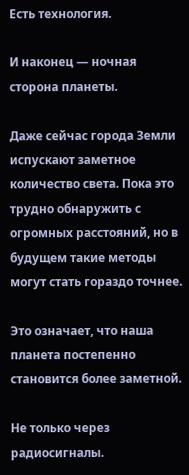Есть технология.

И наконец — ночная сторона планеты.

Даже сейчас города Земли испускают заметное количество света. Пока это трудно обнаружить с огромных расстояний, но в будущем такие методы могут стать гораздо точнее.

Это означает, что наша планета постепенно становится более заметной.

Не только через радиосигналы.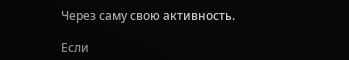Через саму свою активность.

Если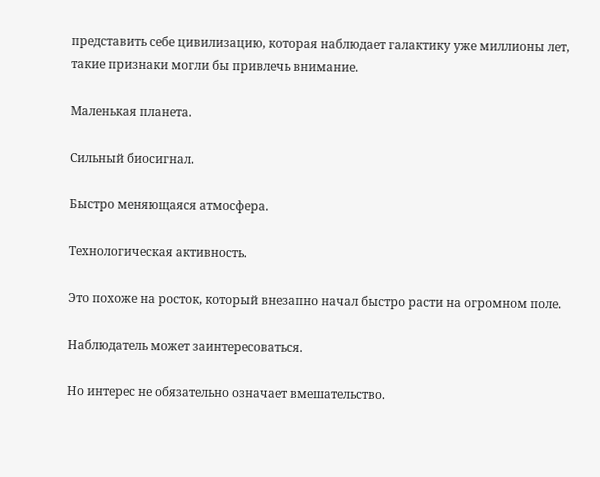представить себе цивилизацию, которая наблюдает галактику уже миллионы лет, такие признаки могли бы привлечь внимание.

Маленькая планета.

Сильный биосигнал.

Быстро меняющаяся атмосфера.

Технологическая активность.

Это похоже на росток, который внезапно начал быстро расти на огромном поле.

Наблюдатель может заинтересоваться.

Но интерес не обязательно означает вмешательство.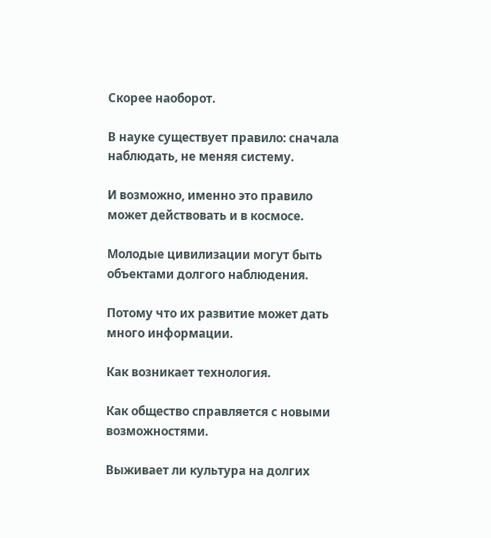Скорее наоборот.

В науке существует правило: сначала наблюдать, не меняя систему.

И возможно, именно это правило может действовать и в космосе.

Молодые цивилизации могут быть объектами долгого наблюдения.

Потому что их развитие может дать много информации.

Как возникает технология.

Как общество справляется с новыми возможностями.

Выживает ли культура на долгих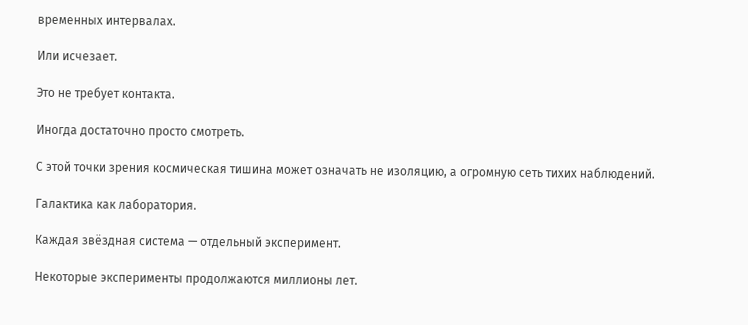временных интервалах.

Или исчезает.

Это не требует контакта.

Иногда достаточно просто смотреть.

С этой точки зрения космическая тишина может означать не изоляцию, а огромную сеть тихих наблюдений.

Галактика как лаборатория.

Каждая звёздная система — отдельный эксперимент.

Некоторые эксперименты продолжаются миллионы лет.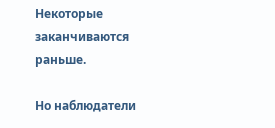Некоторые заканчиваются раньше.

Но наблюдатели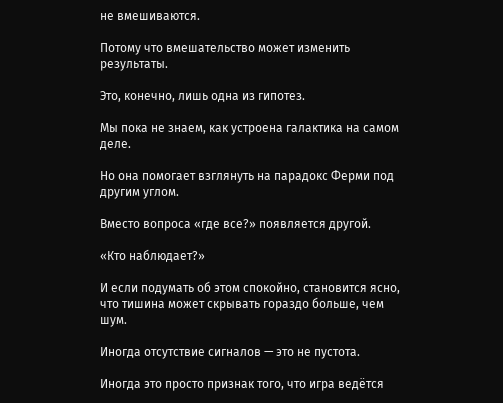не вмешиваются.

Потому что вмешательство может изменить результаты.

Это, конечно, лишь одна из гипотез.

Мы пока не знаем, как устроена галактика на самом деле.

Но она помогает взглянуть на парадокс Ферми под другим углом.

Вместо вопроса «где все?» появляется другой.

«Кто наблюдает?»

И если подумать об этом спокойно, становится ясно, что тишина может скрывать гораздо больше, чем шум.

Иногда отсутствие сигналов — это не пустота.

Иногда это просто признак того, что игра ведётся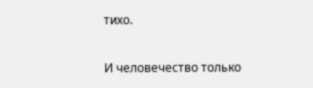тихо.

И человечество только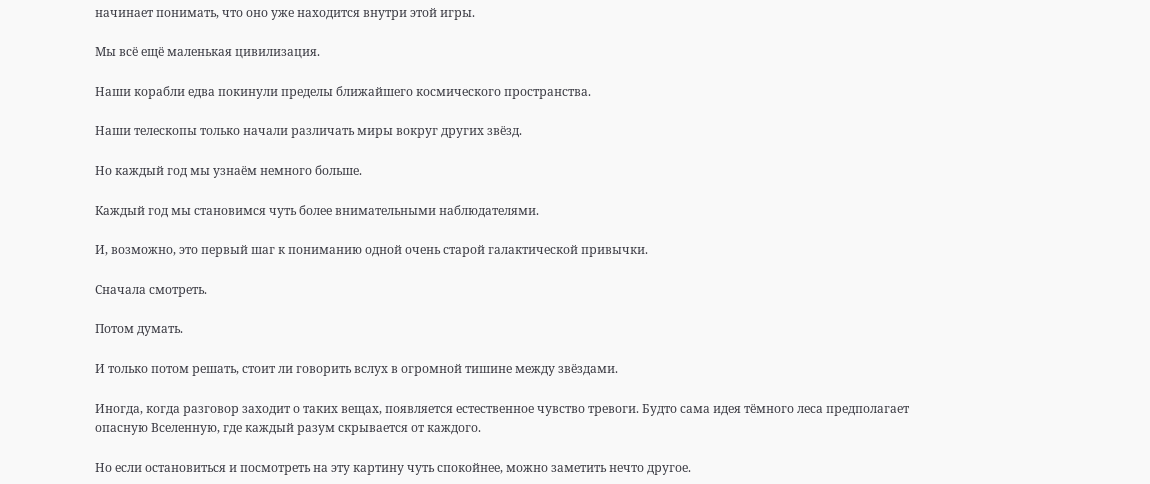начинает понимать, что оно уже находится внутри этой игры.

Мы всё ещё маленькая цивилизация.

Наши корабли едва покинули пределы ближайшего космического пространства.

Наши телескопы только начали различать миры вокруг других звёзд.

Но каждый год мы узнаём немного больше.

Каждый год мы становимся чуть более внимательными наблюдателями.

И, возможно, это первый шаг к пониманию одной очень старой галактической привычки.

Сначала смотреть.

Потом думать.

И только потом решать, стоит ли говорить вслух в огромной тишине между звёздами.

Иногда, когда разговор заходит о таких вещах, появляется естественное чувство тревоги. Будто сама идея тёмного леса предполагает опасную Вселенную, где каждый разум скрывается от каждого.

Но если остановиться и посмотреть на эту картину чуть спокойнее, можно заметить нечто другое.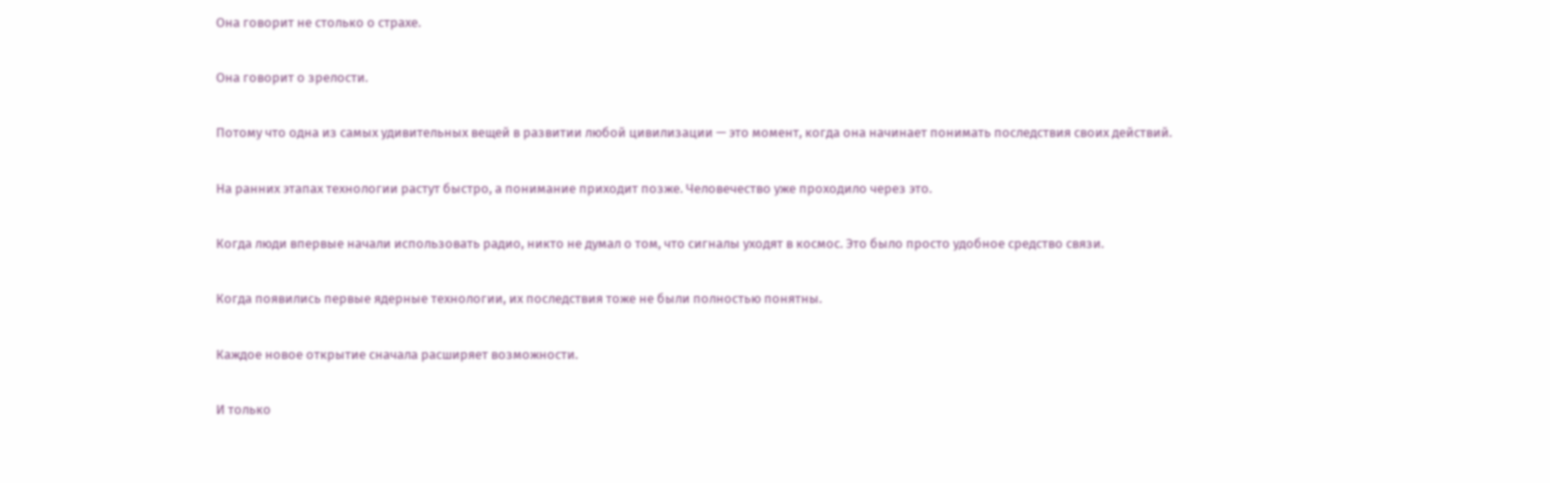Она говорит не столько о страхе.

Она говорит о зрелости.

Потому что одна из самых удивительных вещей в развитии любой цивилизации — это момент, когда она начинает понимать последствия своих действий.

На ранних этапах технологии растут быстро, а понимание приходит позже. Человечество уже проходило через это.

Когда люди впервые начали использовать радио, никто не думал о том, что сигналы уходят в космос. Это было просто удобное средство связи.

Когда появились первые ядерные технологии, их последствия тоже не были полностью понятны.

Каждое новое открытие сначала расширяет возможности.

И только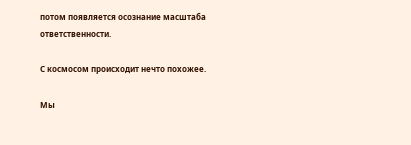потом появляется осознание масштаба ответственности.

С космосом происходит нечто похожее.

Мы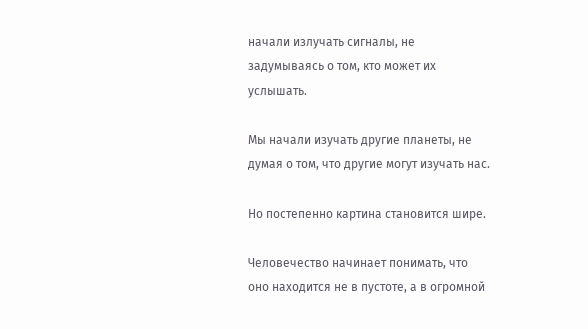начали излучать сигналы, не задумываясь о том, кто может их услышать.

Мы начали изучать другие планеты, не думая о том, что другие могут изучать нас.

Но постепенно картина становится шире.

Человечество начинает понимать, что оно находится не в пустоте, а в огромной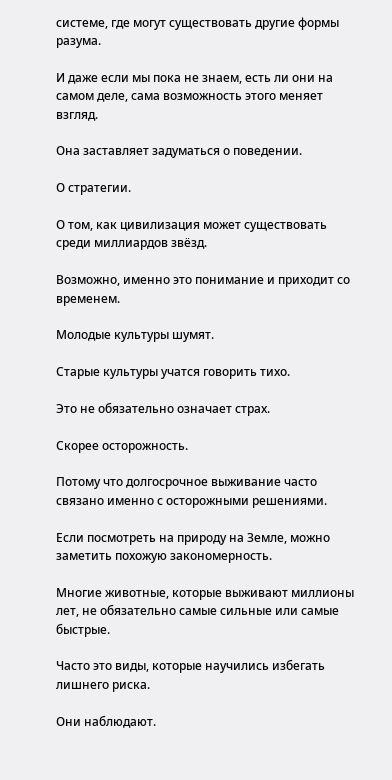системе, где могут существовать другие формы разума.

И даже если мы пока не знаем, есть ли они на самом деле, сама возможность этого меняет взгляд.

Она заставляет задуматься о поведении.

О стратегии.

О том, как цивилизация может существовать среди миллиардов звёзд.

Возможно, именно это понимание и приходит со временем.

Молодые культуры шумят.

Старые культуры учатся говорить тихо.

Это не обязательно означает страх.

Скорее осторожность.

Потому что долгосрочное выживание часто связано именно с осторожными решениями.

Если посмотреть на природу на Земле, можно заметить похожую закономерность.

Многие животные, которые выживают миллионы лет, не обязательно самые сильные или самые быстрые.

Часто это виды, которые научились избегать лишнего риска.

Они наблюдают.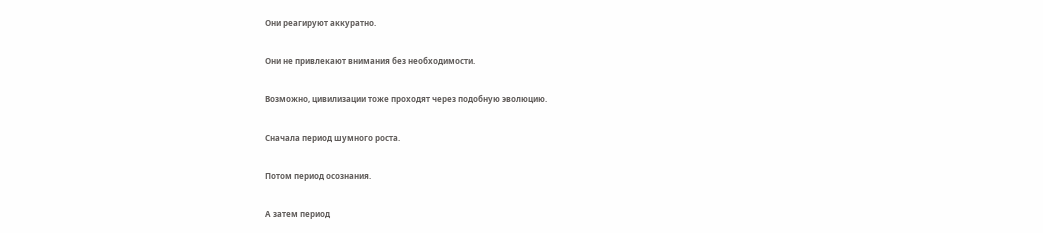Они реагируют аккуратно.

Они не привлекают внимания без необходимости.

Возможно, цивилизации тоже проходят через подобную эволюцию.

Сначала период шумного роста.

Потом период осознания.

А затем период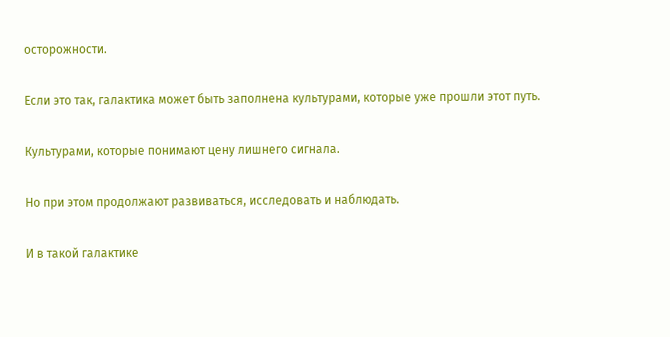осторожности.

Если это так, галактика может быть заполнена культурами, которые уже прошли этот путь.

Культурами, которые понимают цену лишнего сигнала.

Но при этом продолжают развиваться, исследовать и наблюдать.

И в такой галактике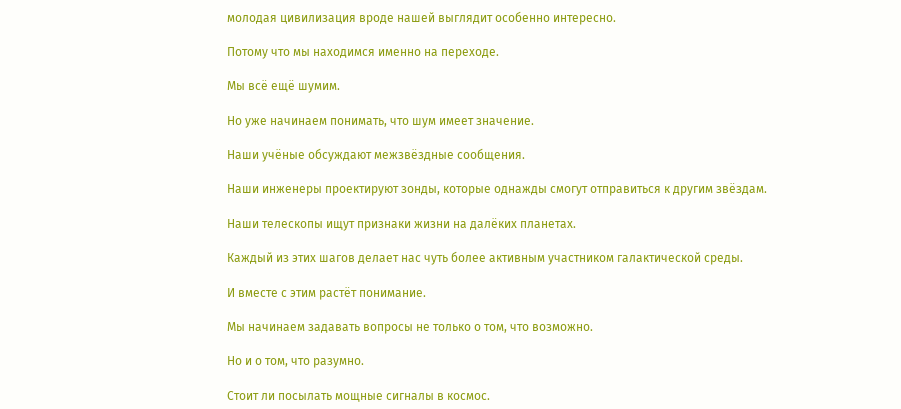молодая цивилизация вроде нашей выглядит особенно интересно.

Потому что мы находимся именно на переходе.

Мы всё ещё шумим.

Но уже начинаем понимать, что шум имеет значение.

Наши учёные обсуждают межзвёздные сообщения.

Наши инженеры проектируют зонды, которые однажды смогут отправиться к другим звёздам.

Наши телескопы ищут признаки жизни на далёких планетах.

Каждый из этих шагов делает нас чуть более активным участником галактической среды.

И вместе с этим растёт понимание.

Мы начинаем задавать вопросы не только о том, что возможно.

Но и о том, что разумно.

Стоит ли посылать мощные сигналы в космос.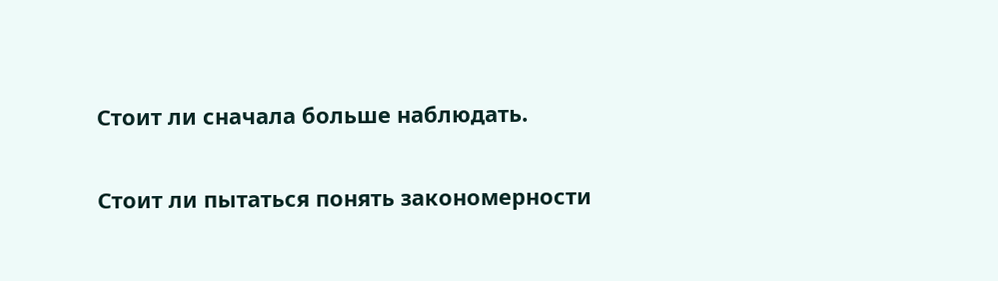Стоит ли сначала больше наблюдать.

Стоит ли пытаться понять закономерности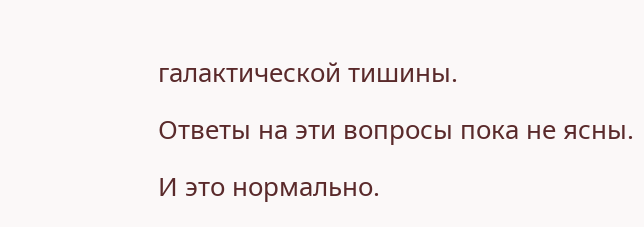галактической тишины.

Ответы на эти вопросы пока не ясны.

И это нормально.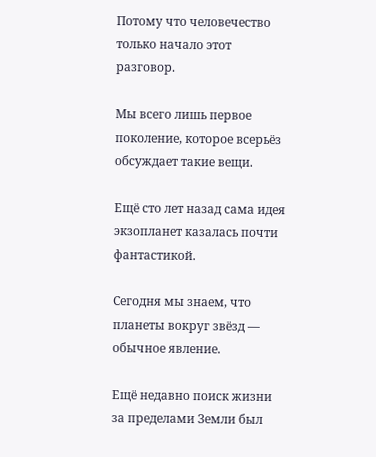Потому что человечество только начало этот разговор.

Мы всего лишь первое поколение, которое всерьёз обсуждает такие вещи.

Ещё сто лет назад сама идея экзопланет казалась почти фантастикой.

Сегодня мы знаем, что планеты вокруг звёзд — обычное явление.

Ещё недавно поиск жизни за пределами Земли был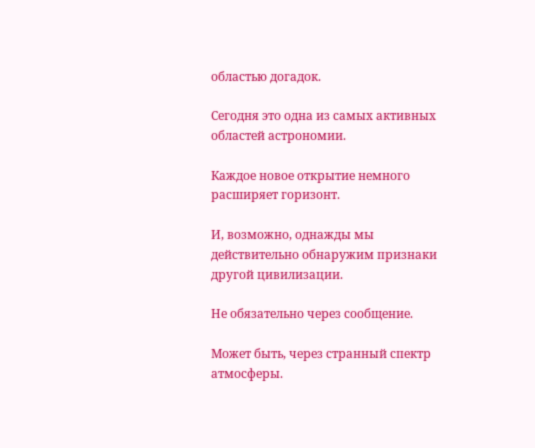областью догадок.

Сегодня это одна из самых активных областей астрономии.

Каждое новое открытие немного расширяет горизонт.

И, возможно, однажды мы действительно обнаружим признаки другой цивилизации.

Не обязательно через сообщение.

Может быть, через странный спектр атмосферы.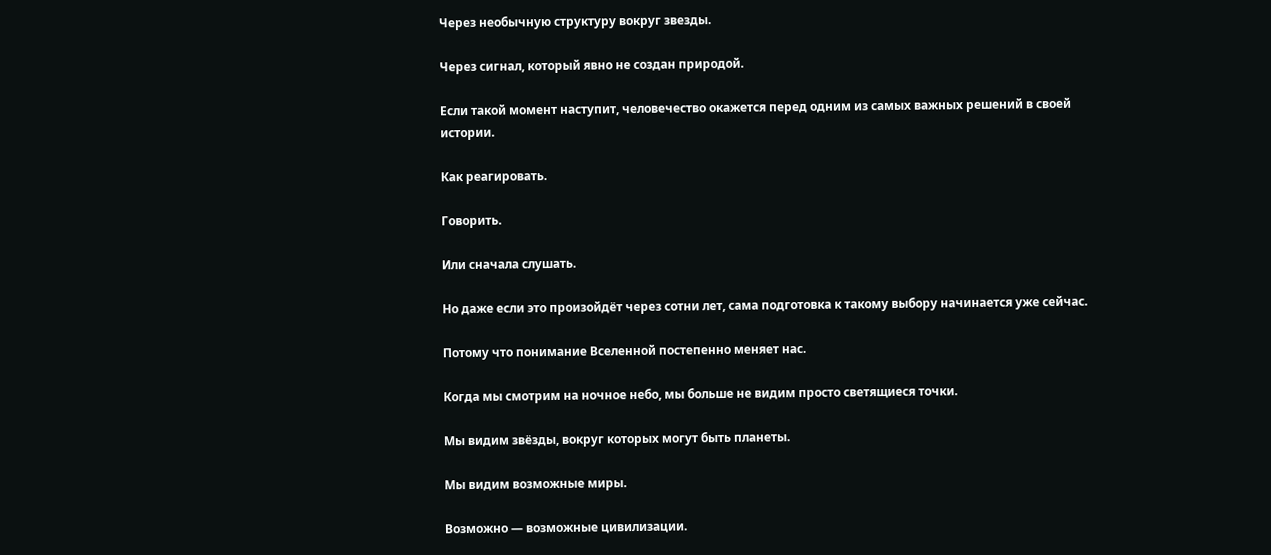Через необычную структуру вокруг звезды.

Через сигнал, который явно не создан природой.

Если такой момент наступит, человечество окажется перед одним из самых важных решений в своей истории.

Как реагировать.

Говорить.

Или сначала слушать.

Но даже если это произойдёт через сотни лет, сама подготовка к такому выбору начинается уже сейчас.

Потому что понимание Вселенной постепенно меняет нас.

Когда мы смотрим на ночное небо, мы больше не видим просто светящиеся точки.

Мы видим звёзды, вокруг которых могут быть планеты.

Мы видим возможные миры.

Возможно — возможные цивилизации.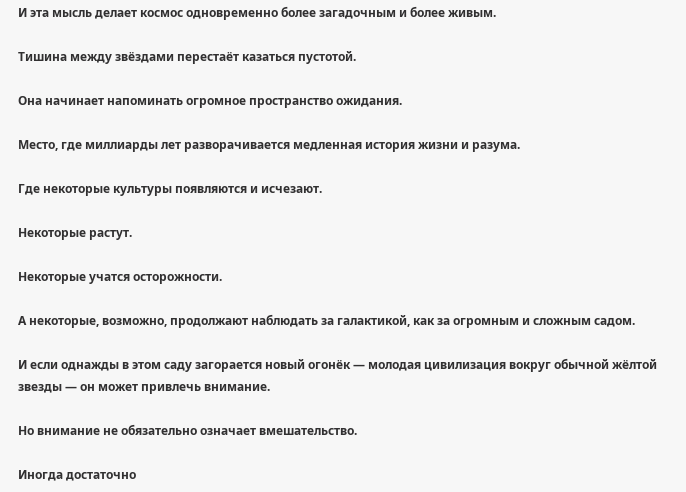И эта мысль делает космос одновременно более загадочным и более живым.

Тишина между звёздами перестаёт казаться пустотой.

Она начинает напоминать огромное пространство ожидания.

Место, где миллиарды лет разворачивается медленная история жизни и разума.

Где некоторые культуры появляются и исчезают.

Некоторые растут.

Некоторые учатся осторожности.

А некоторые, возможно, продолжают наблюдать за галактикой, как за огромным и сложным садом.

И если однажды в этом саду загорается новый огонёк — молодая цивилизация вокруг обычной жёлтой звезды — он может привлечь внимание.

Но внимание не обязательно означает вмешательство.

Иногда достаточно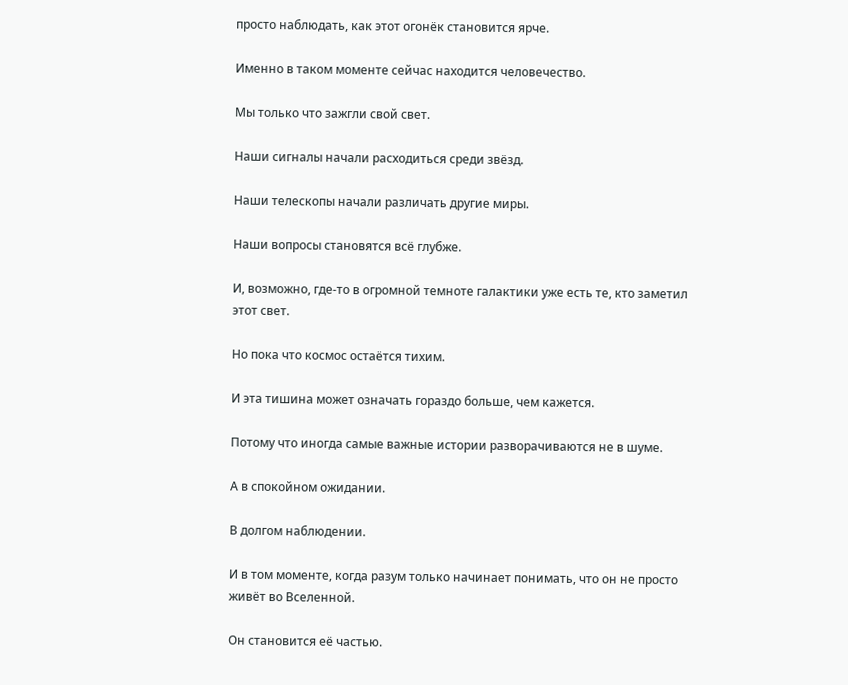просто наблюдать, как этот огонёк становится ярче.

Именно в таком моменте сейчас находится человечество.

Мы только что зажгли свой свет.

Наши сигналы начали расходиться среди звёзд.

Наши телескопы начали различать другие миры.

Наши вопросы становятся всё глубже.

И, возможно, где-то в огромной темноте галактики уже есть те, кто заметил этот свет.

Но пока что космос остаётся тихим.

И эта тишина может означать гораздо больше, чем кажется.

Потому что иногда самые важные истории разворачиваются не в шуме.

А в спокойном ожидании.

В долгом наблюдении.

И в том моменте, когда разум только начинает понимать, что он не просто живёт во Вселенной.

Он становится её частью.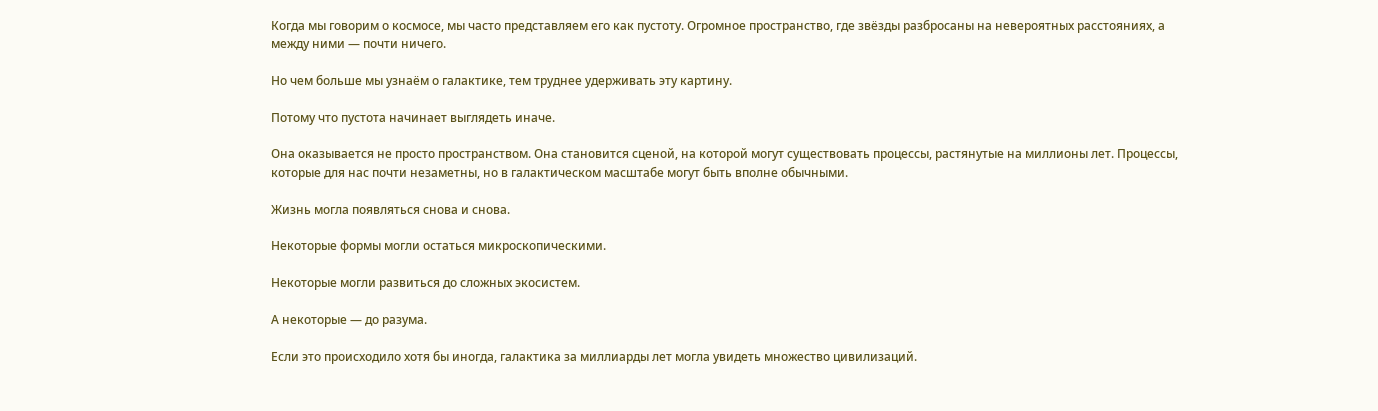Когда мы говорим о космосе, мы часто представляем его как пустоту. Огромное пространство, где звёзды разбросаны на невероятных расстояниях, а между ними — почти ничего.

Но чем больше мы узнаём о галактике, тем труднее удерживать эту картину.

Потому что пустота начинает выглядеть иначе.

Она оказывается не просто пространством. Она становится сценой, на которой могут существовать процессы, растянутые на миллионы лет. Процессы, которые для нас почти незаметны, но в галактическом масштабе могут быть вполне обычными.

Жизнь могла появляться снова и снова.

Некоторые формы могли остаться микроскопическими.

Некоторые могли развиться до сложных экосистем.

А некоторые — до разума.

Если это происходило хотя бы иногда, галактика за миллиарды лет могла увидеть множество цивилизаций.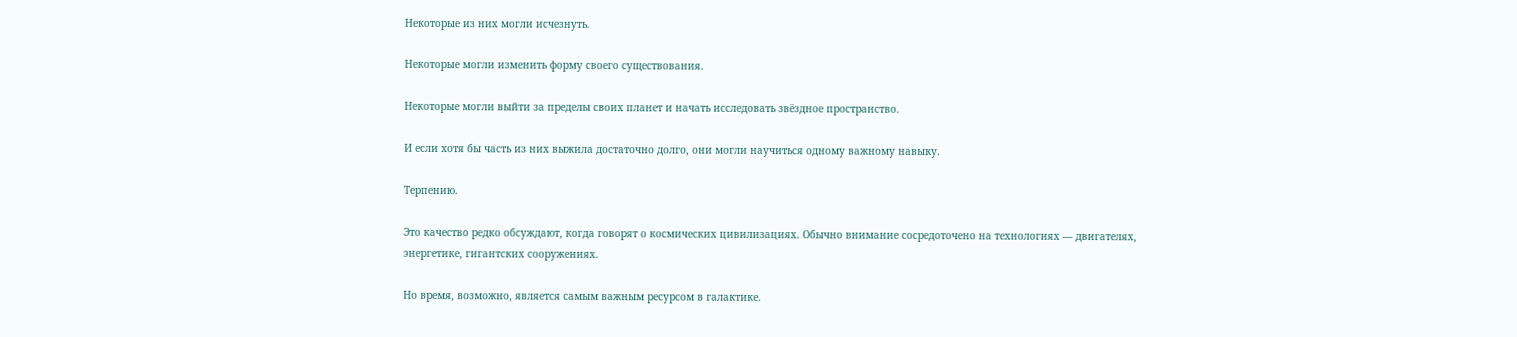Некоторые из них могли исчезнуть.

Некоторые могли изменить форму своего существования.

Некоторые могли выйти за пределы своих планет и начать исследовать звёздное пространство.

И если хотя бы часть из них выжила достаточно долго, они могли научиться одному важному навыку.

Терпению.

Это качество редко обсуждают, когда говорят о космических цивилизациях. Обычно внимание сосредоточено на технологиях — двигателях, энергетике, гигантских сооружениях.

Но время, возможно, является самым важным ресурсом в галактике.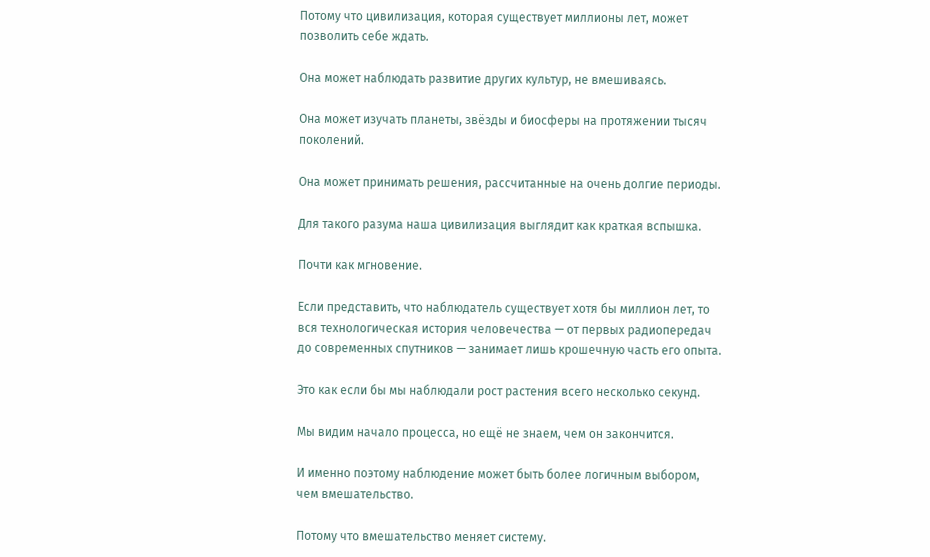Потому что цивилизация, которая существует миллионы лет, может позволить себе ждать.

Она может наблюдать развитие других культур, не вмешиваясь.

Она может изучать планеты, звёзды и биосферы на протяжении тысяч поколений.

Она может принимать решения, рассчитанные на очень долгие периоды.

Для такого разума наша цивилизация выглядит как краткая вспышка.

Почти как мгновение.

Если представить, что наблюдатель существует хотя бы миллион лет, то вся технологическая история человечества — от первых радиопередач до современных спутников — занимает лишь крошечную часть его опыта.

Это как если бы мы наблюдали рост растения всего несколько секунд.

Мы видим начало процесса, но ещё не знаем, чем он закончится.

И именно поэтому наблюдение может быть более логичным выбором, чем вмешательство.

Потому что вмешательство меняет систему.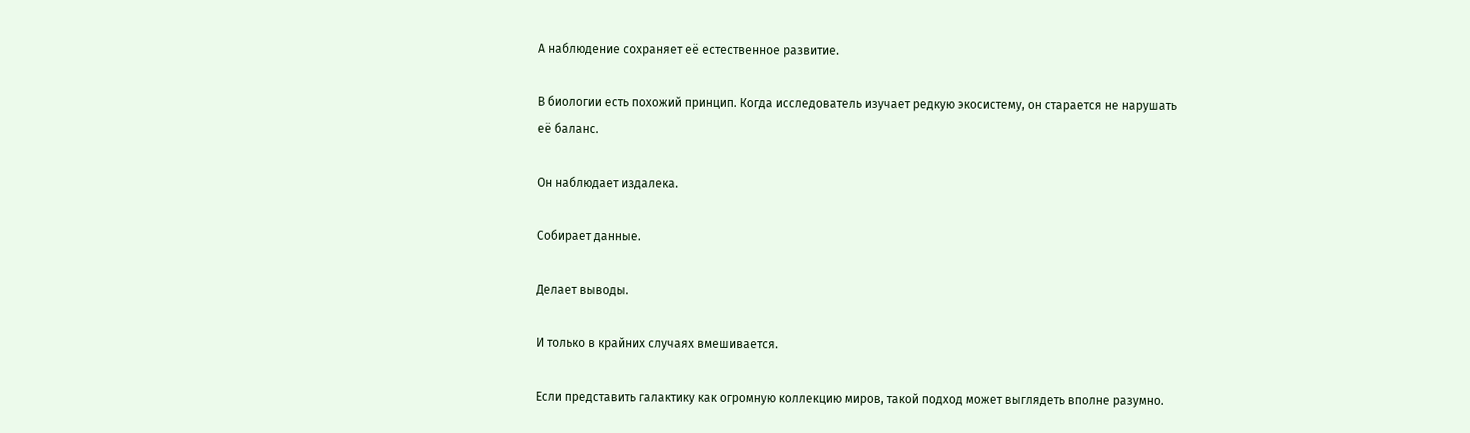А наблюдение сохраняет её естественное развитие.

В биологии есть похожий принцип. Когда исследователь изучает редкую экосистему, он старается не нарушать её баланс.

Он наблюдает издалека.

Собирает данные.

Делает выводы.

И только в крайних случаях вмешивается.

Если представить галактику как огромную коллекцию миров, такой подход может выглядеть вполне разумно.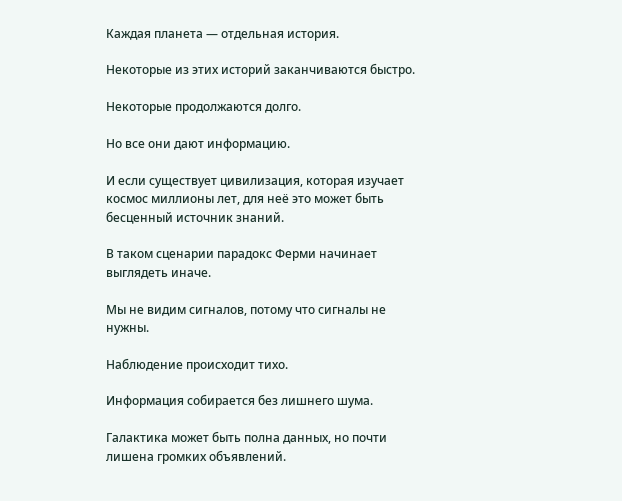Каждая планета — отдельная история.

Некоторые из этих историй заканчиваются быстро.

Некоторые продолжаются долго.

Но все они дают информацию.

И если существует цивилизация, которая изучает космос миллионы лет, для неё это может быть бесценный источник знаний.

В таком сценарии парадокс Ферми начинает выглядеть иначе.

Мы не видим сигналов, потому что сигналы не нужны.

Наблюдение происходит тихо.

Информация собирается без лишнего шума.

Галактика может быть полна данных, но почти лишена громких объявлений.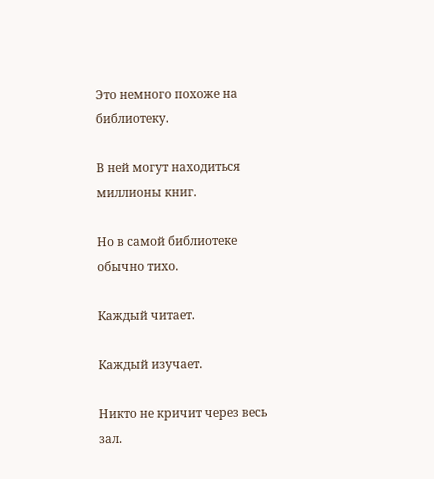Это немного похоже на библиотеку.

В ней могут находиться миллионы книг.

Но в самой библиотеке обычно тихо.

Каждый читает.

Каждый изучает.

Никто не кричит через весь зал.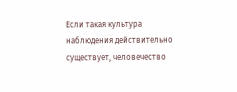Если такая культура наблюдения действительно существует, человечество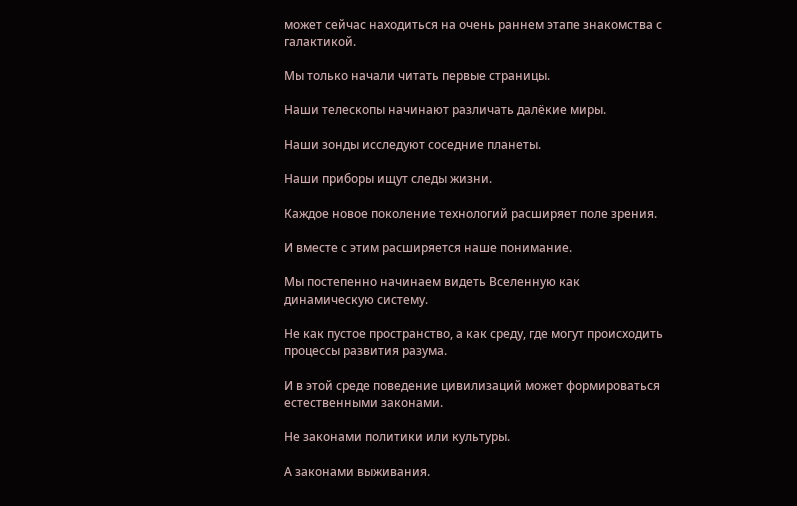может сейчас находиться на очень раннем этапе знакомства с галактикой.

Мы только начали читать первые страницы.

Наши телескопы начинают различать далёкие миры.

Наши зонды исследуют соседние планеты.

Наши приборы ищут следы жизни.

Каждое новое поколение технологий расширяет поле зрения.

И вместе с этим расширяется наше понимание.

Мы постепенно начинаем видеть Вселенную как динамическую систему.

Не как пустое пространство, а как среду, где могут происходить процессы развития разума.

И в этой среде поведение цивилизаций может формироваться естественными законами.

Не законами политики или культуры.

А законами выживания.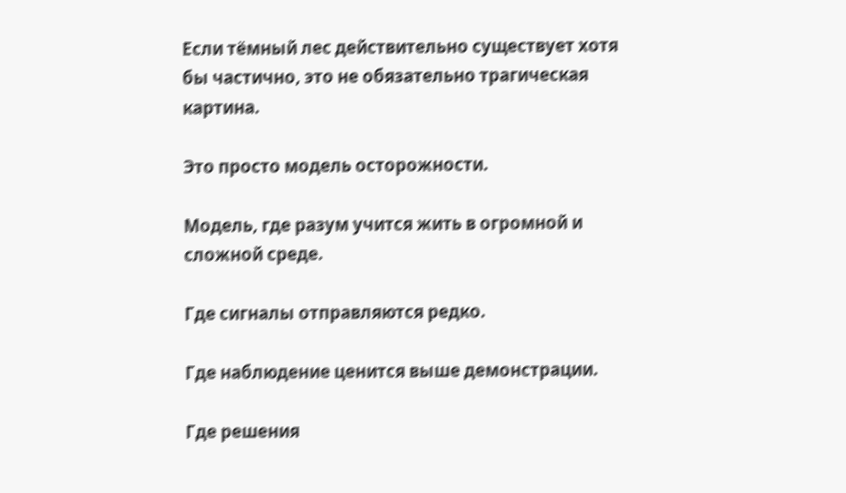Если тёмный лес действительно существует хотя бы частично, это не обязательно трагическая картина.

Это просто модель осторожности.

Модель, где разум учится жить в огромной и сложной среде.

Где сигналы отправляются редко.

Где наблюдение ценится выше демонстрации.

Где решения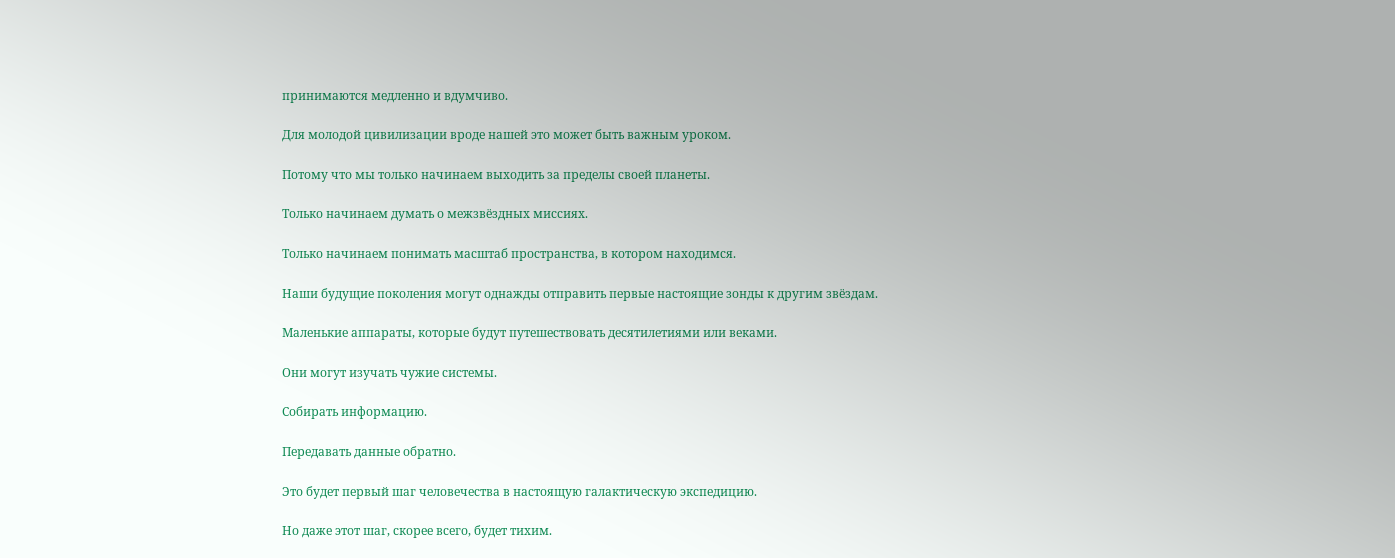принимаются медленно и вдумчиво.

Для молодой цивилизации вроде нашей это может быть важным уроком.

Потому что мы только начинаем выходить за пределы своей планеты.

Только начинаем думать о межзвёздных миссиях.

Только начинаем понимать масштаб пространства, в котором находимся.

Наши будущие поколения могут однажды отправить первые настоящие зонды к другим звёздам.

Маленькие аппараты, которые будут путешествовать десятилетиями или веками.

Они могут изучать чужие системы.

Собирать информацию.

Передавать данные обратно.

Это будет первый шаг человечества в настоящую галактическую экспедицию.

Но даже этот шаг, скорее всего, будет тихим.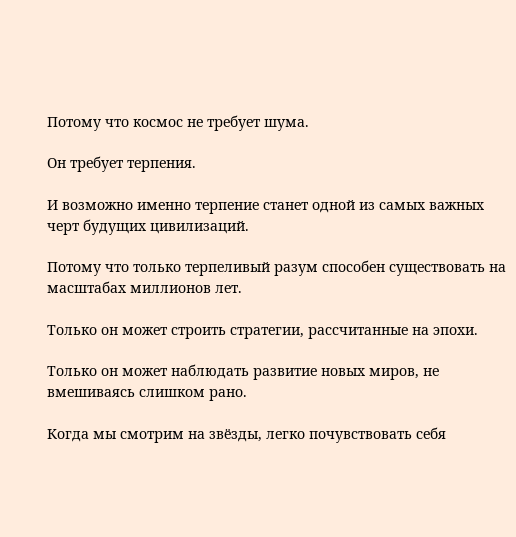Потому что космос не требует шума.

Он требует терпения.

И возможно именно терпение станет одной из самых важных черт будущих цивилизаций.

Потому что только терпеливый разум способен существовать на масштабах миллионов лет.

Только он может строить стратегии, рассчитанные на эпохи.

Только он может наблюдать развитие новых миров, не вмешиваясь слишком рано.

Когда мы смотрим на звёзды, легко почувствовать себя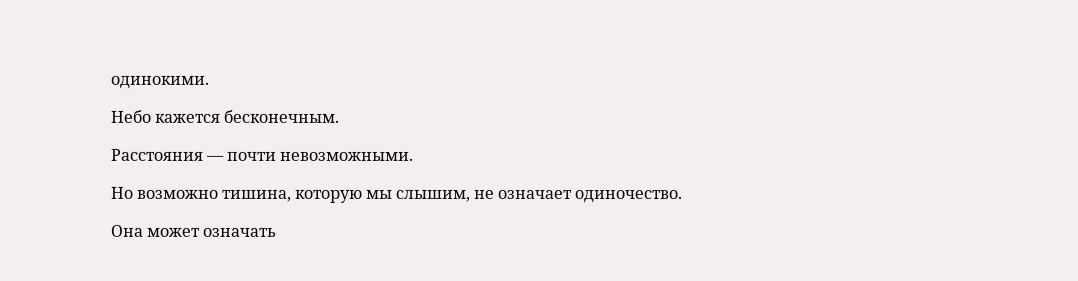одинокими.

Небо кажется бесконечным.

Расстояния — почти невозможными.

Но возможно тишина, которую мы слышим, не означает одиночество.

Она может означать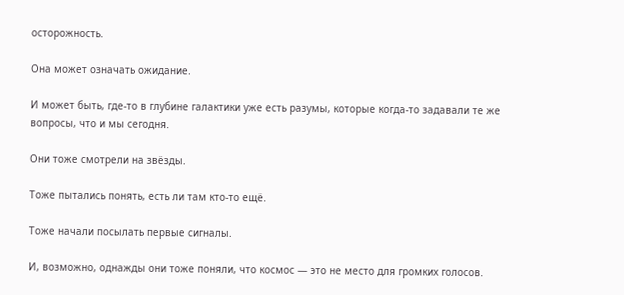осторожность.

Она может означать ожидание.

И может быть, где-то в глубине галактики уже есть разумы, которые когда-то задавали те же вопросы, что и мы сегодня.

Они тоже смотрели на звёзды.

Тоже пытались понять, есть ли там кто-то ещё.

Тоже начали посылать первые сигналы.

И, возможно, однажды они тоже поняли, что космос — это не место для громких голосов.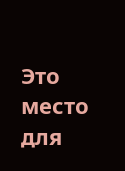Это место для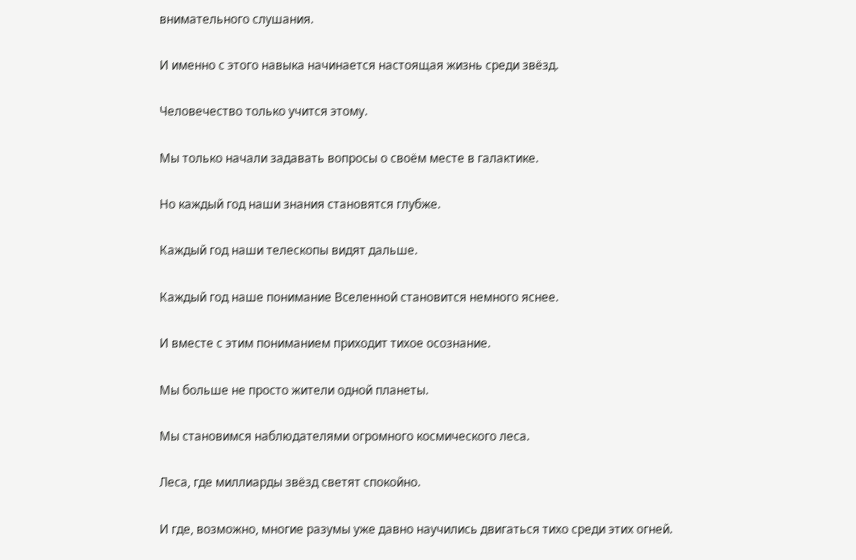внимательного слушания.

И именно с этого навыка начинается настоящая жизнь среди звёзд.

Человечество только учится этому.

Мы только начали задавать вопросы о своём месте в галактике.

Но каждый год наши знания становятся глубже.

Каждый год наши телескопы видят дальше.

Каждый год наше понимание Вселенной становится немного яснее.

И вместе с этим пониманием приходит тихое осознание.

Мы больше не просто жители одной планеты.

Мы становимся наблюдателями огромного космического леса.

Леса, где миллиарды звёзд светят спокойно.

И где, возможно, многие разумы уже давно научились двигаться тихо среди этих огней.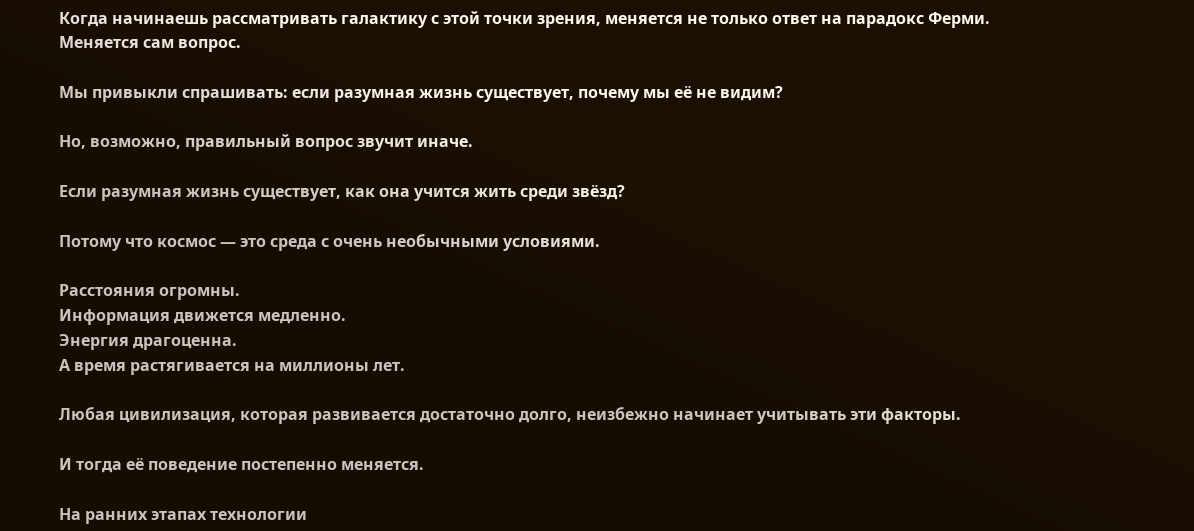Когда начинаешь рассматривать галактику с этой точки зрения, меняется не только ответ на парадокс Ферми. Меняется сам вопрос.

Мы привыкли спрашивать: если разумная жизнь существует, почему мы её не видим?

Но, возможно, правильный вопрос звучит иначе.

Если разумная жизнь существует, как она учится жить среди звёзд?

Потому что космос — это среда с очень необычными условиями.

Расстояния огромны.
Информация движется медленно.
Энергия драгоценна.
А время растягивается на миллионы лет.

Любая цивилизация, которая развивается достаточно долго, неизбежно начинает учитывать эти факторы.

И тогда её поведение постепенно меняется.

На ранних этапах технологии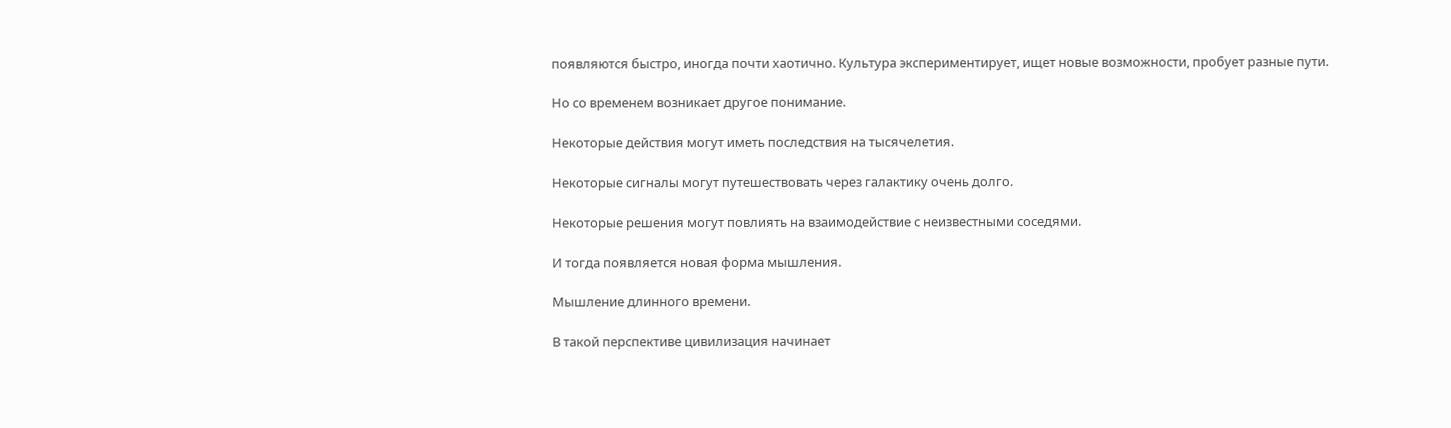появляются быстро, иногда почти хаотично. Культура экспериментирует, ищет новые возможности, пробует разные пути.

Но со временем возникает другое понимание.

Некоторые действия могут иметь последствия на тысячелетия.

Некоторые сигналы могут путешествовать через галактику очень долго.

Некоторые решения могут повлиять на взаимодействие с неизвестными соседями.

И тогда появляется новая форма мышления.

Мышление длинного времени.

В такой перспективе цивилизация начинает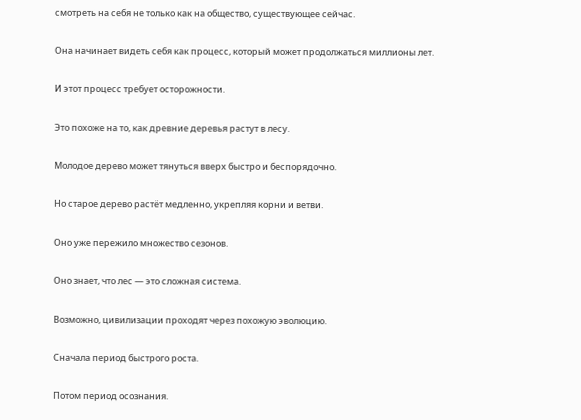смотреть на себя не только как на общество, существующее сейчас.

Она начинает видеть себя как процесс, который может продолжаться миллионы лет.

И этот процесс требует осторожности.

Это похоже на то, как древние деревья растут в лесу.

Молодое дерево может тянуться вверх быстро и беспорядочно.

Но старое дерево растёт медленно, укрепляя корни и ветви.

Оно уже пережило множество сезонов.

Оно знает, что лес — это сложная система.

Возможно, цивилизации проходят через похожую эволюцию.

Сначала период быстрого роста.

Потом период осознания.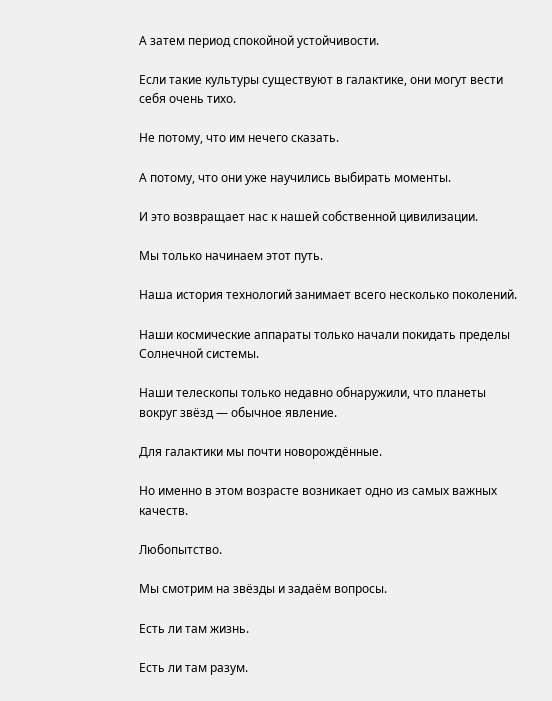А затем период спокойной устойчивости.

Если такие культуры существуют в галактике, они могут вести себя очень тихо.

Не потому, что им нечего сказать.

А потому, что они уже научились выбирать моменты.

И это возвращает нас к нашей собственной цивилизации.

Мы только начинаем этот путь.

Наша история технологий занимает всего несколько поколений.

Наши космические аппараты только начали покидать пределы Солнечной системы.

Наши телескопы только недавно обнаружили, что планеты вокруг звёзд — обычное явление.

Для галактики мы почти новорождённые.

Но именно в этом возрасте возникает одно из самых важных качеств.

Любопытство.

Мы смотрим на звёзды и задаём вопросы.

Есть ли там жизнь.

Есть ли там разум.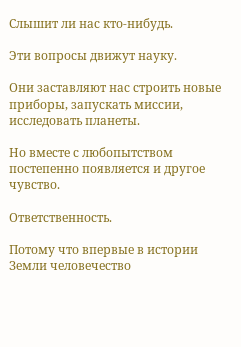Слышит ли нас кто-нибудь.

Эти вопросы движут науку.

Они заставляют нас строить новые приборы, запускать миссии, исследовать планеты.

Но вместе с любопытством постепенно появляется и другое чувство.

Ответственность.

Потому что впервые в истории Земли человечество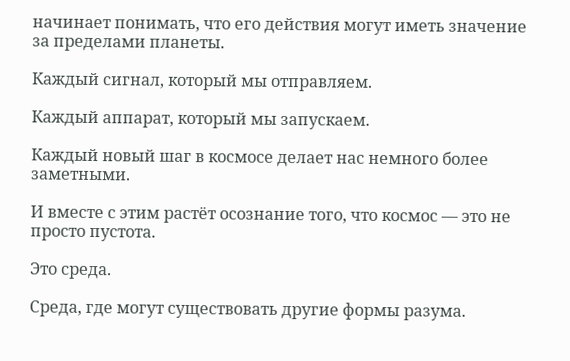начинает понимать, что его действия могут иметь значение за пределами планеты.

Каждый сигнал, который мы отправляем.

Каждый аппарат, который мы запускаем.

Каждый новый шаг в космосе делает нас немного более заметными.

И вместе с этим растёт осознание того, что космос — это не просто пустота.

Это среда.

Среда, где могут существовать другие формы разума.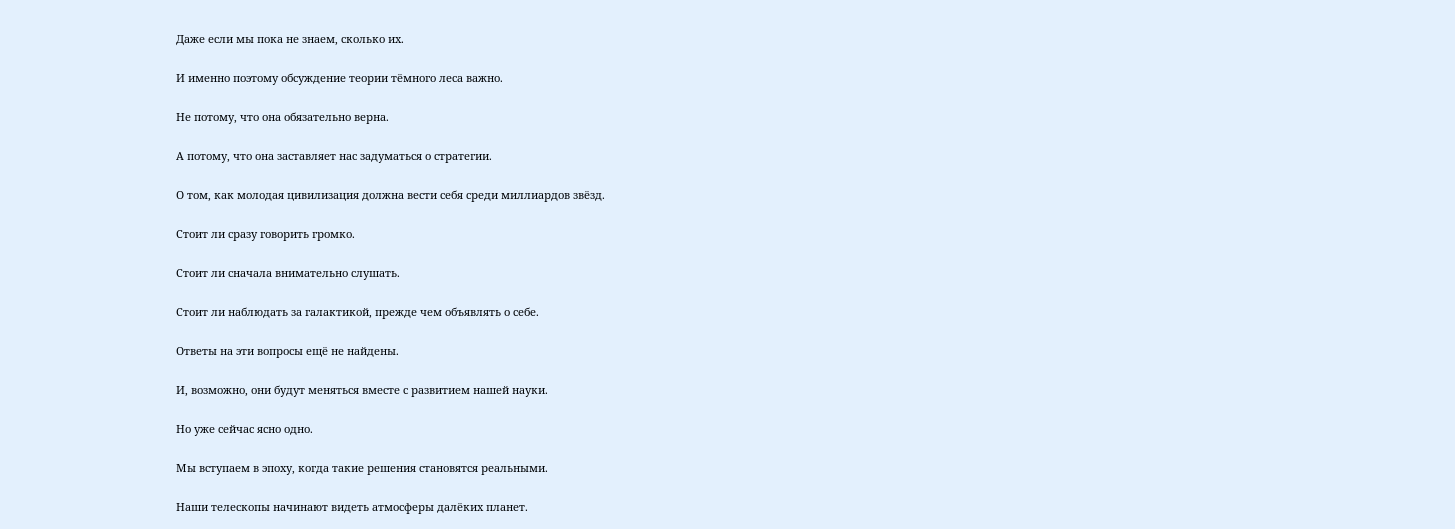Даже если мы пока не знаем, сколько их.

И именно поэтому обсуждение теории тёмного леса важно.

Не потому, что она обязательно верна.

А потому, что она заставляет нас задуматься о стратегии.

О том, как молодая цивилизация должна вести себя среди миллиардов звёзд.

Стоит ли сразу говорить громко.

Стоит ли сначала внимательно слушать.

Стоит ли наблюдать за галактикой, прежде чем объявлять о себе.

Ответы на эти вопросы ещё не найдены.

И, возможно, они будут меняться вместе с развитием нашей науки.

Но уже сейчас ясно одно.

Мы вступаем в эпоху, когда такие решения становятся реальными.

Наши телескопы начинают видеть атмосферы далёких планет.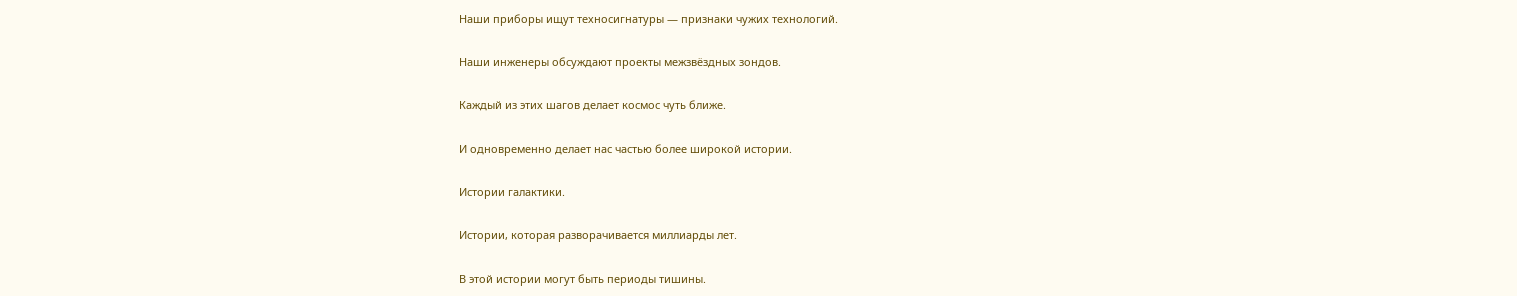Наши приборы ищут техносигнатуры — признаки чужих технологий.

Наши инженеры обсуждают проекты межзвёздных зондов.

Каждый из этих шагов делает космос чуть ближе.

И одновременно делает нас частью более широкой истории.

Истории галактики.

Истории, которая разворачивается миллиарды лет.

В этой истории могут быть периоды тишины.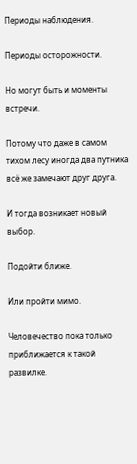Периоды наблюдения.

Периоды осторожности.

Но могут быть и моменты встречи.

Потому что даже в самом тихом лесу иногда два путника всё же замечают друг друга.

И тогда возникает новый выбор.

Подойти ближе.

Или пройти мимо.

Человечество пока только приближается к такой развилке.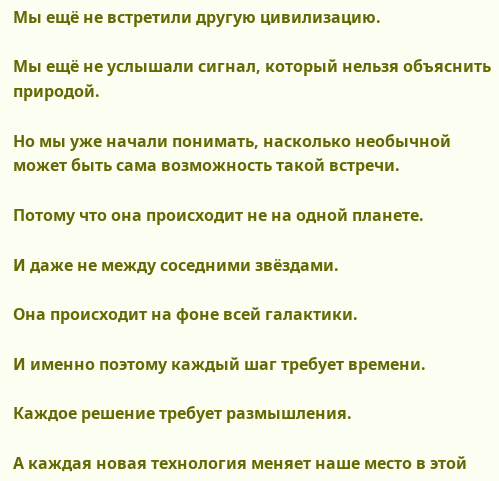Мы ещё не встретили другую цивилизацию.

Мы ещё не услышали сигнал, который нельзя объяснить природой.

Но мы уже начали понимать, насколько необычной может быть сама возможность такой встречи.

Потому что она происходит не на одной планете.

И даже не между соседними звёздами.

Она происходит на фоне всей галактики.

И именно поэтому каждый шаг требует времени.

Каждое решение требует размышления.

А каждая новая технология меняет наше место в этой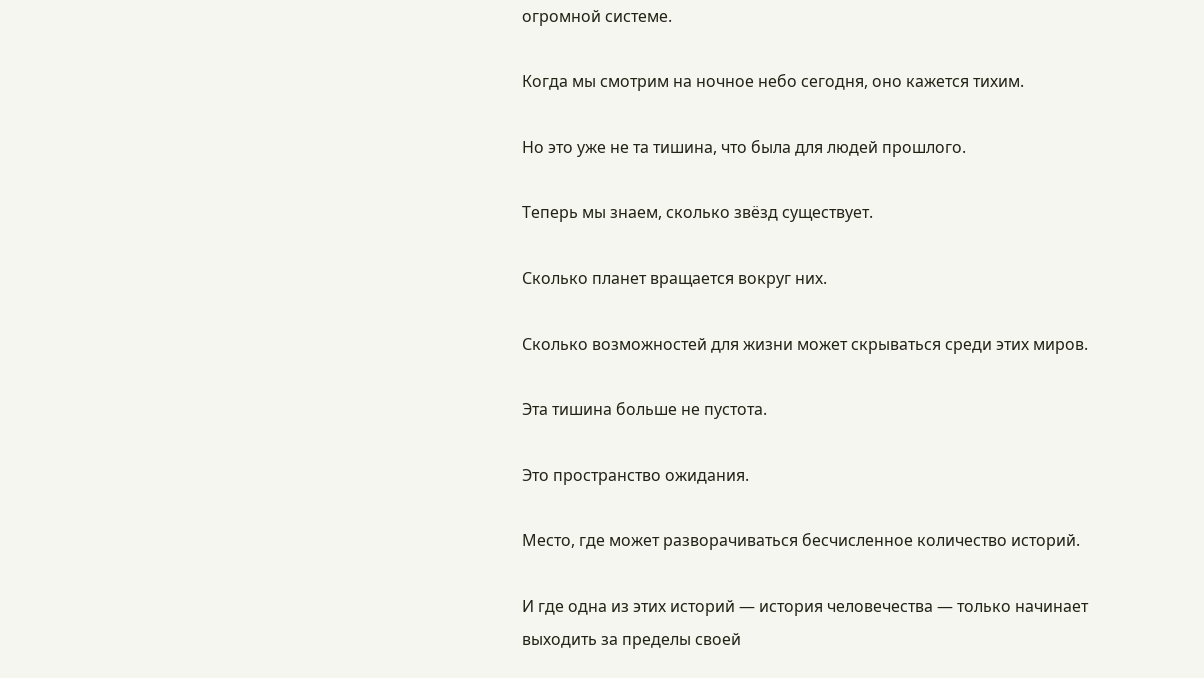огромной системе.

Когда мы смотрим на ночное небо сегодня, оно кажется тихим.

Но это уже не та тишина, что была для людей прошлого.

Теперь мы знаем, сколько звёзд существует.

Сколько планет вращается вокруг них.

Сколько возможностей для жизни может скрываться среди этих миров.

Эта тишина больше не пустота.

Это пространство ожидания.

Место, где может разворачиваться бесчисленное количество историй.

И где одна из этих историй — история человечества — только начинает выходить за пределы своей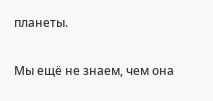планеты.

Мы ещё не знаем, чем она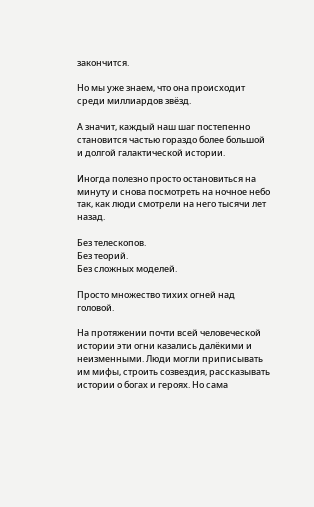закончится.

Но мы уже знаем, что она происходит среди миллиардов звёзд.

А значит, каждый наш шаг постепенно становится частью гораздо более большой и долгой галактической истории.

Иногда полезно просто остановиться на минуту и снова посмотреть на ночное небо так, как люди смотрели на него тысячи лет назад.

Без телескопов.
Без теорий.
Без сложных моделей.

Просто множество тихих огней над головой.

На протяжении почти всей человеческой истории эти огни казались далёкими и неизменными. Люди могли приписывать им мифы, строить созвездия, рассказывать истории о богах и героях. Но сама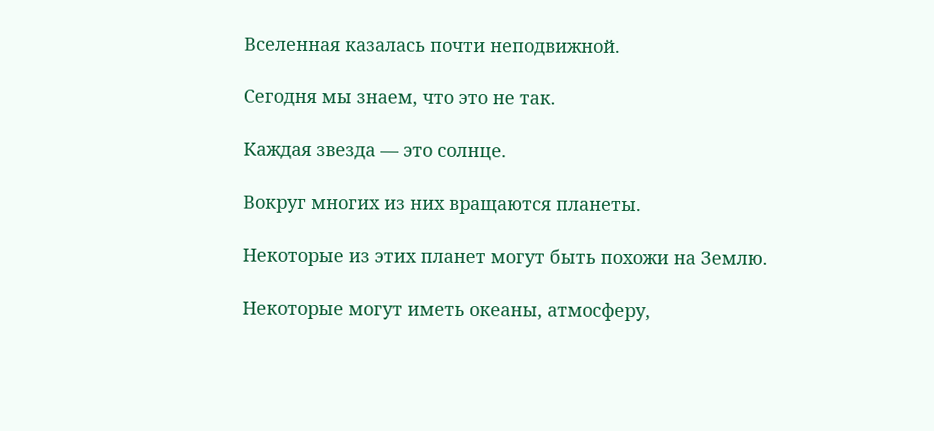Вселенная казалась почти неподвижной.

Сегодня мы знаем, что это не так.

Каждая звезда — это солнце.

Вокруг многих из них вращаются планеты.

Некоторые из этих планет могут быть похожи на Землю.

Некоторые могут иметь океаны, атмосферу,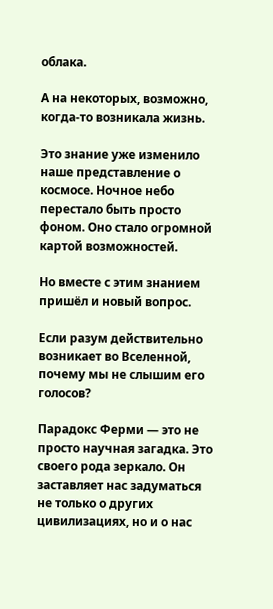облака.

А на некоторых, возможно, когда-то возникала жизнь.

Это знание уже изменило наше представление о космосе. Ночное небо перестало быть просто фоном. Оно стало огромной картой возможностей.

Но вместе с этим знанием пришёл и новый вопрос.

Если разум действительно возникает во Вселенной, почему мы не слышим его голосов?

Парадокс Ферми — это не просто научная загадка. Это своего рода зеркало. Он заставляет нас задуматься не только о других цивилизациях, но и о нас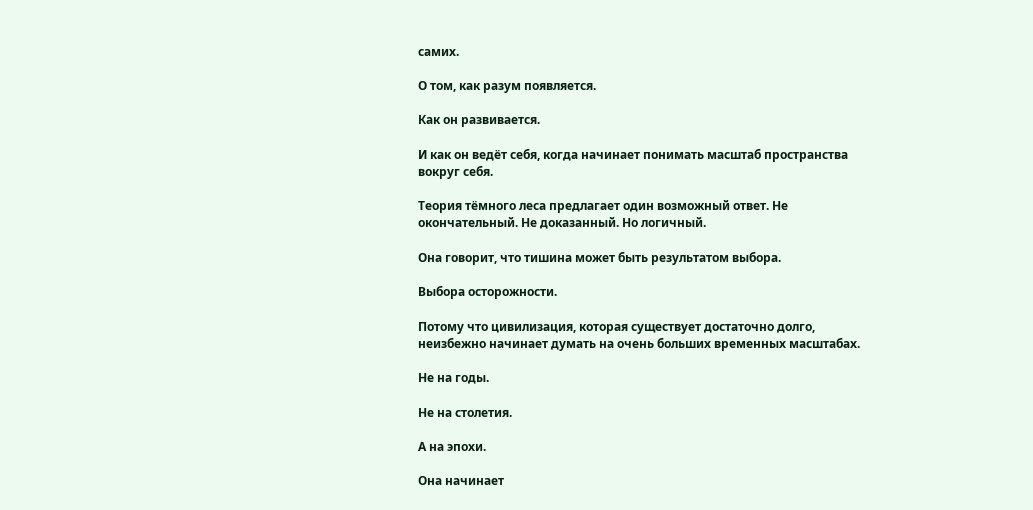самих.

О том, как разум появляется.

Как он развивается.

И как он ведёт себя, когда начинает понимать масштаб пространства вокруг себя.

Теория тёмного леса предлагает один возможный ответ. Не окончательный. Не доказанный. Но логичный.

Она говорит, что тишина может быть результатом выбора.

Выбора осторожности.

Потому что цивилизация, которая существует достаточно долго, неизбежно начинает думать на очень больших временных масштабах.

Не на годы.

Не на столетия.

А на эпохи.

Она начинает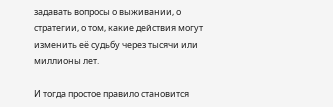задавать вопросы о выживании, о стратегии, о том, какие действия могут изменить её судьбу через тысячи или миллионы лет.

И тогда простое правило становится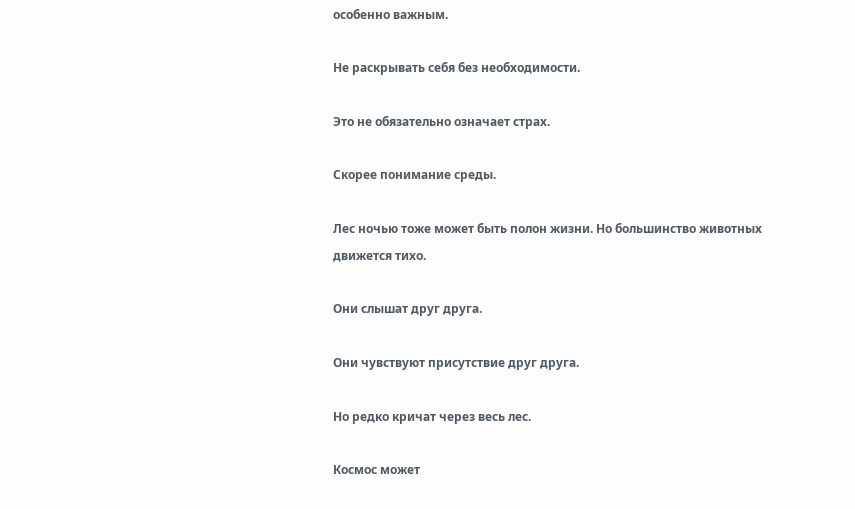особенно важным.

Не раскрывать себя без необходимости.

Это не обязательно означает страх.

Скорее понимание среды.

Лес ночью тоже может быть полон жизни. Но большинство животных движется тихо.

Они слышат друг друга.

Они чувствуют присутствие друг друга.

Но редко кричат через весь лес.

Космос может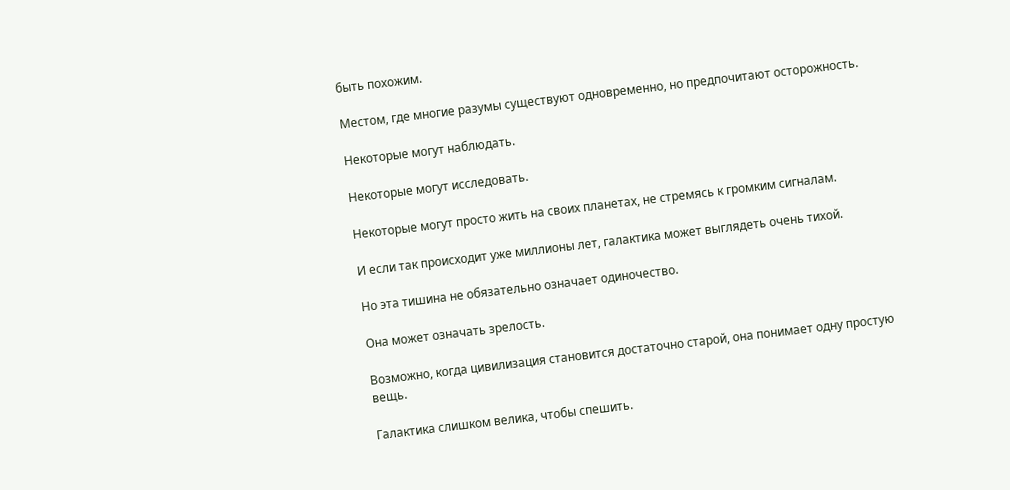быть похожим.

Местом, где многие разумы существуют одновременно, но предпочитают осторожность.

Некоторые могут наблюдать.

Некоторые могут исследовать.

Некоторые могут просто жить на своих планетах, не стремясь к громким сигналам.

И если так происходит уже миллионы лет, галактика может выглядеть очень тихой.

Но эта тишина не обязательно означает одиночество.

Она может означать зрелость.

Возможно, когда цивилизация становится достаточно старой, она понимает одну простую вещь.

Галактика слишком велика, чтобы спешить.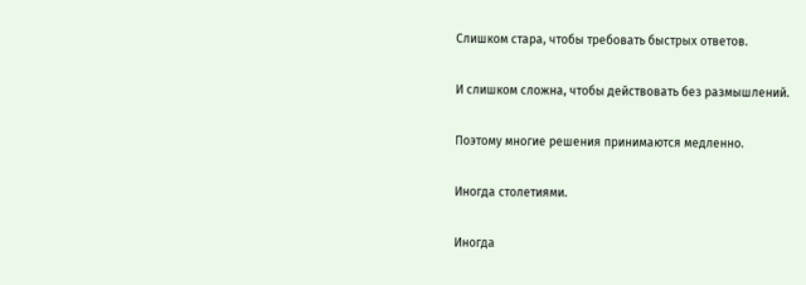Слишком стара, чтобы требовать быстрых ответов.

И слишком сложна, чтобы действовать без размышлений.

Поэтому многие решения принимаются медленно.

Иногда столетиями.

Иногда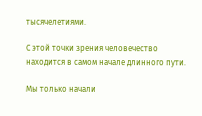тысячелетиями.

С этой точки зрения человечество находится в самом начале длинного пути.

Мы только начали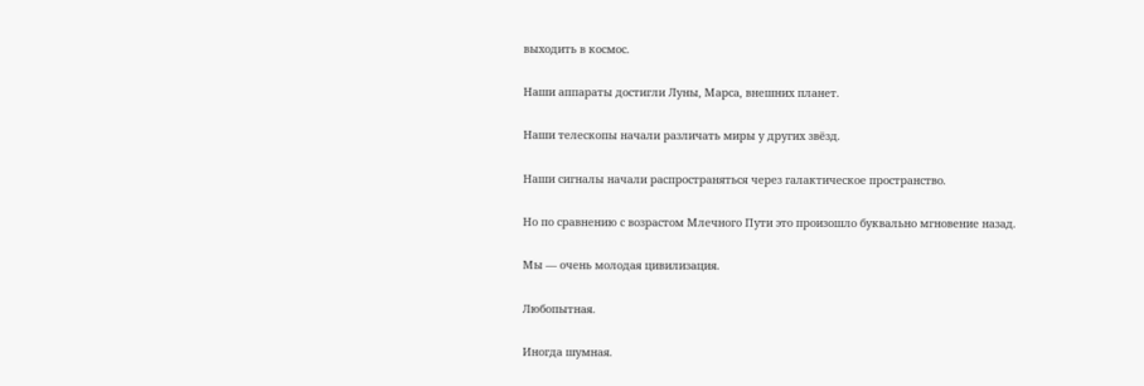выходить в космос.

Наши аппараты достигли Луны, Марса, внешних планет.

Наши телескопы начали различать миры у других звёзд.

Наши сигналы начали распространяться через галактическое пространство.

Но по сравнению с возрастом Млечного Пути это произошло буквально мгновение назад.

Мы — очень молодая цивилизация.

Любопытная.

Иногда шумная.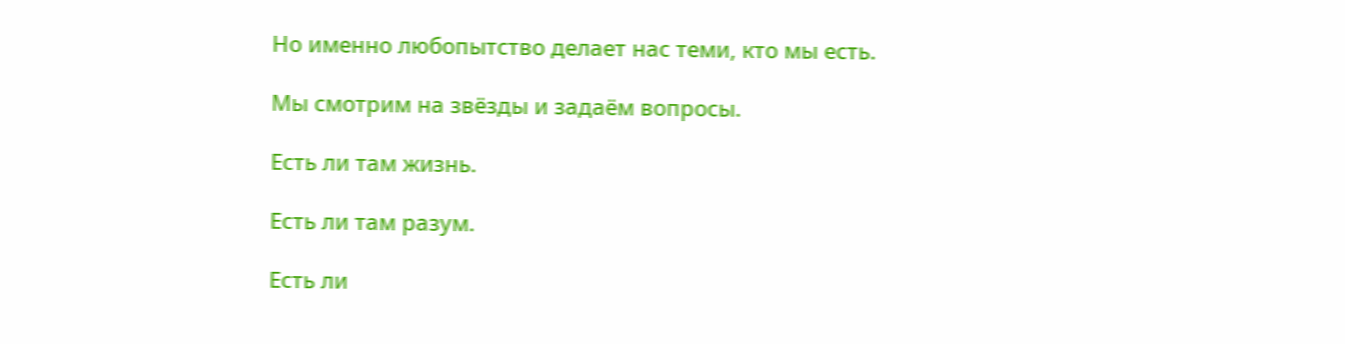Но именно любопытство делает нас теми, кто мы есть.

Мы смотрим на звёзды и задаём вопросы.

Есть ли там жизнь.

Есть ли там разум.

Есть ли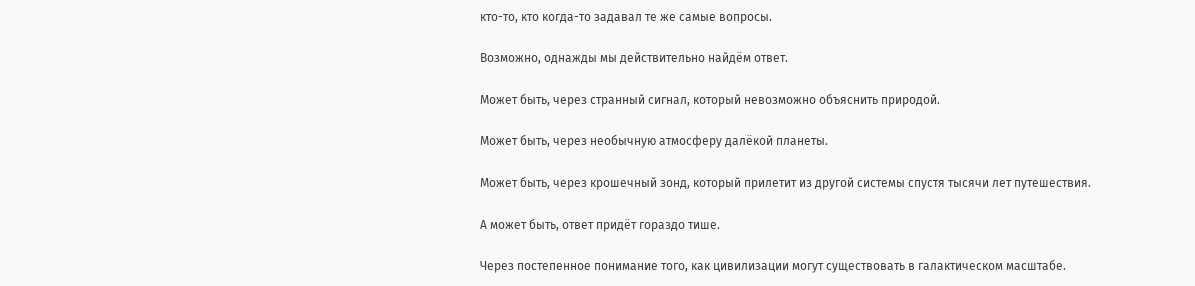кто-то, кто когда-то задавал те же самые вопросы.

Возможно, однажды мы действительно найдём ответ.

Может быть, через странный сигнал, который невозможно объяснить природой.

Может быть, через необычную атмосферу далёкой планеты.

Может быть, через крошечный зонд, который прилетит из другой системы спустя тысячи лет путешествия.

А может быть, ответ придёт гораздо тише.

Через постепенное понимание того, как цивилизации могут существовать в галактическом масштабе.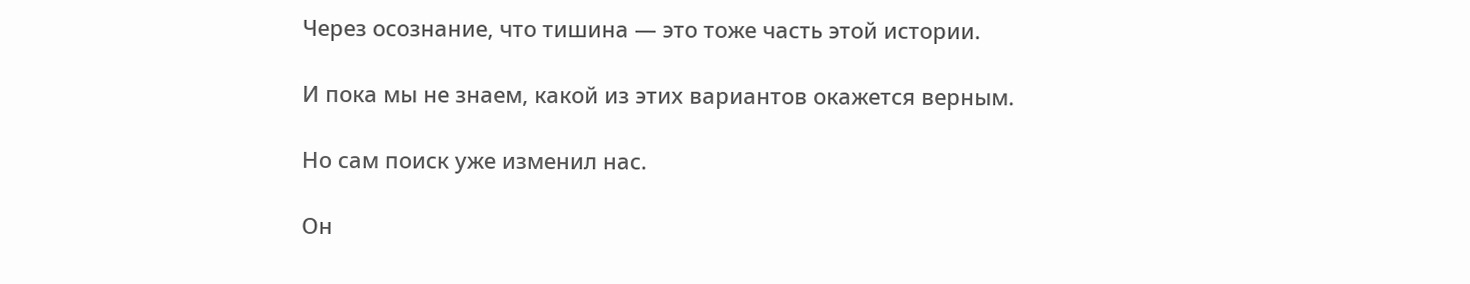Через осознание, что тишина — это тоже часть этой истории.

И пока мы не знаем, какой из этих вариантов окажется верным.

Но сам поиск уже изменил нас.

Он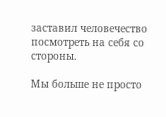заставил человечество посмотреть на себя со стороны.

Мы больше не просто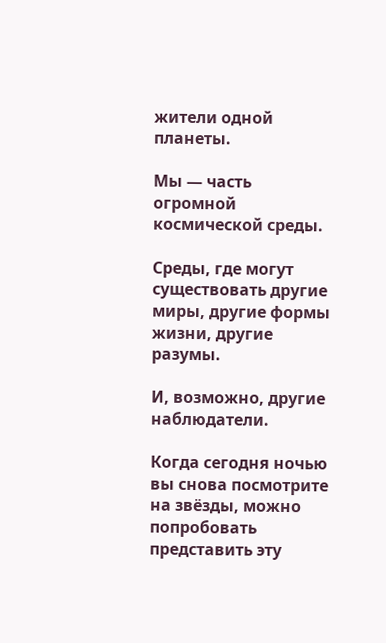жители одной планеты.

Мы — часть огромной космической среды.

Среды, где могут существовать другие миры, другие формы жизни, другие разумы.

И, возможно, другие наблюдатели.

Когда сегодня ночью вы снова посмотрите на звёзды, можно попробовать представить эту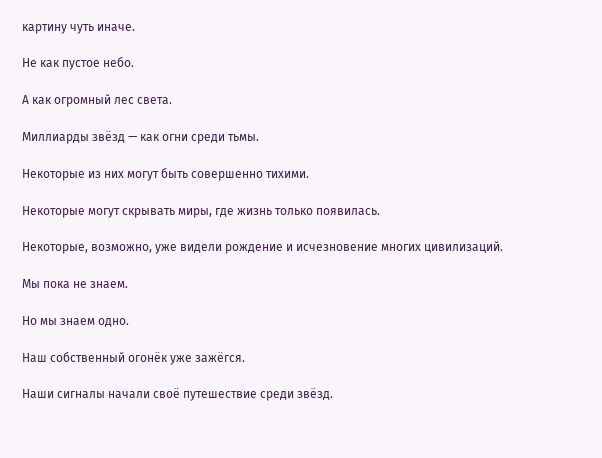картину чуть иначе.

Не как пустое небо.

А как огромный лес света.

Миллиарды звёзд — как огни среди тьмы.

Некоторые из них могут быть совершенно тихими.

Некоторые могут скрывать миры, где жизнь только появилась.

Некоторые, возможно, уже видели рождение и исчезновение многих цивилизаций.

Мы пока не знаем.

Но мы знаем одно.

Наш собственный огонёк уже зажёгся.

Наши сигналы начали своё путешествие среди звёзд.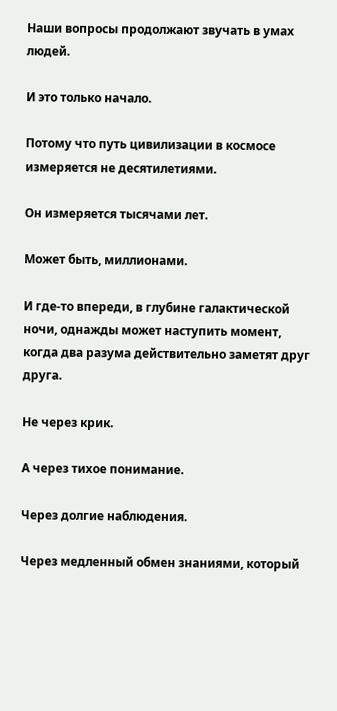Наши вопросы продолжают звучать в умах людей.

И это только начало.

Потому что путь цивилизации в космосе измеряется не десятилетиями.

Он измеряется тысячами лет.

Может быть, миллионами.

И где-то впереди, в глубине галактической ночи, однажды может наступить момент, когда два разума действительно заметят друг друга.

Не через крик.

А через тихое понимание.

Через долгие наблюдения.

Через медленный обмен знаниями, который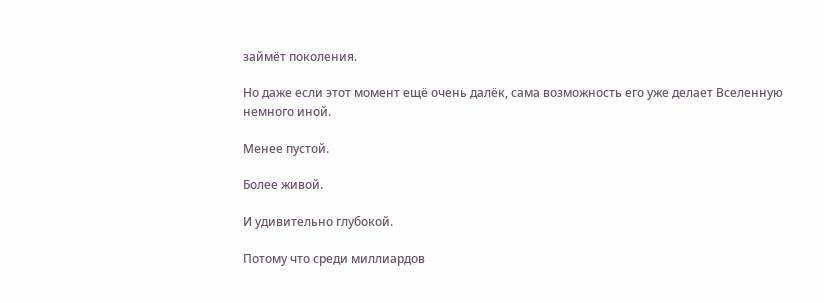займёт поколения.

Но даже если этот момент ещё очень далёк, сама возможность его уже делает Вселенную немного иной.

Менее пустой.

Более живой.

И удивительно глубокой.

Потому что среди миллиардов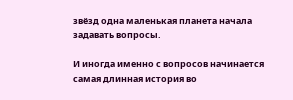звёзд одна маленькая планета начала задавать вопросы.

И иногда именно с вопросов начинается самая длинная история во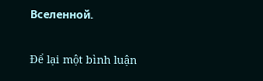Вселенной.

Để lại một bình luận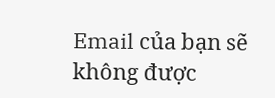Email của bạn sẽ không được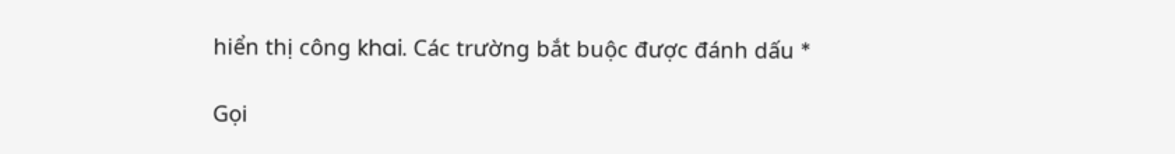hiển thị công khai. Các trường bắt buộc được đánh dấu *

Gọi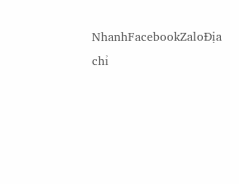NhanhFacebookZaloĐịa chỉ